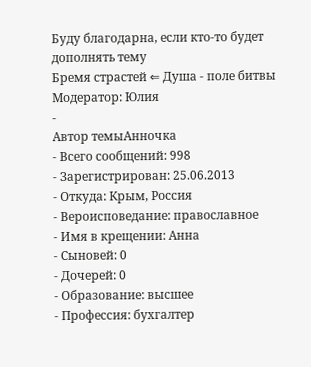Буду благодарна, если кто-то будет дополнять тему
Бремя страстей ⇐ Душа - поле битвы
Модератор: Юлия
-
Автор темыАнночка
- Всего сообщений: 998
- Зарегистрирован: 25.06.2013
- Откуда: Крым, Россия
- Вероисповедание: православное
- Имя в крещении: Анна
- Сыновей: 0
- Дочерей: 0
- Образование: высшее
- Профессия: бухгалтер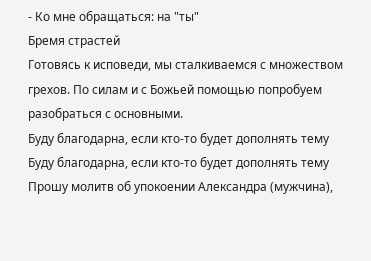- Ко мне обращаться: на "ты"
Бремя страстей
Готовясь к исповеди, мы сталкиваемся с множеством грехов. По силам и с Божьей помощью попробуем разобраться с основными.
Буду благодарна, если кто-то будет дополнять тему
Буду благодарна, если кто-то будет дополнять тему
Прошу молитв об упокоении Александра (мужчина),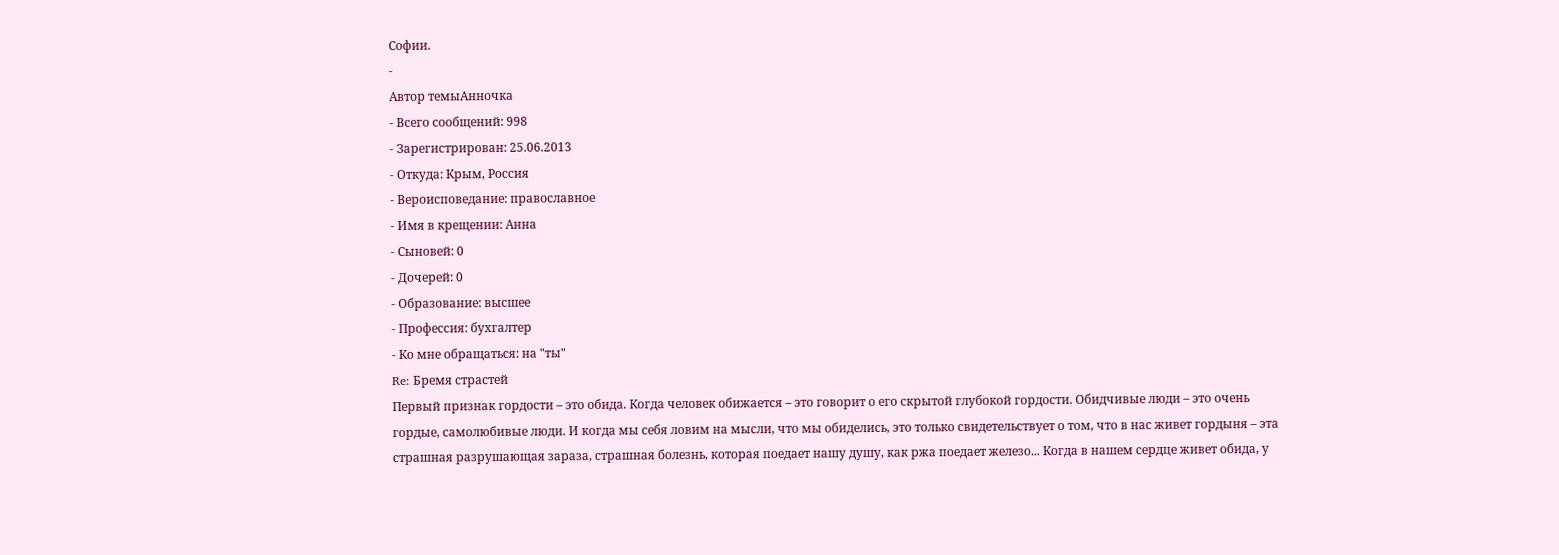Софии.
-
Автор темыАнночка
- Всего сообщений: 998
- Зарегистрирован: 25.06.2013
- Откуда: Крым, Россия
- Вероисповедание: православное
- Имя в крещении: Анна
- Сыновей: 0
- Дочерей: 0
- Образование: высшее
- Профессия: бухгалтер
- Ко мне обращаться: на "ты"
Re: Бремя страстей
Первый признак гордости – это обида. Когда человек обижается – это говорит о его скрытой глубокой гордости. Обидчивые люди – это очень гордые, самолюбивые люди. И когда мы себя ловим на мысли, что мы обиделись, это только свидетельствует о том, что в нас живет гордыня – эта страшная разрушающая зараза, страшная болезнь, которая поедает нашу душу, как ржа поедает железо... Когда в нашем сердце живет обида, у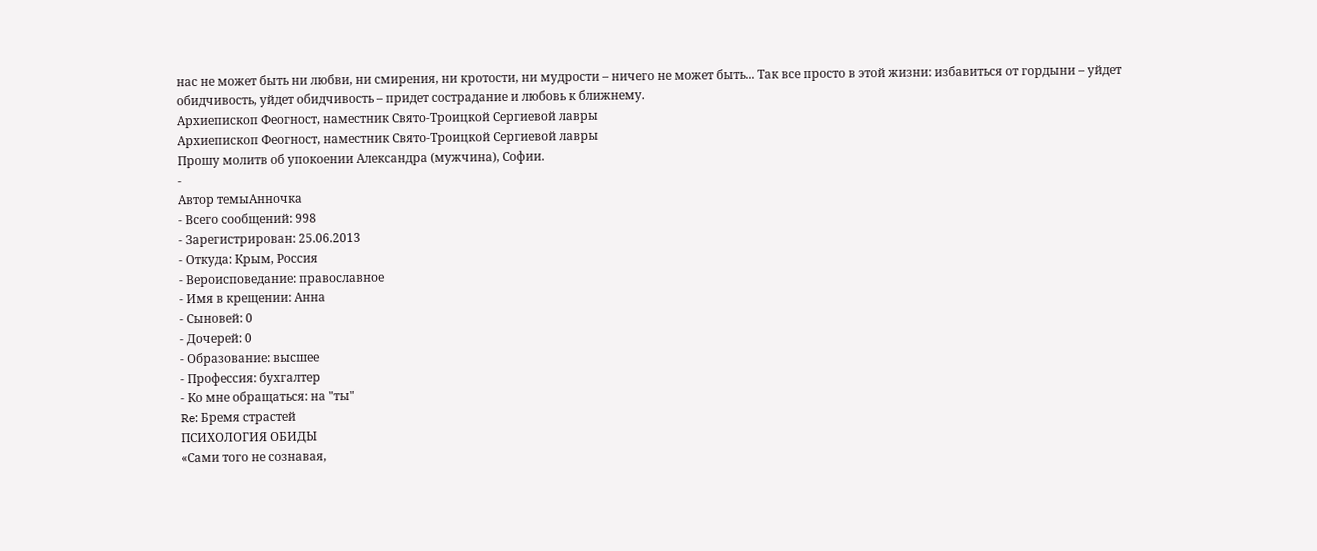нас не может быть ни любви, ни смирения, ни кротости, ни мудрости – ничего не может быть... Так все просто в этой жизни: избавиться от гордыни – уйдет обидчивость, уйдет обидчивость – придет сострадание и любовь к ближнему.
Архиепископ Феогност, наместник Свято-Троицкой Сергиевой лавры
Архиепископ Феогност, наместник Свято-Троицкой Сергиевой лавры
Прошу молитв об упокоении Александра (мужчина), Софии.
-
Автор темыАнночка
- Всего сообщений: 998
- Зарегистрирован: 25.06.2013
- Откуда: Крым, Россия
- Вероисповедание: православное
- Имя в крещении: Анна
- Сыновей: 0
- Дочерей: 0
- Образование: высшее
- Профессия: бухгалтер
- Ко мне обращаться: на "ты"
Re: Бремя страстей
ПСИХОЛОГИЯ ОБИДЫ
«Сами того не сознавая,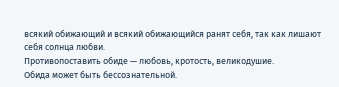всякий обижающий и всякий обижающийся ранят себя, так как лишают себя солнца любви.
Противопоставить обиде — любовь, кротость, великодушие.
Обида может быть бессознательной.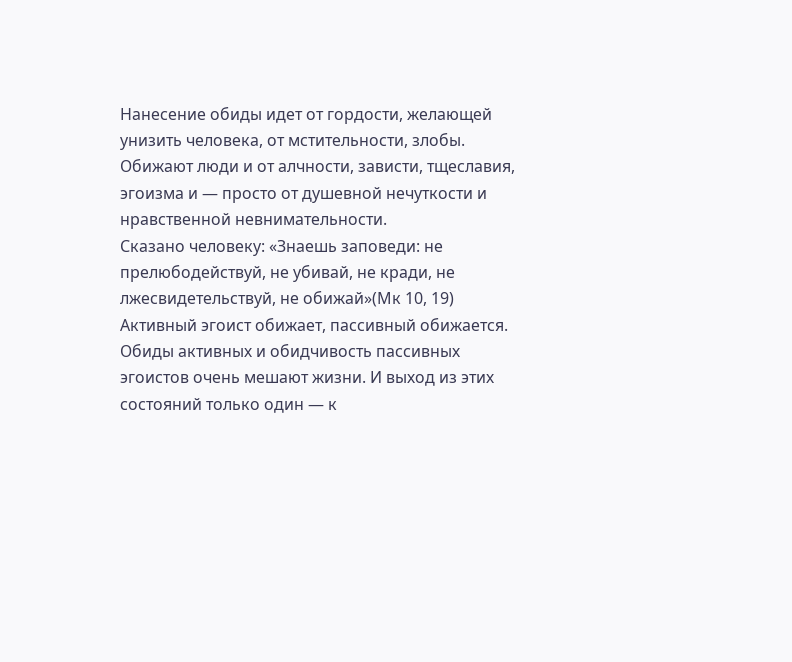Нанесение обиды идет от гордости, желающей унизить человека, от мстительности, злобы. Обижают люди и от алчности, зависти, тщеславия, эгоизма и — просто от душевной нечуткости и нравственной невнимательности.
Сказано человеку: «Знаешь заповеди: не прелюбодействуй, не убивай, не кради, не лжесвидетельствуй, не обижай»(Мк 10, 19)
Активный эгоист обижает, пассивный обижается. Обиды активных и обидчивость пассивных эгоистов очень мешают жизни. И выход из этих состояний только один — к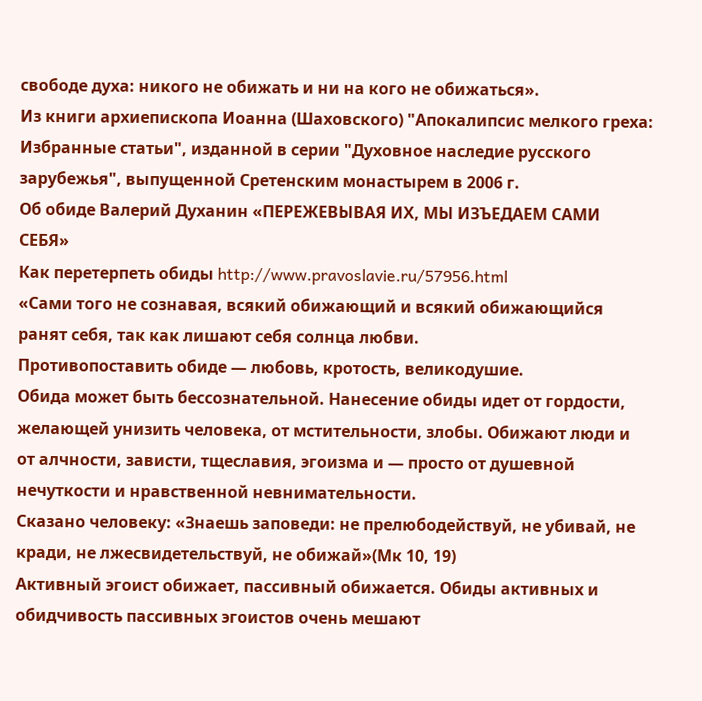свободе духа: никого не обижать и ни на кого не обижаться».
Из книги архиепископа Иоанна (Шаховского) "Апокалипсис мелкого греха: Избранные статьи", изданной в серии "Духовное наследие русского зарубежья", выпущенной Сретенским монастырем в 2006 г.
Об обиде Валерий Духанин «ПЕРЕЖЕВЫВАЯ ИХ, МЫ ИЗЪЕДАЕМ САМИ СЕБЯ»
Как перетерпеть обиды http://www.pravoslavie.ru/57956.html
«Сами того не сознавая, всякий обижающий и всякий обижающийся ранят себя, так как лишают себя солнца любви.
Противопоставить обиде — любовь, кротость, великодушие.
Обида может быть бессознательной. Нанесение обиды идет от гордости, желающей унизить человека, от мстительности, злобы. Обижают люди и от алчности, зависти, тщеславия, эгоизма и — просто от душевной нечуткости и нравственной невнимательности.
Сказано человеку: «Знаешь заповеди: не прелюбодействуй, не убивай, не кради, не лжесвидетельствуй, не обижай»(Мк 10, 19)
Активный эгоист обижает, пассивный обижается. Обиды активных и обидчивость пассивных эгоистов очень мешают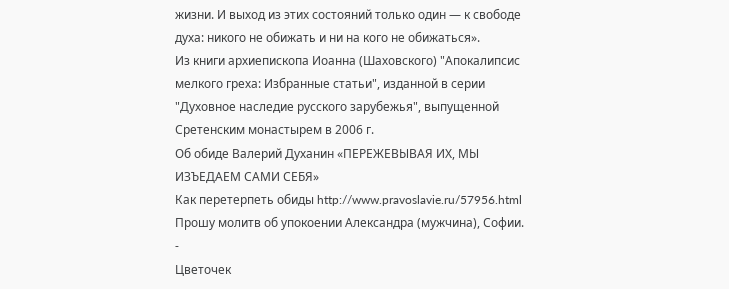жизни. И выход из этих состояний только один — к свободе духа: никого не обижать и ни на кого не обижаться».
Из книги архиепископа Иоанна (Шаховского) "Апокалипсис мелкого греха: Избранные статьи", изданной в серии "Духовное наследие русского зарубежья", выпущенной Сретенским монастырем в 2006 г.
Об обиде Валерий Духанин «ПЕРЕЖЕВЫВАЯ ИХ, МЫ ИЗЪЕДАЕМ САМИ СЕБЯ»
Как перетерпеть обиды http://www.pravoslavie.ru/57956.html
Прошу молитв об упокоении Александра (мужчина), Софии.
-
Цветочек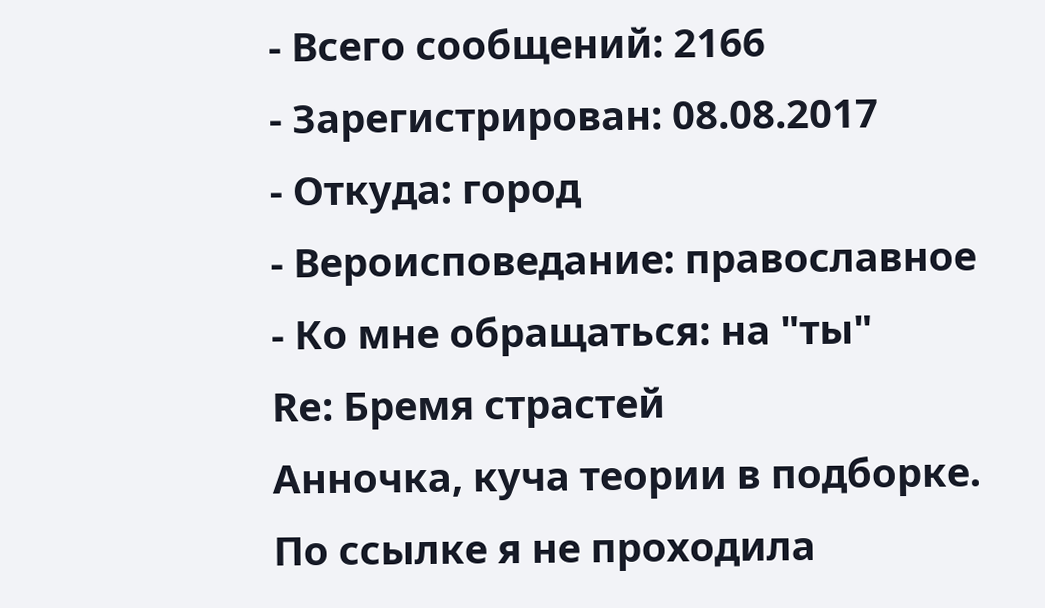- Всего сообщений: 2166
- Зарегистрирован: 08.08.2017
- Откуда: город
- Вероисповедание: православное
- Ко мне обращаться: на "ты"
Re: Бремя страстей
Анночка, куча теории в подборке.
По ссылке я не проходила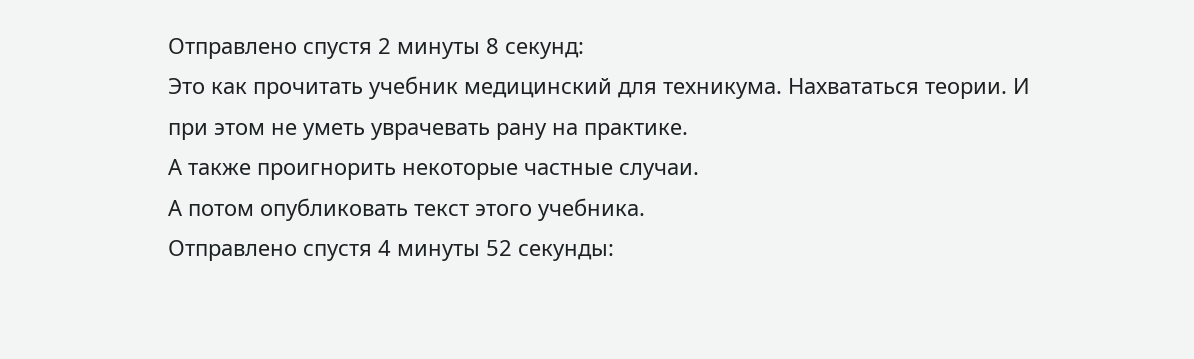Отправлено спустя 2 минуты 8 секунд:
Это как прочитать учебник медицинский для техникума. Нахвататься теории. И при этом не уметь уврачевать рану на практике.
А также проигнорить некоторые частные случаи.
А потом опубликовать текст этого учебника.
Отправлено спустя 4 минуты 52 секунды: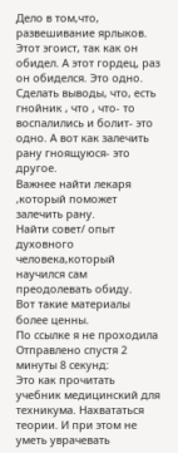Дело в том,что, развешивание ярлыков. Этот эгоист, так как он обидел. А этот гордец, раз он обиделся. Это одно.
Сделать выводы, что, есть гнойник , что , что- то воспалились и болит- это одно. А вот как залечить
рану гноящуюся- это другое.
Важнее найти лекаря ,который поможет залечить рану.
Найти совет/ опыт духовного человека,который научился сам преодолевать обиду.
Вот такие материалы более ценны.
По ссылке я не проходила
Отправлено спустя 2 минуты 8 секунд:
Это как прочитать учебник медицинский для техникума. Нахвататься теории. И при этом не уметь уврачевать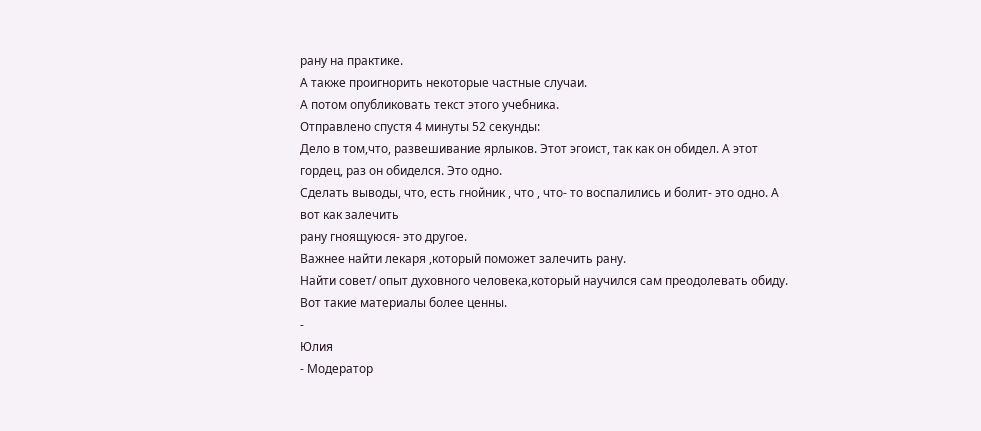рану на практике.
А также проигнорить некоторые частные случаи.
А потом опубликовать текст этого учебника.
Отправлено спустя 4 минуты 52 секунды:
Дело в том,что, развешивание ярлыков. Этот эгоист, так как он обидел. А этот гордец, раз он обиделся. Это одно.
Сделать выводы, что, есть гнойник , что , что- то воспалились и болит- это одно. А вот как залечить
рану гноящуюся- это другое.
Важнее найти лекаря ,который поможет залечить рану.
Найти совет/ опыт духовного человека,который научился сам преодолевать обиду.
Вот такие материалы более ценны.
-
Юлия
- Модератор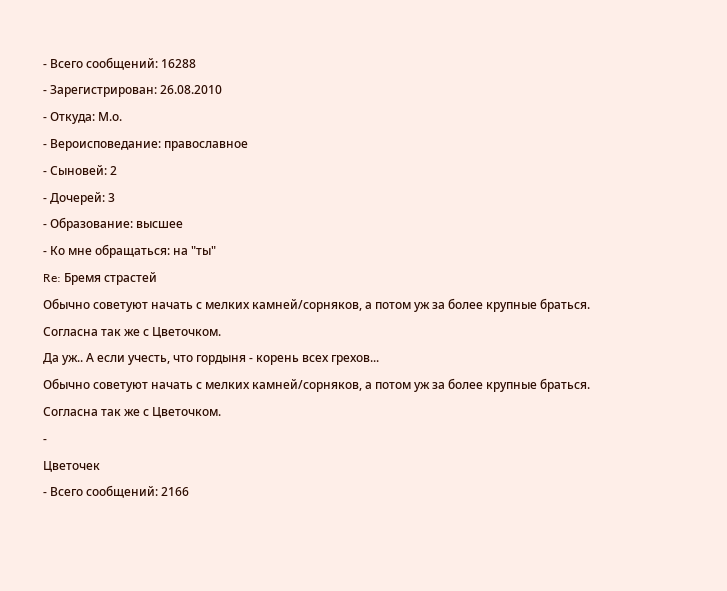- Всего сообщений: 16288
- Зарегистрирован: 26.08.2010
- Откуда: М.о.
- Вероисповедание: православное
- Сыновей: 2
- Дочерей: 3
- Образование: высшее
- Ко мне обращаться: на "ты"
Re: Бремя страстей
Обычно советуют начать с мелких камней/сорняков, а потом уж за более крупные браться.
Согласна так же с Цветочком.
Да уж.. А если учесть, что гордыня - корень всех грехов...
Обычно советуют начать с мелких камней/сорняков, а потом уж за более крупные браться.
Согласна так же с Цветочком.
-
Цветочек
- Всего сообщений: 2166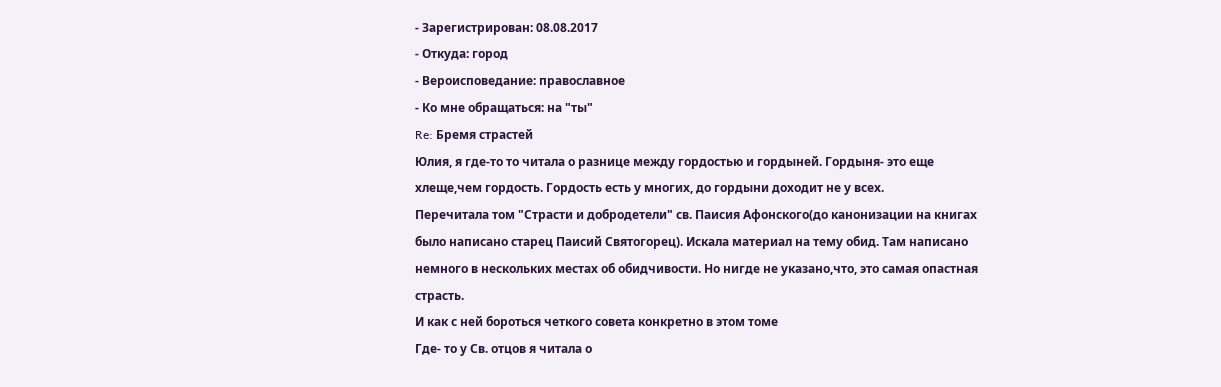- Зарегистрирован: 08.08.2017
- Откуда: город
- Вероисповедание: православное
- Ко мне обращаться: на "ты"
Re: Бремя страстей
Юлия, я где-то то читала о разнице между гордостью и гордыней. Гордыня- это еще хлеще,чем гордость. Гордость есть у многих, до гордыни доходит не у всех.
Перечитала том "Страсти и добродетели" св. Паисия Афонского(до канонизации на книгах было написано старец Паисий Святогорец). Искала материал на тему обид. Там написано немного в нескольких местах об обидчивости. Но нигде не указано,что, это самая опастная страсть.
И как с ней бороться четкого совета конкретно в этом томе
Где- то у Св. отцов я читала о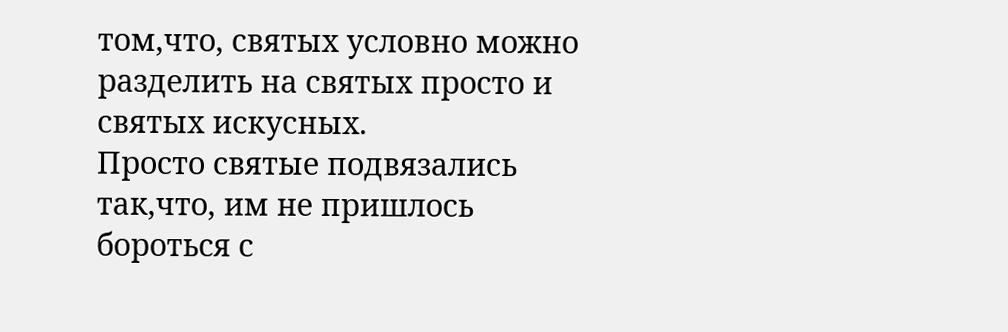том,что, святых условно можно разделить на святых просто и святых искусных.
Просто святые подвязались так,что, им не пришлось бороться с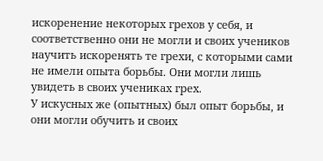искоренение некоторых грехов у себя, и соответственно они не могли и своих учеников научить искоренять те грехи, с которыми сами не имели опыта борьбы. Они могли лишь увидеть в своих учениках грех.
У искусных же (опытных) был опыт борьбы, и они могли обучить и своих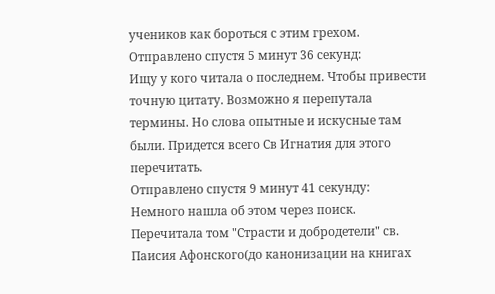учеников как бороться с этим грехом.
Отправлено спустя 5 минут 36 секунд:
Ищу у кого читала о последнем. Чтобы привести точную цитату. Возможно я перепутала термины. Но слова опытные и искусные там были. Придется всего Св Игнатия для этого перечитать.
Отправлено спустя 9 минут 41 секунду:
Немного нашла об этом через поиск.
Перечитала том "Страсти и добродетели" св. Паисия Афонского(до канонизации на книгах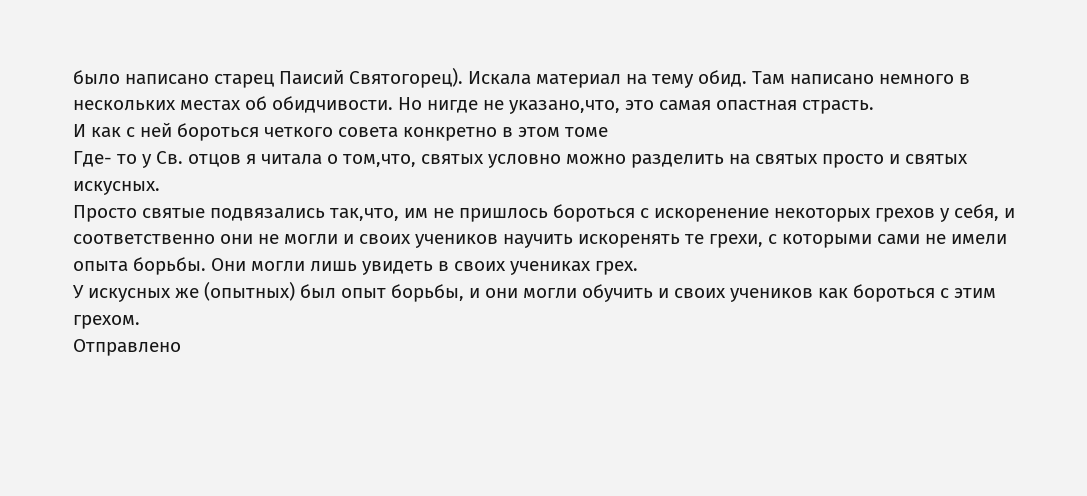было написано старец Паисий Святогорец). Искала материал на тему обид. Там написано немного в нескольких местах об обидчивости. Но нигде не указано,что, это самая опастная страсть.
И как с ней бороться четкого совета конкретно в этом томе
Где- то у Св. отцов я читала о том,что, святых условно можно разделить на святых просто и святых искусных.
Просто святые подвязались так,что, им не пришлось бороться с искоренение некоторых грехов у себя, и соответственно они не могли и своих учеников научить искоренять те грехи, с которыми сами не имели опыта борьбы. Они могли лишь увидеть в своих учениках грех.
У искусных же (опытных) был опыт борьбы, и они могли обучить и своих учеников как бороться с этим грехом.
Отправлено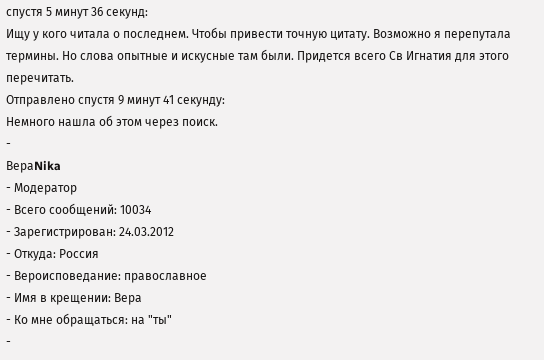спустя 5 минут 36 секунд:
Ищу у кого читала о последнем. Чтобы привести точную цитату. Возможно я перепутала термины. Но слова опытные и искусные там были. Придется всего Св Игнатия для этого перечитать.
Отправлено спустя 9 минут 41 секунду:
Немного нашла об этом через поиск.
-
ВераNika
- Модератор
- Всего сообщений: 10034
- Зарегистрирован: 24.03.2012
- Откуда: Россия
- Вероисповедание: православное
- Имя в крещении: Вера
- Ко мне обращаться: на "ты"
-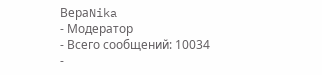ВераNika
- Модератор
- Всего сообщений: 10034
-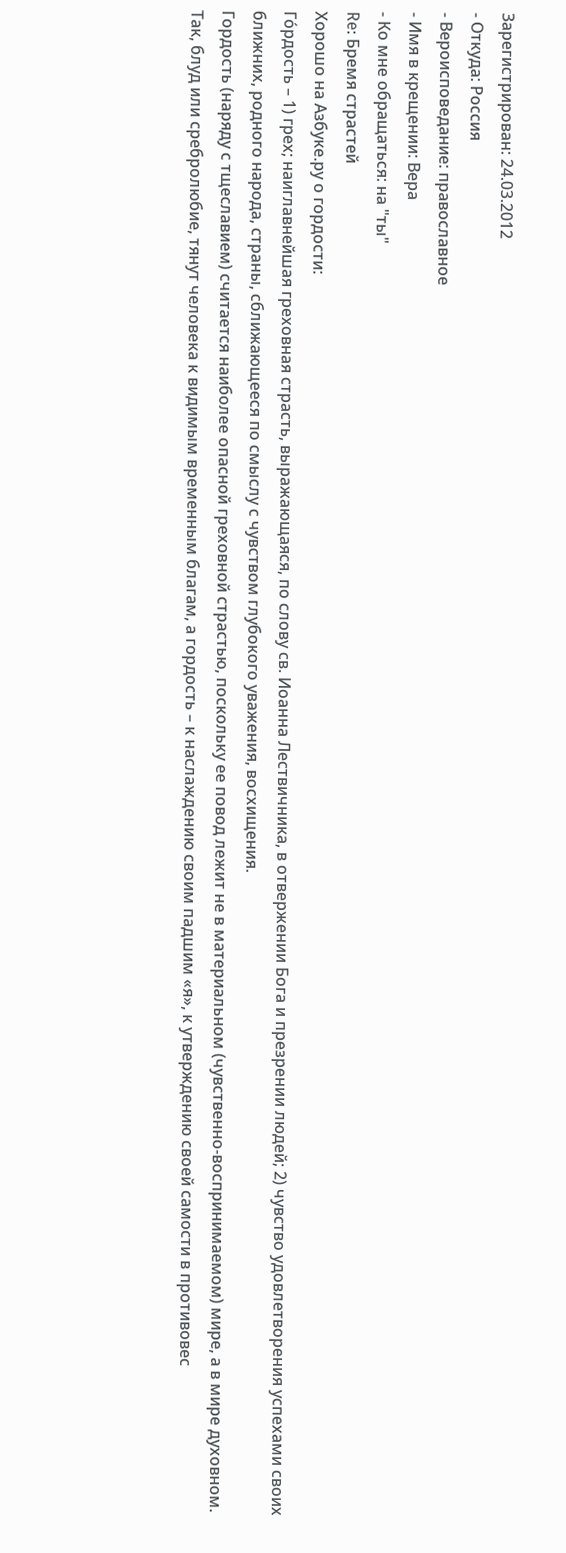Зарегистрирован: 24.03.2012
- Откуда: Россия
- Вероисповедание: православное
- Имя в крещении: Вера
- Ко мне обращаться: на "ты"
Re: Бремя страстей
Хорошо на Азбуке.ру о гордости:
Го́рдость – 1) грех; наиглавнейшая греховная страсть, выражающаяся, по слову св. Иоанна Лествичника, в отвержении Бога и презрении людей; 2) чувство удовлетворения успехами своих ближних, родного народа, страны, сближающееся по смыслу с чувством глубокого уважения, восхищения.
Гордость (наряду с тщеславием) считается наиболее опасной греховной страстью, поскольку ее повод лежит не в материальном (чувственно-воспринимаемом) мире, а в мире духовном. Так, блуд или сребролюбие, тянут человека к видимым временным благам, а гордость – к наслаждению своим падшим «я», к утверждению своей самости в противовес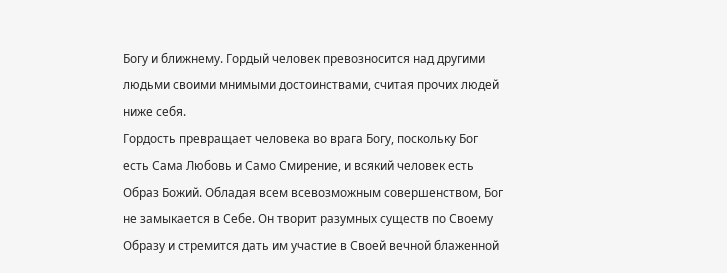Богу и ближнему. Гордый человек превозносится над другими людьми своими мнимыми достоинствами, считая прочих людей ниже себя.
Гордость превращает человека во врага Богу, поскольку Бог есть Сама Любовь и Само Смирение, и всякий человек есть Образ Божий. Обладая всем всевозможным совершенством, Бог не замыкается в Себе. Он творит разумных существ по Своему Образу и стремится дать им участие в Своей вечной блаженной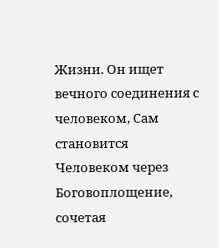Жизни. Он ищет вечного соединения с человеком, Сам становится Человеком через Боговоплощение, сочетая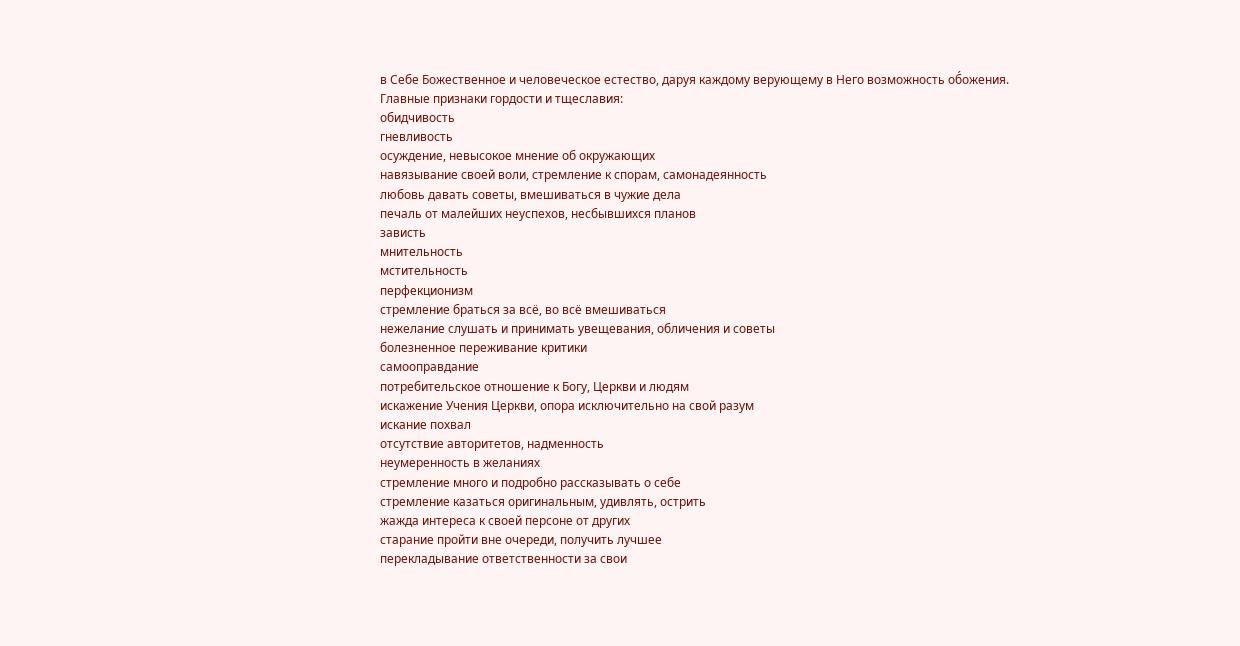в Себе Божественное и человеческое естество, даруя каждому верующему в Него возможность об́ожения.
Главные признаки гордости и тщеславия:
обидчивость
гневливость
осуждение, невысокое мнение об окружающих
навязывание своей воли, стремление к спорам, самонадеянность
любовь давать советы, вмешиваться в чужие дела
печаль от малейших неуспехов, несбывшихся планов
зависть
мнительность
мстительность
перфекционизм
стремление браться за всё, во всё вмешиваться
нежелание слушать и принимать увещевания, обличения и советы
болезненное переживание критики
самооправдание
потребительское отношение к Богу, Церкви и людям
искажение Учения Церкви, опора исключительно на свой разум
искание похвал
отсутствие авторитетов, надменность
неумеренность в желаниях
стремление много и подробно рассказывать о себе
стремление казаться оригинальным, удивлять, острить
жажда интереса к своей персоне от других
старание пройти вне очереди, получить лучшее
перекладывание ответственности за свои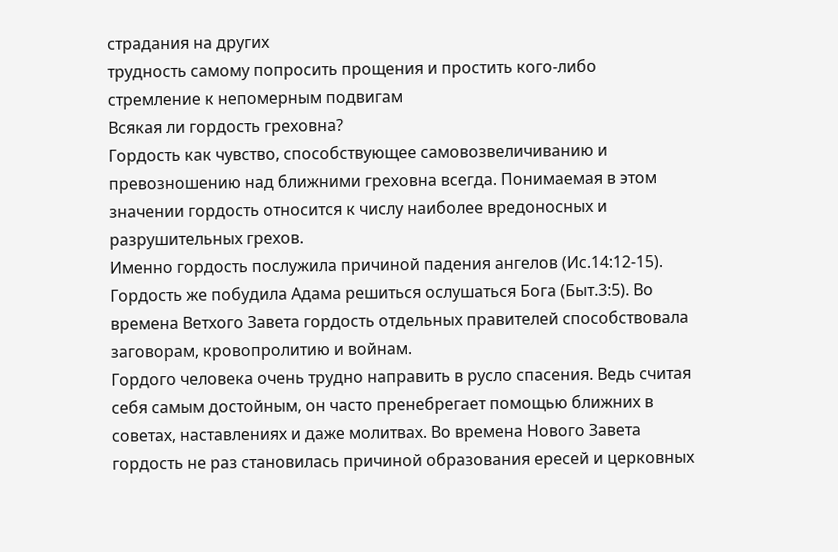страдания на других
трудность самому попросить прощения и простить кого-либо
стремление к непомерным подвигам
Всякая ли гордость греховна?
Гордость как чувство, способствующее самовозвеличиванию и превозношению над ближними греховна всегда. Понимаемая в этом значении гордость относится к числу наиболее вредоносных и разрушительных грехов.
Именно гордость послужила причиной падения ангелов (Ис.14:12-15). Гордость же побудила Адама решиться ослушаться Бога (Быт.3:5). Во времена Ветхого Завета гордость отдельных правителей способствовала заговорам, кровопролитию и войнам.
Гордого человека очень трудно направить в русло спасения. Ведь считая себя самым достойным, он часто пренебрегает помощью ближних в советах, наставлениях и даже молитвах. Во времена Нового Завета гордость не раз становилась причиной образования ересей и церковных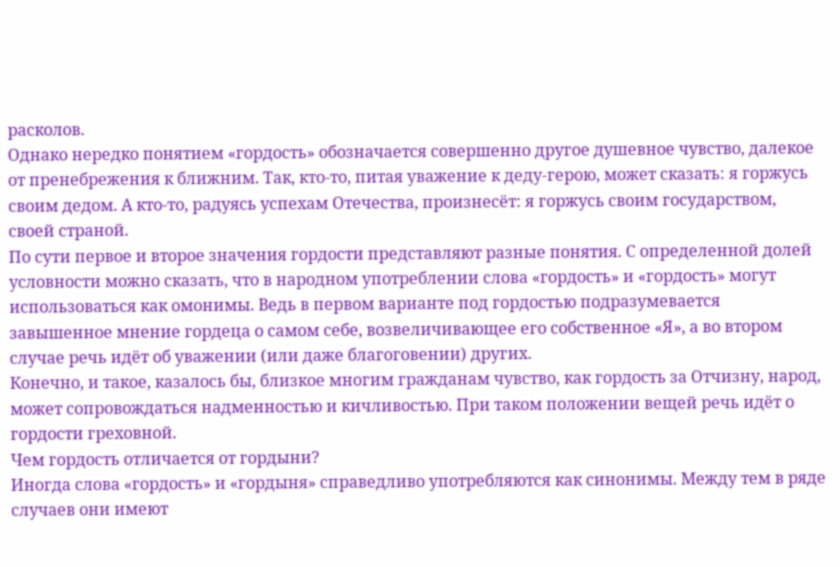расколов.
Однако нередко понятием «гордость» обозначается совершенно другое душевное чувство, далекое от пренебрежения к ближним. Так, кто-то, питая уважение к деду-герою, может сказать: я горжусь своим дедом. А кто-то, радуясь успехам Отечества, произнесёт: я горжусь своим государством, своей страной.
По сути первое и второе значения гордости представляют разные понятия. С определенной долей условности можно сказать, что в народном употреблении слова «гордость» и «гордость» могут использоваться как омонимы. Ведь в первом варианте под гордостью подразумевается завышенное мнение гордеца о самом себе, возвеличивающее его собственное «Я», а во втором случае речь идёт об уважении (или даже благоговении) других.
Конечно, и такое, казалось бы, близкое многим гражданам чувство, как гордость за Отчизну, народ, может сопровождаться надменностью и кичливостью. При таком положении вещей речь идёт о гордости греховной.
Чем гордость отличается от гордыни?
Иногда слова «гордость» и «гордыня» справедливо употребляются как синонимы. Между тем в ряде случаев они имеют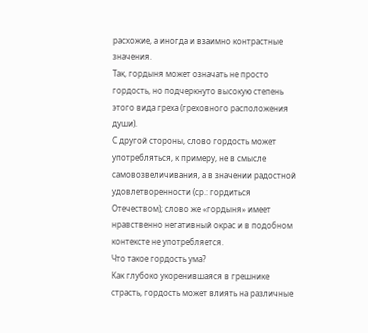расхожие, а иногда и взаимно контрастные значения.
Так, гордыня может означать не просто гордость, но подчеркнуто высокую степень этого вида греха (греховного расположения души).
С другой стороны, слово гордость может употребляться, к примеру, не в смысле самовозвеличивания, а в значении радостной удовлетворенности (ср.: гордиться Отечеством); слово же «гордыня» имеет нравственно негативный окрас и в подобном контексте не употребляется.
Что такое гордость ума?
Как глубоко укоренившаяся в грешнике страсть, гордость может влиять на различные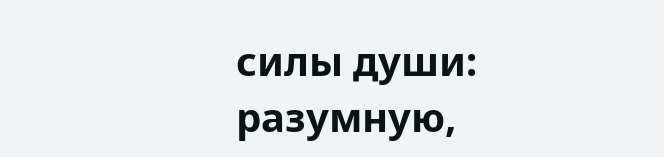силы души: разумную,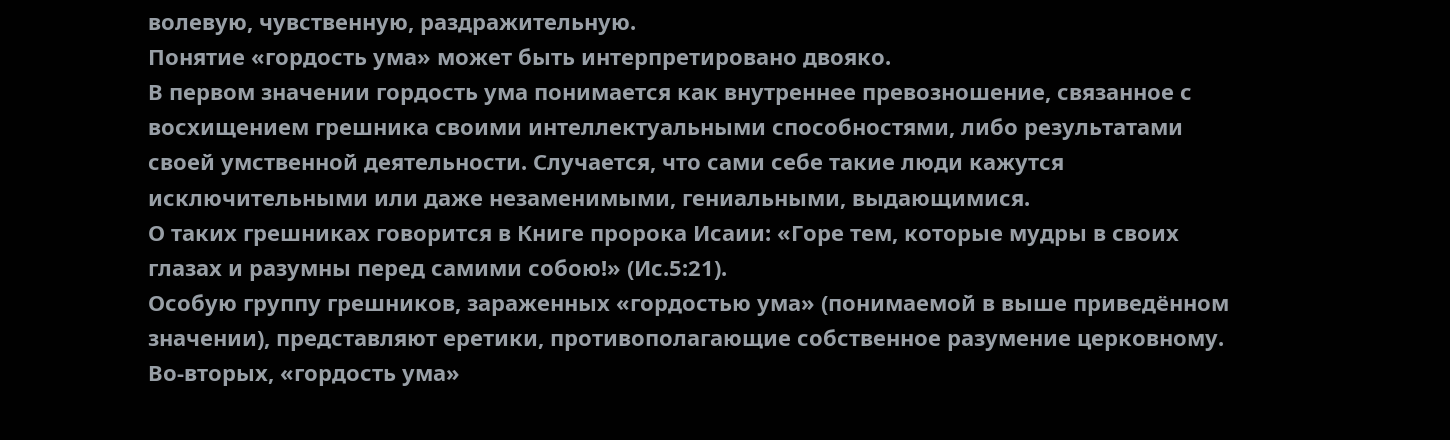волевую, чувственную, раздражительную.
Понятие «гордость ума» может быть интерпретировано двояко.
В первом значении гордость ума понимается как внутреннее превозношение, связанное с восхищением грешника своими интеллектуальными способностями, либо результатами своей умственной деятельности. Случается, что сами себе такие люди кажутся исключительными или даже незаменимыми, гениальными, выдающимися.
О таких грешниках говорится в Книге пророка Исаии: «Горе тем, которые мудры в своих глазах и разумны перед самими собою!» (Ис.5:21).
Особую группу грешников, зараженных «гордостью ума» (понимаемой в выше приведённом значении), представляют еретики, противополагающие собственное разумение церковному.
Во-вторых, «гордость ума»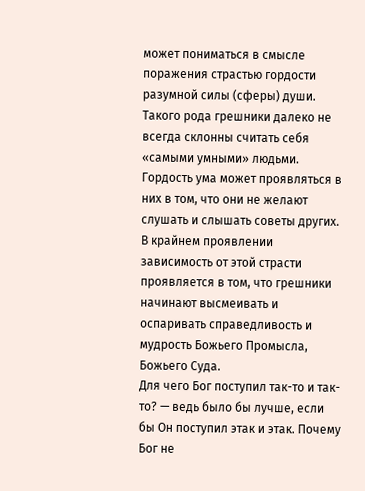может пониматься в смысле поражения страстью гордости разумной силы (сферы) души.
Такого рода грешники далеко не всегда склонны считать себя «самыми умными» людьми. Гордость ума может проявляться в них в том, что они не желают слушать и слышать советы других.
В крайнем проявлении зависимость от этой страсти проявляется в том, что грешники начинают высмеивать и оспаривать справедливость и мудрость Божьего Промысла, Божьего Суда.
Для чего Бог поступил так-то и так-то? — ведь было бы лучше, если бы Он поступил этак и этак. Почему Бог не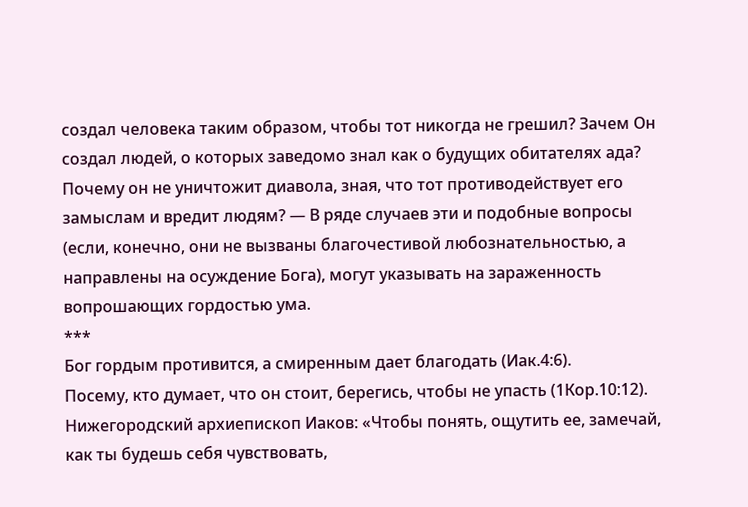создал человека таким образом, чтобы тот никогда не грешил? Зачем Он создал людей, о которых заведомо знал как о будущих обитателях ада? Почему он не уничтожит диавола, зная, что тот противодействует его замыслам и вредит людям? — В ряде случаев эти и подобные вопросы (если, конечно, они не вызваны благочестивой любознательностью, а направлены на осуждение Бога), могут указывать на зараженность вопрошающих гордостью ума.
***
Бог гордым противится, а смиренным дает благодать (Иак.4:6).
Посему, кто думает, что он стоит, берегись, чтобы не упасть (1Кор.10:12).
Нижегородский архиепископ Иаков: «Чтобы понять, ощутить ее, замечай, как ты будешь себя чувствовать,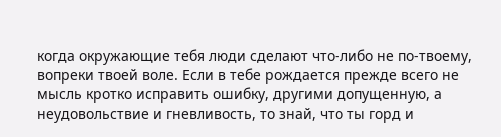когда окружающие тебя люди сделают что-либо не по-твоему, вопреки твоей воле. Если в тебе рождается прежде всего не мысль кротко исправить ошибку, другими допущенную, а неудовольствие и гневливость, то знай, что ты горд и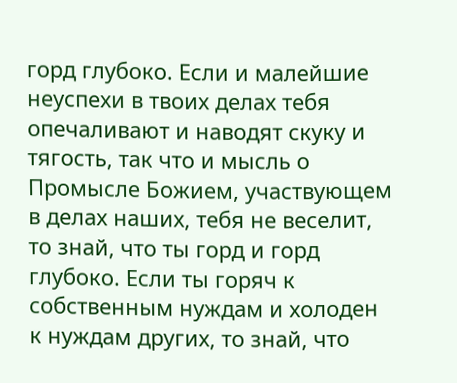горд глубоко. Если и малейшие неуспехи в твоих делах тебя опечаливают и наводят скуку и тягость, так что и мысль о Промысле Божием, участвующем в делах наших, тебя не веселит, то знай, что ты горд и горд глубоко. Если ты горяч к собственным нуждам и холоден к нуждам других, то знай, что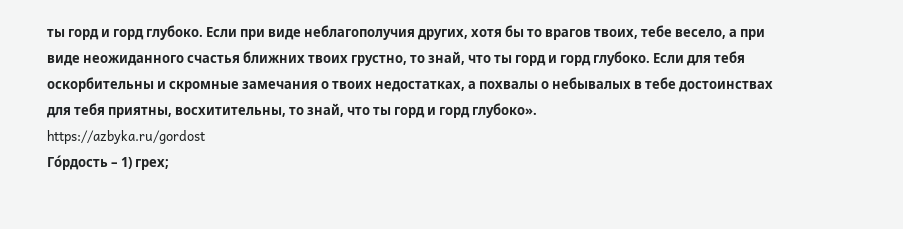ты горд и горд глубоко. Если при виде неблагополучия других, хотя бы то врагов твоих, тебе весело, а при виде неожиданного счастья ближних твоих грустно, то знай, что ты горд и горд глубоко. Если для тебя оскорбительны и скромные замечания о твоих недостатках, а похвалы о небывалых в тебе достоинствах для тебя приятны, восхитительны, то знай, что ты горд и горд глубоко».
https://azbyka.ru/gordost
Го́рдость – 1) грех;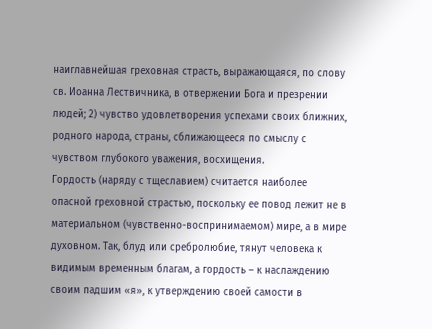наиглавнейшая греховная страсть, выражающаяся, по слову св. Иоанна Лествичника, в отвержении Бога и презрении людей; 2) чувство удовлетворения успехами своих ближних, родного народа, страны, сближающееся по смыслу с чувством глубокого уважения, восхищения.
Гордость (наряду с тщеславием) считается наиболее опасной греховной страстью, поскольку ее повод лежит не в материальном (чувственно-воспринимаемом) мире, а в мире духовном. Так, блуд или сребролюбие, тянут человека к видимым временным благам, а гордость – к наслаждению своим падшим «я», к утверждению своей самости в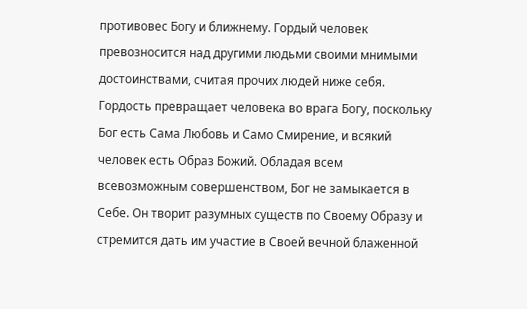противовес Богу и ближнему. Гордый человек превозносится над другими людьми своими мнимыми достоинствами, считая прочих людей ниже себя.
Гордость превращает человека во врага Богу, поскольку Бог есть Сама Любовь и Само Смирение, и всякий человек есть Образ Божий. Обладая всем всевозможным совершенством, Бог не замыкается в Себе. Он творит разумных существ по Своему Образу и стремится дать им участие в Своей вечной блаженной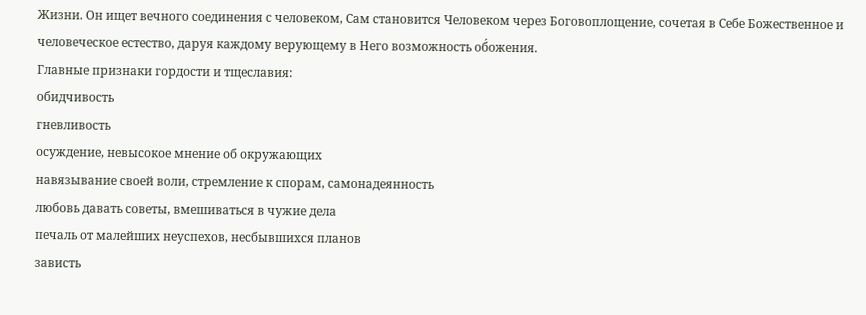Жизни. Он ищет вечного соединения с человеком, Сам становится Человеком через Боговоплощение, сочетая в Себе Божественное и человеческое естество, даруя каждому верующему в Него возможность об́ожения.
Главные признаки гордости и тщеславия:
обидчивость
гневливость
осуждение, невысокое мнение об окружающих
навязывание своей воли, стремление к спорам, самонадеянность
любовь давать советы, вмешиваться в чужие дела
печаль от малейших неуспехов, несбывшихся планов
зависть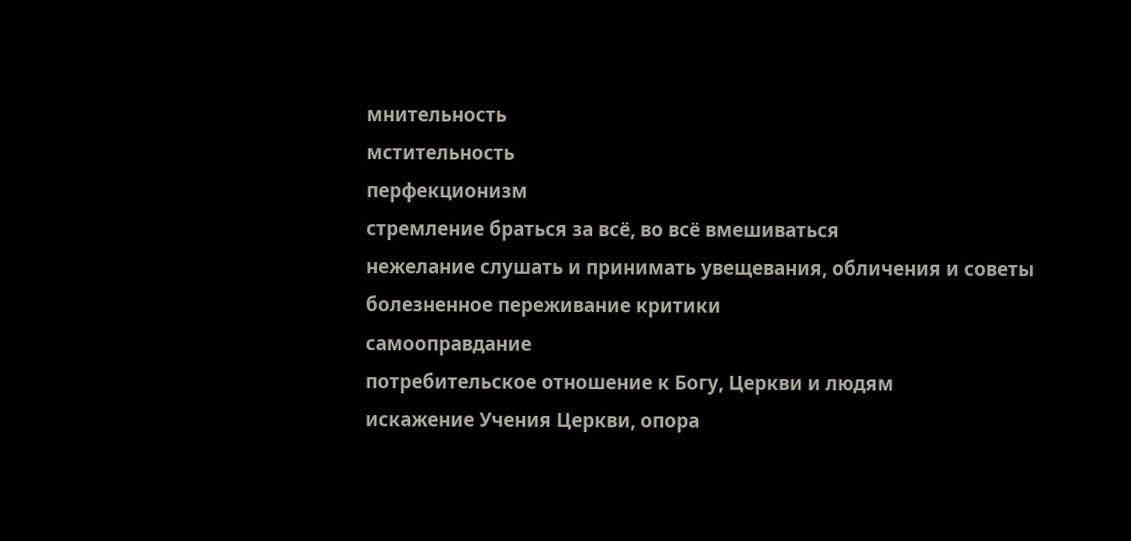мнительность
мстительность
перфекционизм
стремление браться за всё, во всё вмешиваться
нежелание слушать и принимать увещевания, обличения и советы
болезненное переживание критики
самооправдание
потребительское отношение к Богу, Церкви и людям
искажение Учения Церкви, опора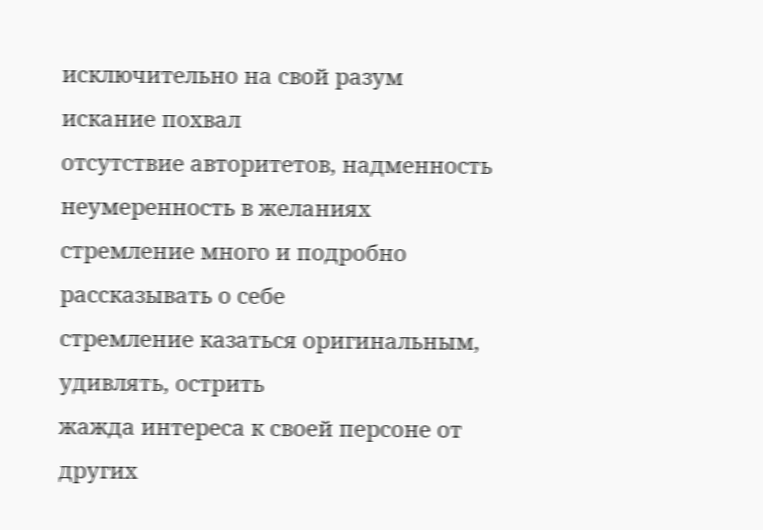исключительно на свой разум
искание похвал
отсутствие авторитетов, надменность
неумеренность в желаниях
стремление много и подробно рассказывать о себе
стремление казаться оригинальным, удивлять, острить
жажда интереса к своей персоне от других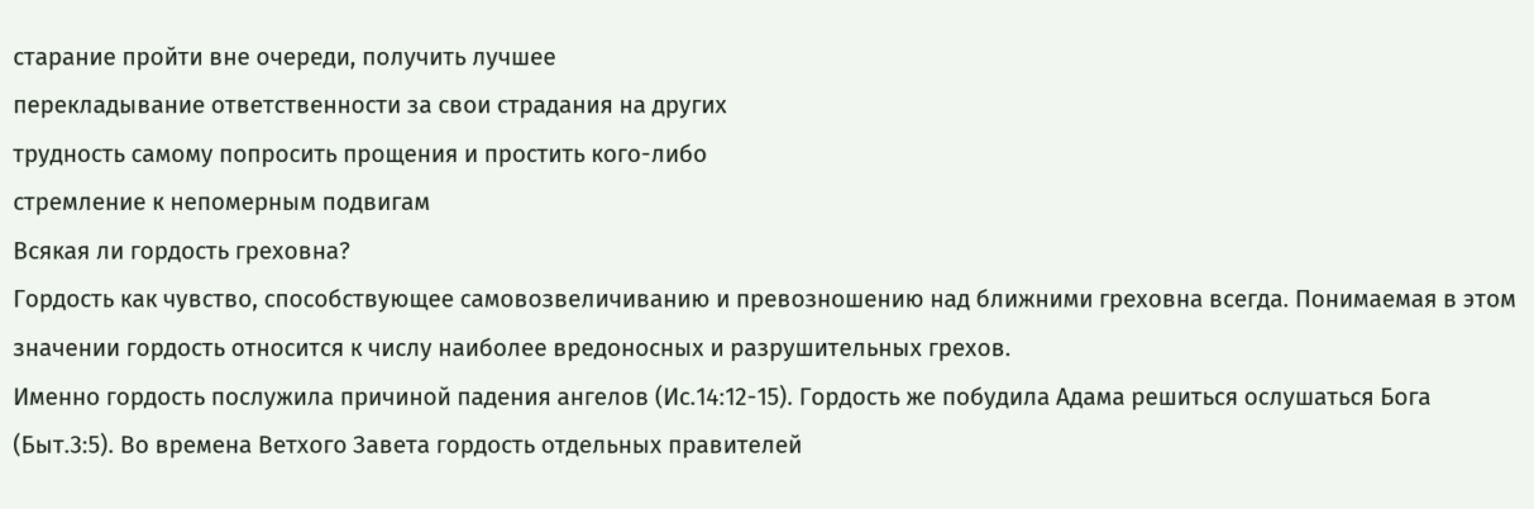старание пройти вне очереди, получить лучшее
перекладывание ответственности за свои страдания на других
трудность самому попросить прощения и простить кого-либо
стремление к непомерным подвигам
Всякая ли гордость греховна?
Гордость как чувство, способствующее самовозвеличиванию и превозношению над ближними греховна всегда. Понимаемая в этом значении гордость относится к числу наиболее вредоносных и разрушительных грехов.
Именно гордость послужила причиной падения ангелов (Ис.14:12-15). Гордость же побудила Адама решиться ослушаться Бога (Быт.3:5). Во времена Ветхого Завета гордость отдельных правителей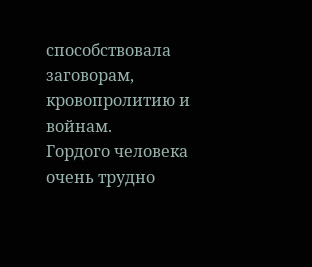способствовала заговорам, кровопролитию и войнам.
Гордого человека очень трудно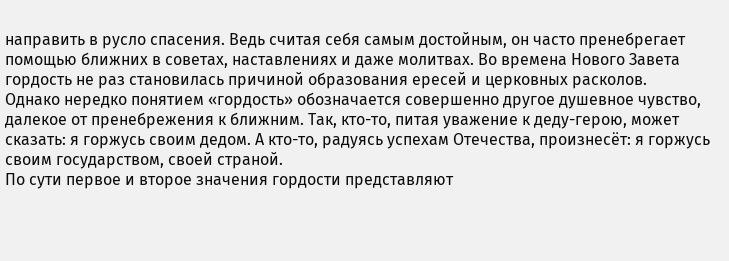направить в русло спасения. Ведь считая себя самым достойным, он часто пренебрегает помощью ближних в советах, наставлениях и даже молитвах. Во времена Нового Завета гордость не раз становилась причиной образования ересей и церковных расколов.
Однако нередко понятием «гордость» обозначается совершенно другое душевное чувство, далекое от пренебрежения к ближним. Так, кто-то, питая уважение к деду-герою, может сказать: я горжусь своим дедом. А кто-то, радуясь успехам Отечества, произнесёт: я горжусь своим государством, своей страной.
По сути первое и второе значения гордости представляют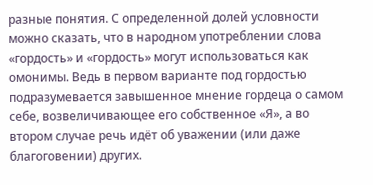разные понятия. С определенной долей условности можно сказать, что в народном употреблении слова «гордость» и «гордость» могут использоваться как омонимы. Ведь в первом варианте под гордостью подразумевается завышенное мнение гордеца о самом себе, возвеличивающее его собственное «Я», а во втором случае речь идёт об уважении (или даже благоговении) других.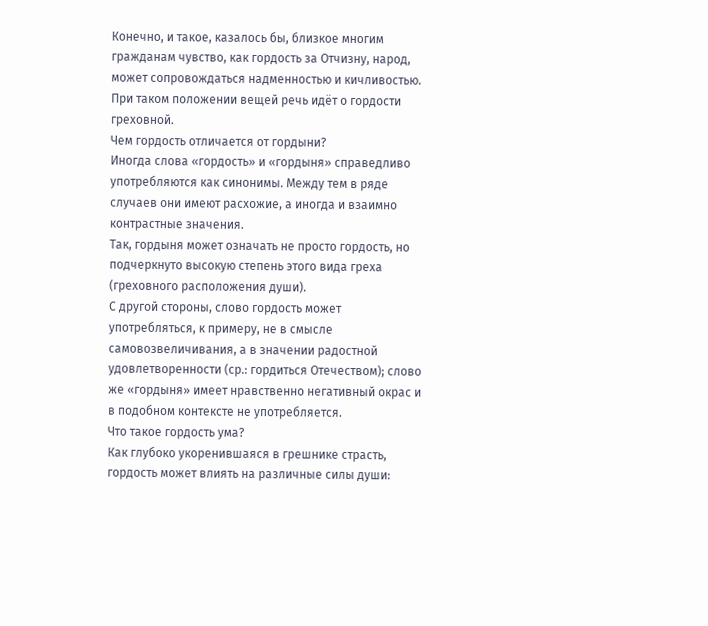Конечно, и такое, казалось бы, близкое многим гражданам чувство, как гордость за Отчизну, народ, может сопровождаться надменностью и кичливостью. При таком положении вещей речь идёт о гордости греховной.
Чем гордость отличается от гордыни?
Иногда слова «гордость» и «гордыня» справедливо употребляются как синонимы. Между тем в ряде случаев они имеют расхожие, а иногда и взаимно контрастные значения.
Так, гордыня может означать не просто гордость, но подчеркнуто высокую степень этого вида греха (греховного расположения души).
С другой стороны, слово гордость может употребляться, к примеру, не в смысле самовозвеличивания, а в значении радостной удовлетворенности (ср.: гордиться Отечеством); слово же «гордыня» имеет нравственно негативный окрас и в подобном контексте не употребляется.
Что такое гордость ума?
Как глубоко укоренившаяся в грешнике страсть, гордость может влиять на различные силы души: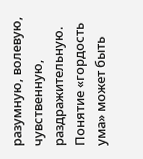разумную, волевую, чувственную, раздражительную.
Понятие «гордость ума» может быть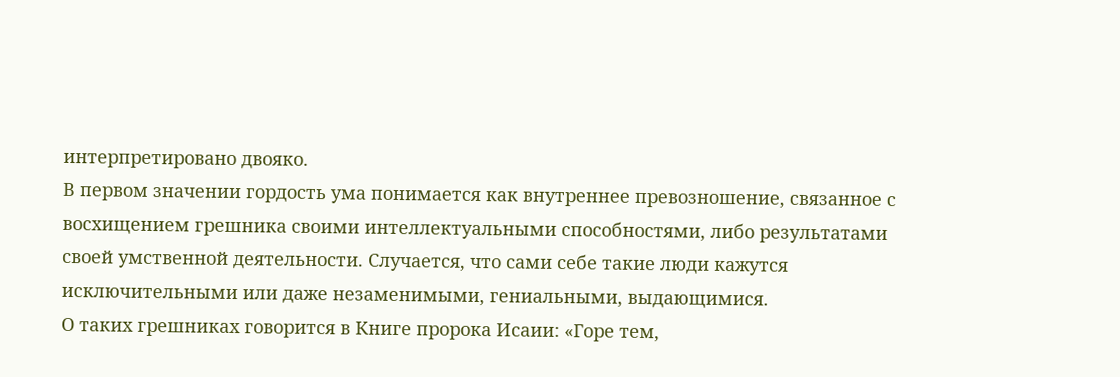интерпретировано двояко.
В первом значении гордость ума понимается как внутреннее превозношение, связанное с восхищением грешника своими интеллектуальными способностями, либо результатами своей умственной деятельности. Случается, что сами себе такие люди кажутся исключительными или даже незаменимыми, гениальными, выдающимися.
О таких грешниках говорится в Книге пророка Исаии: «Горе тем,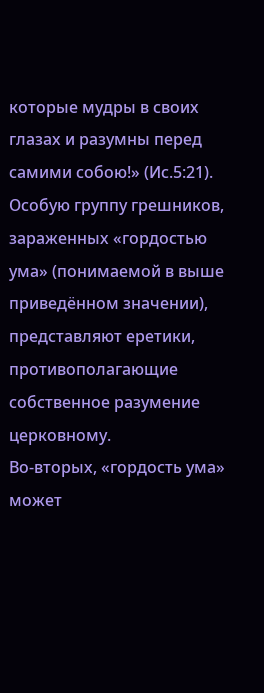которые мудры в своих глазах и разумны перед самими собою!» (Ис.5:21).
Особую группу грешников, зараженных «гордостью ума» (понимаемой в выше приведённом значении), представляют еретики, противополагающие собственное разумение церковному.
Во-вторых, «гордость ума» может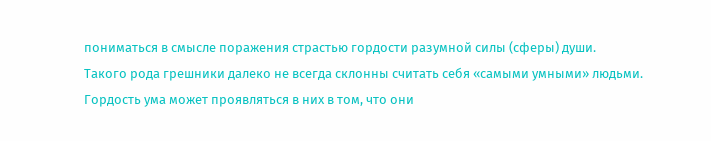пониматься в смысле поражения страстью гордости разумной силы (сферы) души.
Такого рода грешники далеко не всегда склонны считать себя «самыми умными» людьми. Гордость ума может проявляться в них в том, что они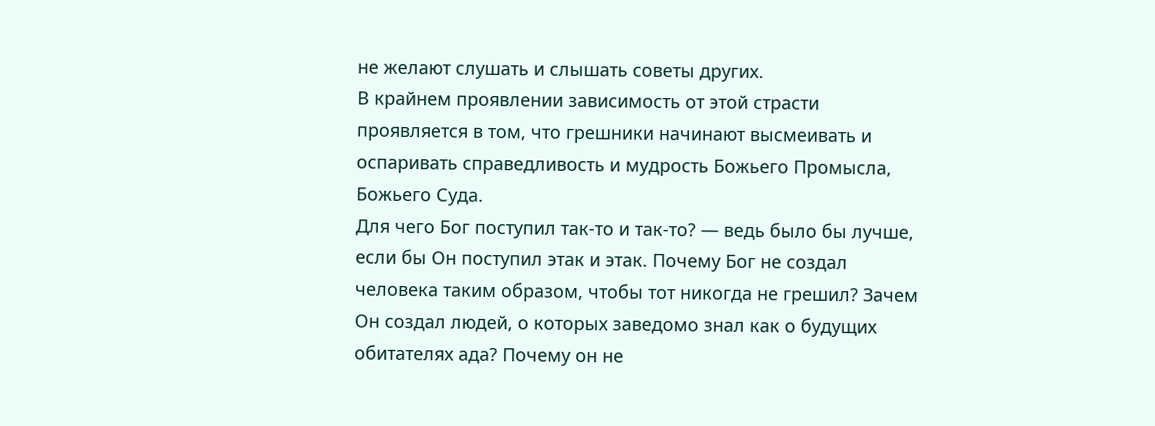не желают слушать и слышать советы других.
В крайнем проявлении зависимость от этой страсти проявляется в том, что грешники начинают высмеивать и оспаривать справедливость и мудрость Божьего Промысла, Божьего Суда.
Для чего Бог поступил так-то и так-то? — ведь было бы лучше, если бы Он поступил этак и этак. Почему Бог не создал человека таким образом, чтобы тот никогда не грешил? Зачем Он создал людей, о которых заведомо знал как о будущих обитателях ада? Почему он не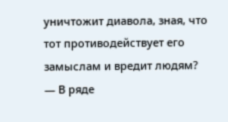уничтожит диавола, зная, что тот противодействует его замыслам и вредит людям? — В ряде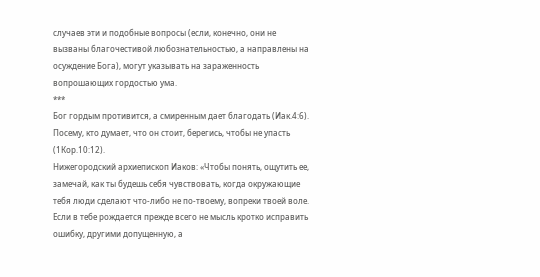случаев эти и подобные вопросы (если, конечно, они не вызваны благочестивой любознательностью, а направлены на осуждение Бога), могут указывать на зараженность вопрошающих гордостью ума.
***
Бог гордым противится, а смиренным дает благодать (Иак.4:6).
Посему, кто думает, что он стоит, берегись, чтобы не упасть (1Кор.10:12).
Нижегородский архиепископ Иаков: «Чтобы понять, ощутить ее, замечай, как ты будешь себя чувствовать, когда окружающие тебя люди сделают что-либо не по-твоему, вопреки твоей воле. Если в тебе рождается прежде всего не мысль кротко исправить ошибку, другими допущенную, а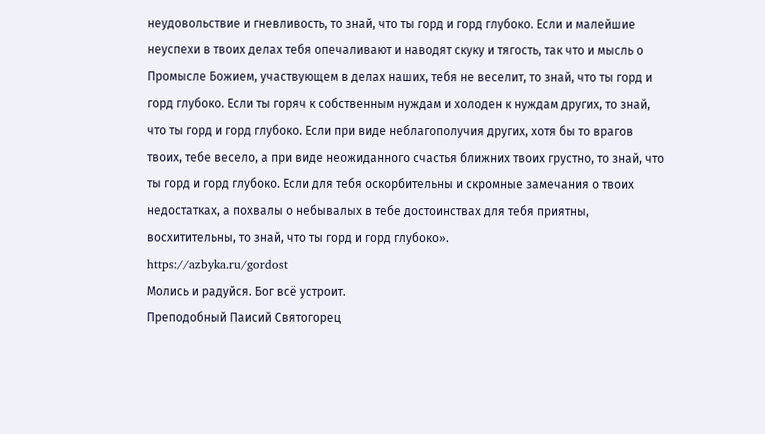неудовольствие и гневливость, то знай, что ты горд и горд глубоко. Если и малейшие неуспехи в твоих делах тебя опечаливают и наводят скуку и тягость, так что и мысль о Промысле Божием, участвующем в делах наших, тебя не веселит, то знай, что ты горд и горд глубоко. Если ты горяч к собственным нуждам и холоден к нуждам других, то знай, что ты горд и горд глубоко. Если при виде неблагополучия других, хотя бы то врагов твоих, тебе весело, а при виде неожиданного счастья ближних твоих грустно, то знай, что ты горд и горд глубоко. Если для тебя оскорбительны и скромные замечания о твоих недостатках, а похвалы о небывалых в тебе достоинствах для тебя приятны, восхитительны, то знай, что ты горд и горд глубоко».
https://azbyka.ru/gordost
Молись и радуйся. Бог всё устроит.
Преподобный Паисий Святогорец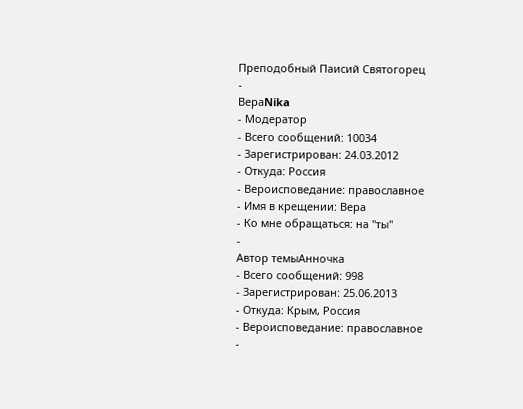Преподобный Паисий Святогорец
-
ВераNika
- Модератор
- Всего сообщений: 10034
- Зарегистрирован: 24.03.2012
- Откуда: Россия
- Вероисповедание: православное
- Имя в крещении: Вера
- Ко мне обращаться: на "ты"
-
Автор темыАнночка
- Всего сообщений: 998
- Зарегистрирован: 25.06.2013
- Откуда: Крым, Россия
- Вероисповедание: православное
-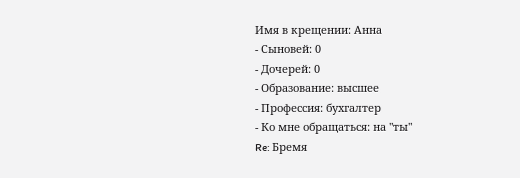Имя в крещении: Анна
- Сыновей: 0
- Дочерей: 0
- Образование: высшее
- Профессия: бухгалтер
- Ко мне обращаться: на "ты"
Re: Бремя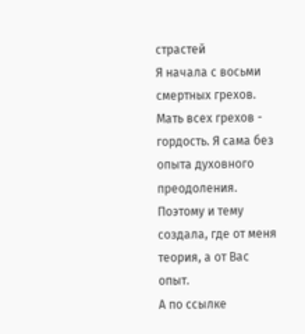страстей
Я начала с восьми смертных грехов. Мать всех грехов - гордость. Я сама без опыта духовного преодоления. Поэтому и тему создала, где от меня теория, а от Вас опыт.
А по ссылке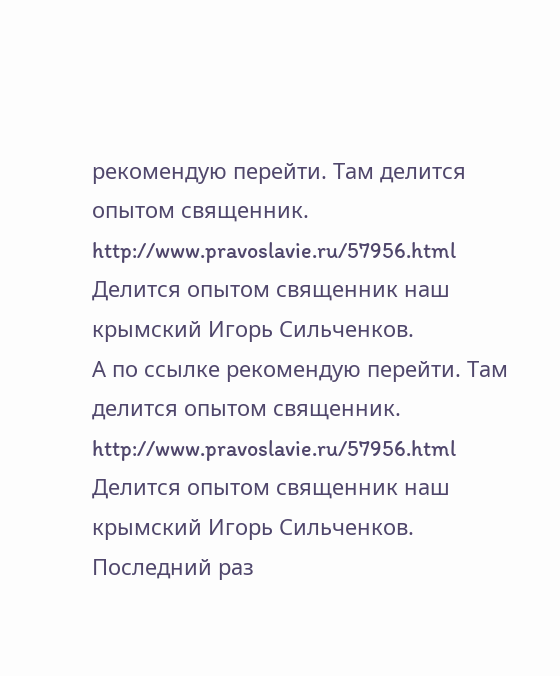рекомендую перейти. Там делится опытом священник.
http://www.pravoslavie.ru/57956.html
Делится опытом священник наш крымский Игорь Сильченков.
А по ссылке рекомендую перейти. Там делится опытом священник.
http://www.pravoslavie.ru/57956.html
Делится опытом священник наш крымский Игорь Сильченков.
Последний раз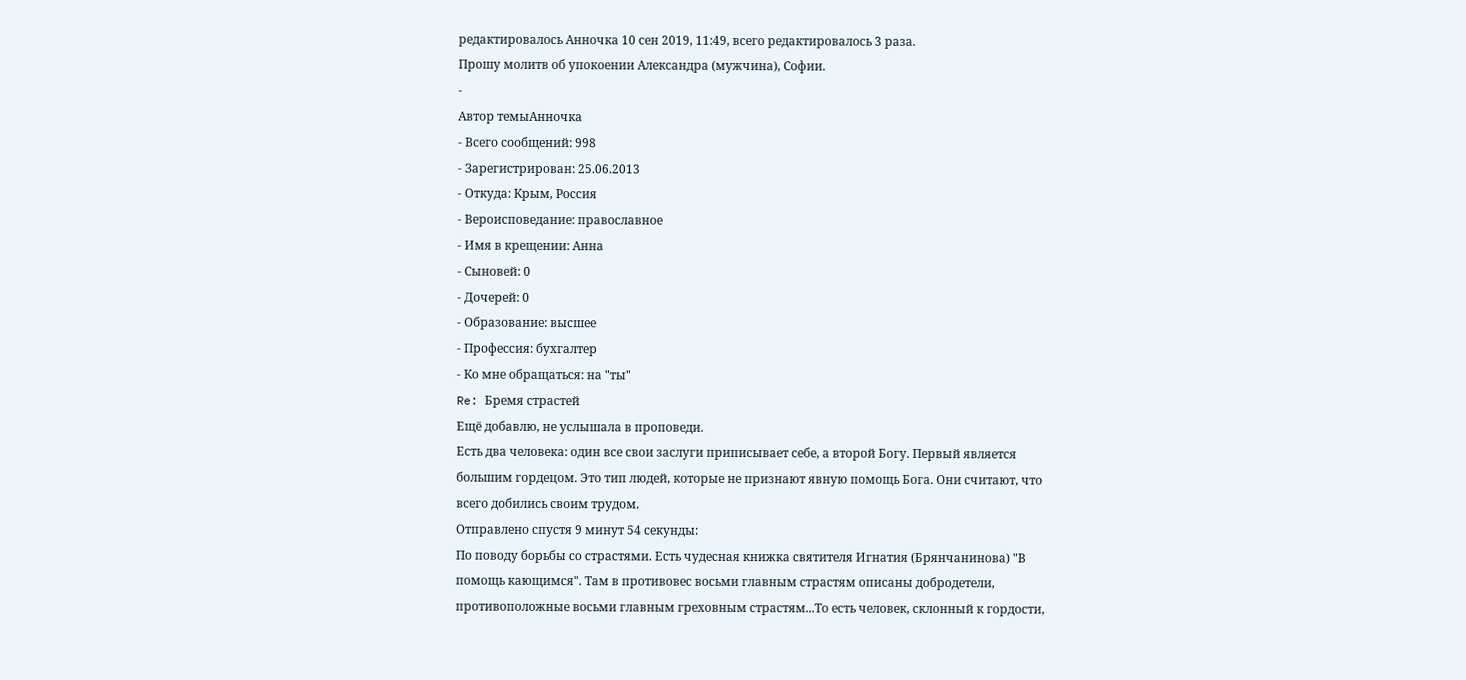редактировалось Анночка 10 сен 2019, 11:49, всего редактировалось 3 раза.
Прошу молитв об упокоении Александра (мужчина), Софии.
-
Автор темыАнночка
- Всего сообщений: 998
- Зарегистрирован: 25.06.2013
- Откуда: Крым, Россия
- Вероисповедание: православное
- Имя в крещении: Анна
- Сыновей: 0
- Дочерей: 0
- Образование: высшее
- Профессия: бухгалтер
- Ко мне обращаться: на "ты"
Re: Бремя страстей
Ещё добавлю, не услышала в проповеди.
Есть два человека: один все свои заслуги приписывает себе, а второй Богу. Первый является большим гордецом. Это тип людей, которые не признают явную помощь Бога. Они считают, что всего добились своим трудом.
Отправлено спустя 9 минут 54 секунды:
По поводу борьбы со страстями. Есть чудесная книжка святителя Игнатия (Брянчанинова) "В помощь кающимся". Там в противовес восьми главным страстям описаны добродетели, противоположные восьми главным греховным страстям...То есть человек, склонный к гордости,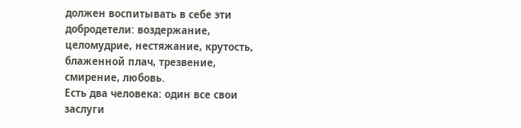должен воспитывать в себе эти добродетели: воздержание, целомудрие, нестяжание, крутость, блаженной плач, трезвение, смирение, любовь.
Есть два человека: один все свои заслуги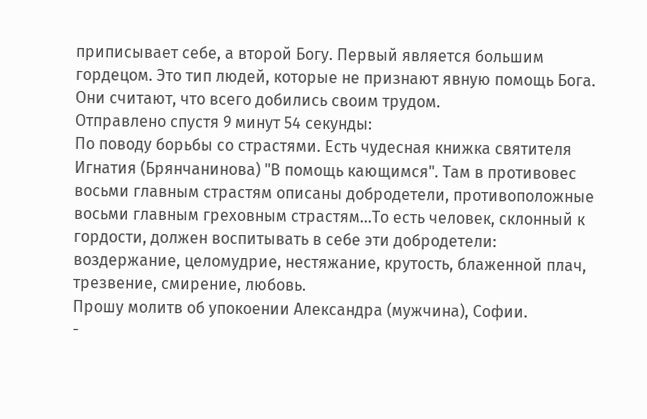приписывает себе, а второй Богу. Первый является большим гордецом. Это тип людей, которые не признают явную помощь Бога. Они считают, что всего добились своим трудом.
Отправлено спустя 9 минут 54 секунды:
По поводу борьбы со страстями. Есть чудесная книжка святителя Игнатия (Брянчанинова) "В помощь кающимся". Там в противовес восьми главным страстям описаны добродетели, противоположные восьми главным греховным страстям...То есть человек, склонный к гордости, должен воспитывать в себе эти добродетели: воздержание, целомудрие, нестяжание, крутость, блаженной плач, трезвение, смирение, любовь.
Прошу молитв об упокоении Александра (мужчина), Софии.
-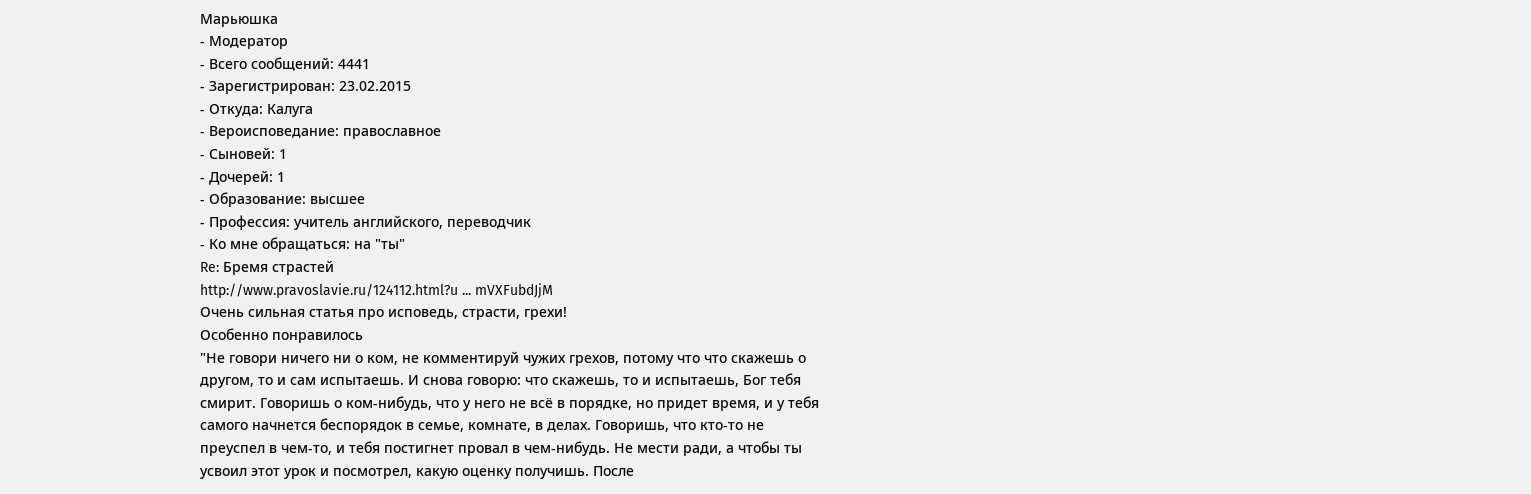Марьюшка
- Модератор
- Всего сообщений: 4441
- Зарегистрирован: 23.02.2015
- Откуда: Калуга
- Вероисповедание: православное
- Сыновей: 1
- Дочерей: 1
- Образование: высшее
- Профессия: учитель английского, переводчик
- Ко мне обращаться: на "ты"
Re: Бремя страстей
http://www.pravoslavie.ru/124112.html?u ... mVXFubdJjM
Очень сильная статья про исповедь, страсти, грехи!
Особенно понравилось
"Не говори ничего ни о ком, не комментируй чужих грехов, потому что что скажешь о другом, то и сам испытаешь. И снова говорю: что скажешь, то и испытаешь, Бог тебя смирит. Говоришь о ком-нибудь, что у него не всё в порядке, но придет время, и у тебя самого начнется беспорядок в семье, комнате, в делах. Говоришь, что кто-то не преуспел в чем-то, и тебя постигнет провал в чем-нибудь. Не мести ради, а чтобы ты усвоил этот урок и посмотрел, какую оценку получишь. После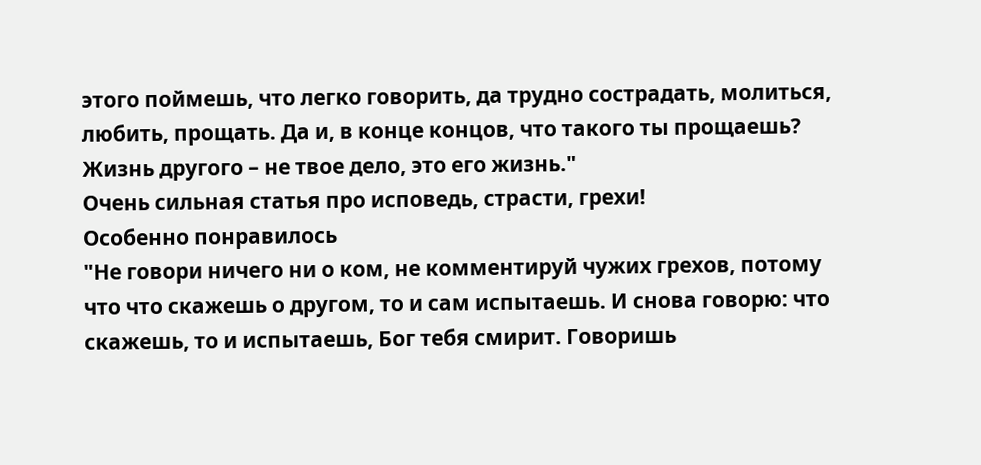этого поймешь, что легко говорить, да трудно сострадать, молиться, любить, прощать. Да и, в конце концов, что такого ты прощаешь? Жизнь другого – не твое дело, это его жизнь."
Очень сильная статья про исповедь, страсти, грехи!
Особенно понравилось
"Не говори ничего ни о ком, не комментируй чужих грехов, потому что что скажешь о другом, то и сам испытаешь. И снова говорю: что скажешь, то и испытаешь, Бог тебя смирит. Говоришь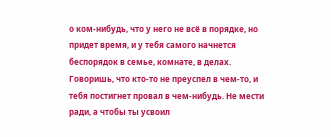о ком-нибудь, что у него не всё в порядке, но придет время, и у тебя самого начнется беспорядок в семье, комнате, в делах. Говоришь, что кто-то не преуспел в чем-то, и тебя постигнет провал в чем-нибудь. Не мести ради, а чтобы ты усвоил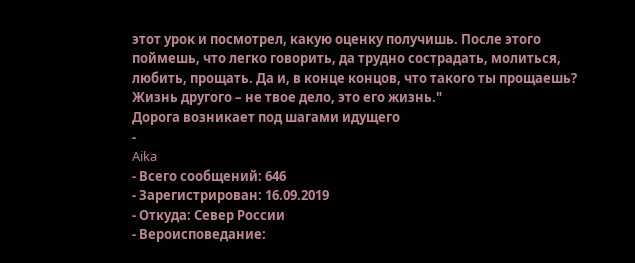этот урок и посмотрел, какую оценку получишь. После этого поймешь, что легко говорить, да трудно сострадать, молиться, любить, прощать. Да и, в конце концов, что такого ты прощаешь? Жизнь другого – не твое дело, это его жизнь."
Дорога возникает под шагами идущего
-
Aika
- Всего сообщений: 646
- Зарегистрирован: 16.09.2019
- Откуда: Север России
- Вероисповедание: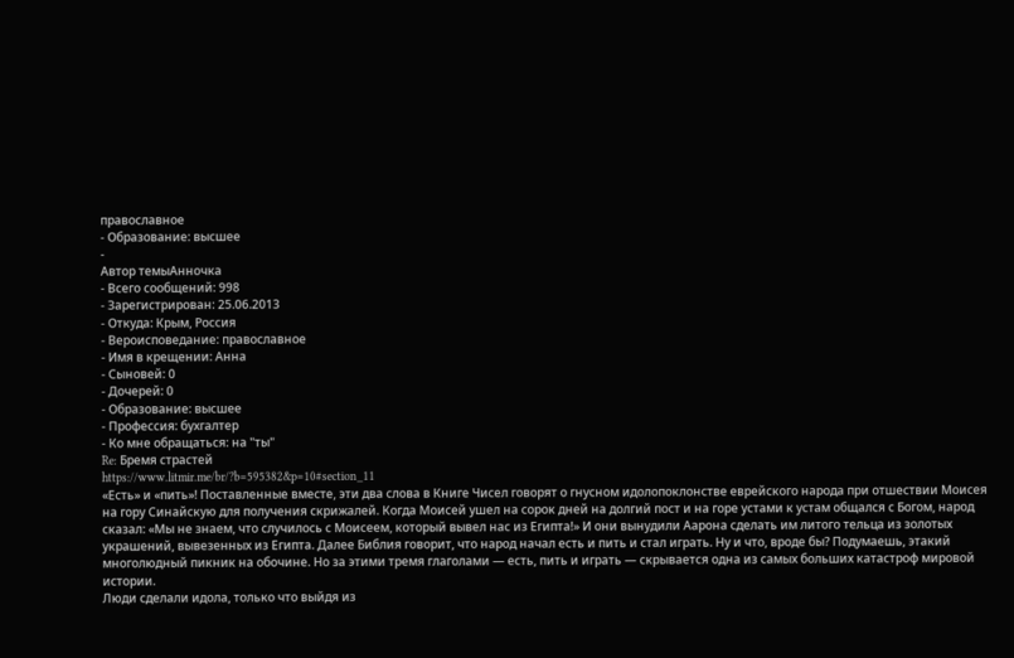православное
- Образование: высшее
-
Автор темыАнночка
- Всего сообщений: 998
- Зарегистрирован: 25.06.2013
- Откуда: Крым, Россия
- Вероисповедание: православное
- Имя в крещении: Анна
- Сыновей: 0
- Дочерей: 0
- Образование: высшее
- Профессия: бухгалтер
- Ко мне обращаться: на "ты"
Re: Бремя страстей
https://www.litmir.me/br/?b=595382&p=10#section_11
«Есть» и «пить»! Поставленные вместе, эти два слова в Книге Чисел говорят о гнусном идолопоклонстве еврейского народа при отшествии Моисея на гору Синайскую для получения скрижалей. Когда Моисей ушел на сорок дней на долгий пост и на горе устами к устам общался с Богом, народ сказал: «Мы не знаем, что случилось с Моисеем, который вывел нас из Египта!» И они вынудили Аарона сделать им литого тельца из золотых украшений, вывезенных из Египта. Далее Библия говорит, что народ начал есть и пить и стал играть. Ну и что, вроде бы? Подумаешь, этакий многолюдный пикник на обочине. Но за этими тремя глаголами — есть, пить и играть — скрывается одна из самых больших катастроф мировой истории.
Люди сделали идола, только что выйдя из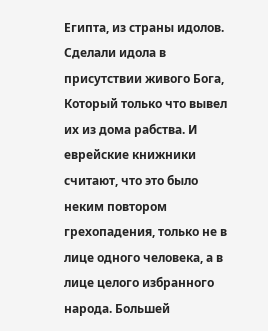Египта, из страны идолов. Сделали идола в присутствии живого Бога, Который только что вывел их из дома рабства. И еврейские книжники считают, что это было неким повтором грехопадения, только не в лице одного человека, а в лице целого избранного народа. Большей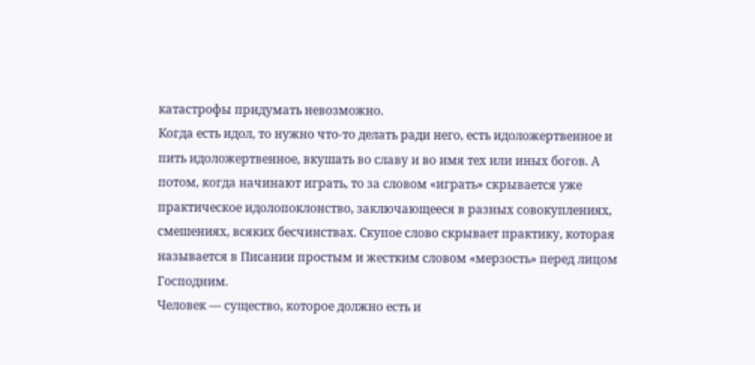катастрофы придумать невозможно.
Когда есть идол, то нужно что-то делать ради него, есть идоложертвенное и пить идоложертвенное, вкушать во славу и во имя тех или иных богов. А потом, когда начинают играть, то за словом «играть» скрывается уже практическое идолопоклонство, заключающееся в разных совокуплениях, смешениях, всяких бесчинствах. Скупое слово скрывает практику, которая называется в Писании простым и жестким словом «мерзость» перед лицом Господним.
Человек — существо, которое должно есть и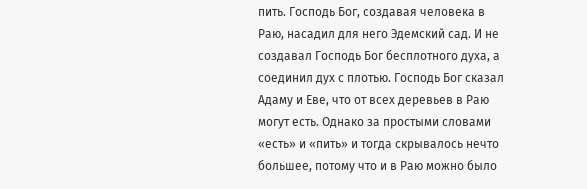пить. Господь Бог, создавая человека в Раю, насадил для него Эдемский сад. И не создавал Господь Бог бесплотного духа, а соединил дух с плотью. Господь Бог сказал Адаму и Еве, что от всех деревьев в Раю могут есть. Однако за простыми словами «есть» и «пить» и тогда скрывалось нечто большее, потому что и в Раю можно было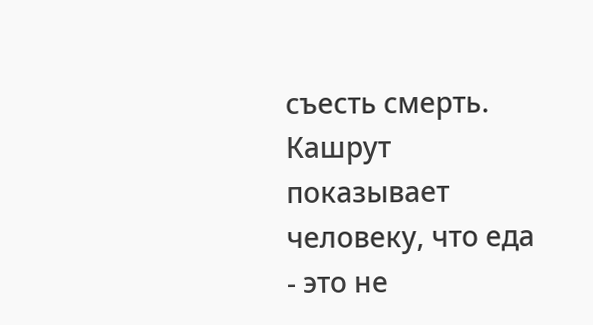съесть смерть.
Кашрут показывает человеку, что еда - это не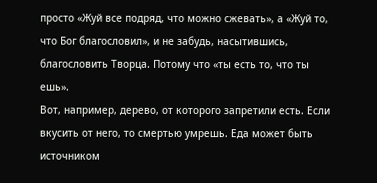просто «Жуй все подряд, что можно сжевать», а «Жуй то, что Бог благословил», и не забудь, насытившись, благословить Творца. Потому что «ты есть то, что ты ешь».
Вот, например, дерево, от которого запретили есть. Если вкусить от него, то смертью умрешь. Еда может быть источником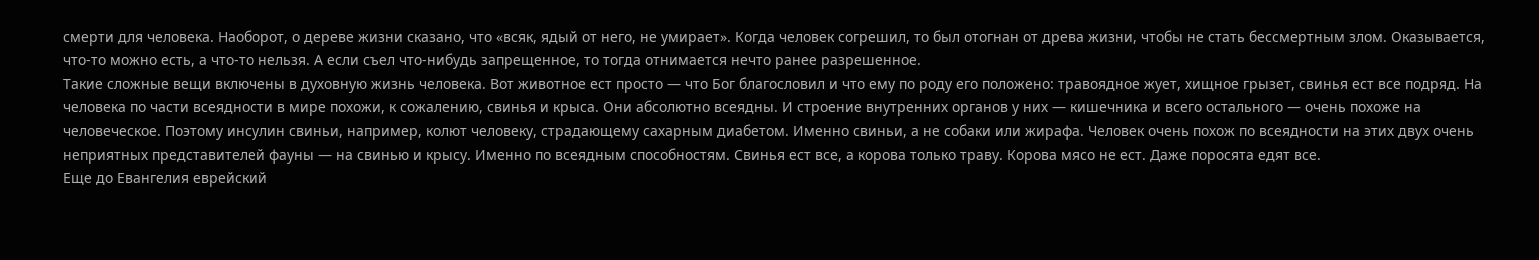смерти для человека. Наоборот, о дереве жизни сказано, что «всяк, ядый от него, не умирает». Когда человек согрешил, то был отогнан от древа жизни, чтобы не стать бессмертным злом. Оказывается, что-то можно есть, а что-то нельзя. А если съел что-нибудь запрещенное, то тогда отнимается нечто ранее разрешенное.
Такие сложные вещи включены в духовную жизнь человека. Вот животное ест просто — что Бог благословил и что ему по роду его положено: травоядное жует, хищное грызет, свинья ест все подряд. На человека по части всеядности в мире похожи, к сожалению, свинья и крыса. Они абсолютно всеядны. И строение внутренних органов у них — кишечника и всего остального — очень похоже на человеческое. Поэтому инсулин свиньи, например, колют человеку, страдающему сахарным диабетом. Именно свиньи, а не собаки или жирафа. Человек очень похож по всеядности на этих двух очень неприятных представителей фауны — на свинью и крысу. Именно по всеядным способностям. Свинья ест все, а корова только траву. Корова мясо не ест. Даже поросята едят все.
Еще до Евангелия еврейский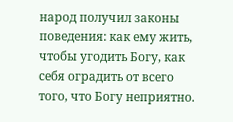народ получил законы поведения: как ему жить, чтобы угодить Богу, как себя оградить от всего того, что Богу неприятно.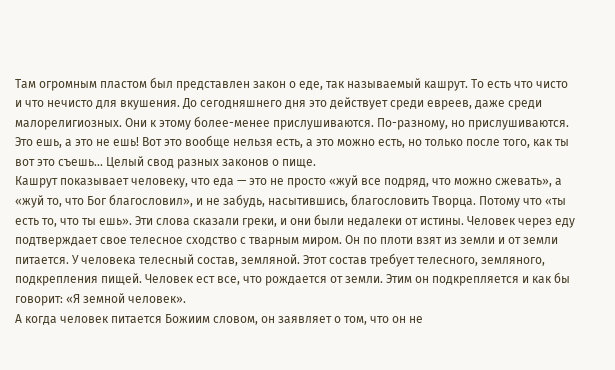Там огромным пластом был представлен закон о еде, так называемый кашрут. То есть что чисто и что нечисто для вкушения. До сегодняшнего дня это действует среди евреев, даже среди малорелигиозных. Они к этому более-менее прислушиваются. По-разному, но прислушиваются. Это ешь, а это не ешь! Вот это вообще нельзя есть, а это можно есть, но только после того, как ты вот это съешь... Целый свод разных законов о пище.
Кашрут показывает человеку, что еда — это не просто «жуй все подряд, что можно сжевать», а «жуй то, что Бог благословил», и не забудь, насытившись, благословить Творца. Потому что «ты есть то, что ты ешь». Эти слова сказали греки, и они были недалеки от истины. Человек через еду подтверждает свое телесное сходство с тварным миром. Он по плоти взят из земли и от земли питается. У человека телесный состав, земляной. Этот состав требует телесного, земляного, подкрепления пищей. Человек ест все, что рождается от земли. Этим он подкрепляется и как бы говорит: «Я земной человек».
А когда человек питается Божиим словом, он заявляет о том, что он не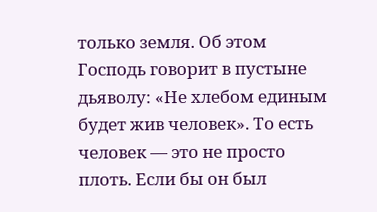только земля. Об этом Господь говорит в пустыне дьяволу: «Не хлебом единым будет жив человек». То есть человек — это не просто плоть. Если бы он был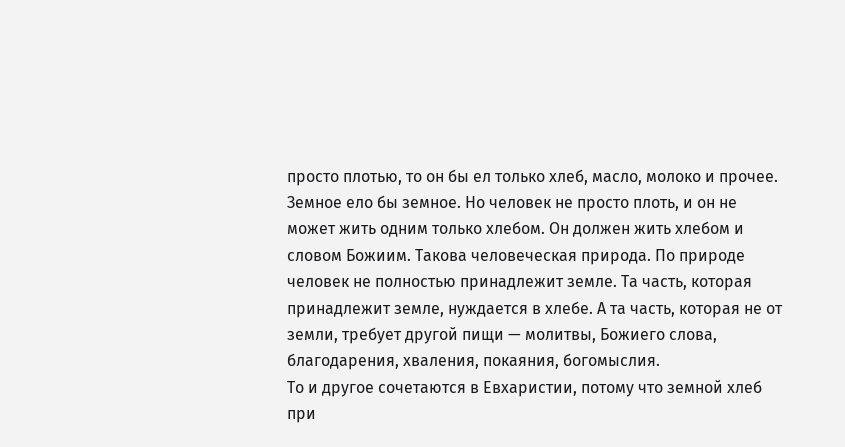просто плотью, то он бы ел только хлеб, масло, молоко и прочее. Земное ело бы земное. Но человек не просто плоть, и он не может жить одним только хлебом. Он должен жить хлебом и словом Божиим. Такова человеческая природа. По природе человек не полностью принадлежит земле. Та часть, которая принадлежит земле, нуждается в хлебе. А та часть, которая не от земли, требует другой пищи — молитвы, Божиего слова, благодарения, хваления, покаяния, богомыслия.
То и другое сочетаются в Евхаристии, потому что земной хлеб при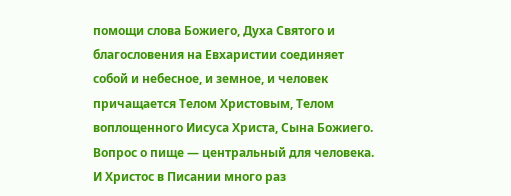помощи слова Божиего, Духа Святого и благословения на Евхаристии соединяет собой и небесное, и земное, и человек причащается Телом Христовым, Телом воплощенного Иисуса Христа, Сына Божиего.
Вопрос о пище — центральный для человека. И Христос в Писании много раз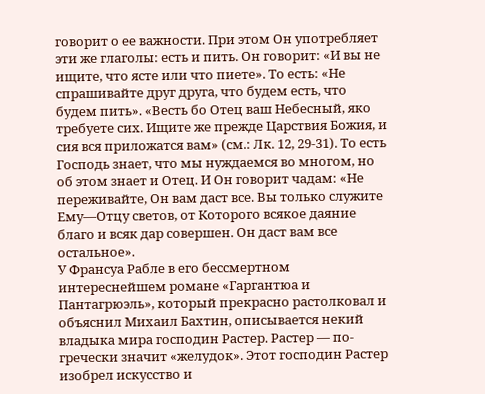говорит о ее важности. При этом Он употребляет эти же глаголы: есть и пить. Он говорит: «И вы не ищите, что ясте или что пиете». То есть: «Не спрашивайте друг друга, что будем есть, что будем пить». «Весть бо Отец ваш Небесный, яко требуете сих. Ищите же прежде Царствия Божия, и сия вся приложатся вам» (см.: Лк. 12, 29-31). То есть Господь знает, что мы нуждаемся во многом, но об этом знает и Отец. И Он говорит чадам: «Не переживайте, Он вам даст все. Вы только служите Ему—Отцу светов, от Которого всякое даяние благо и всяк дар совершен. Он даст вам все остальное».
У Франсуа Рабле в его бессмертном интереснейшем романе «Гаргантюа и Пантагрюэль», который прекрасно растолковал и объяснил Михаил Бахтин, описывается некий владыка мира господин Растер. Растер — по-гречески значит «желудок». Этот господин Растер изобрел искусство и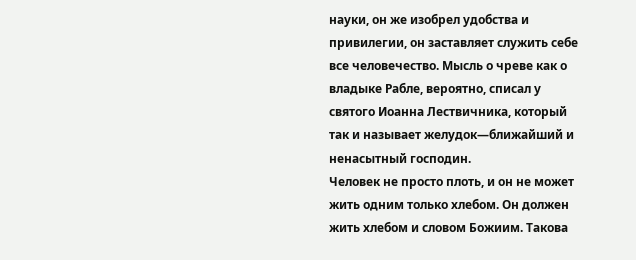науки, он же изобрел удобства и привилегии, он заставляет служить себе все человечество. Мысль о чреве как о владыке Рабле, вероятно, списал у святого Иоанна Лествичника, который так и называет желудок—ближайший и ненасытный господин.
Человек не просто плоть, и он не может жить одним только хлебом. Он должен жить хлебом и словом Божиим. Такова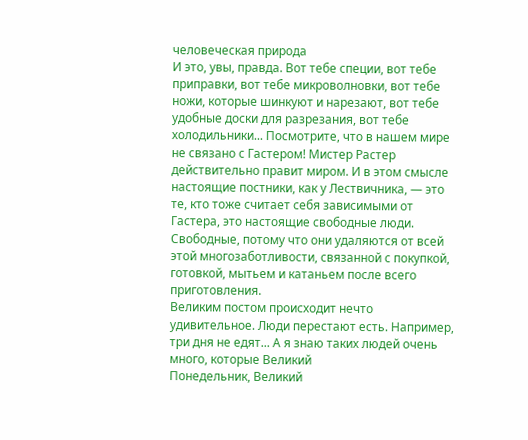человеческая природа
И это, увы, правда. Вот тебе специи, вот тебе приправки, вот тебе микроволновки, вот тебе ножи, которые шинкуют и нарезают, вот тебе удобные доски для разрезания, вот тебе холодильники... Посмотрите, что в нашем мире не связано с Гастером! Мистер Растер действительно правит миром. И в этом смысле настоящие постники, как у Лествичника, — это те, кто тоже считает себя зависимыми от Гастера, это настоящие свободные люди. Свободные, потому что они удаляются от всей этой многозаботливости, связанной с покупкой, готовкой, мытьем и катаньем после всего приготовления.
Великим постом происходит нечто удивительное. Люди перестают есть. Например, три дня не едят... А я знаю таких людей очень много, которые Великий
Понедельник, Великий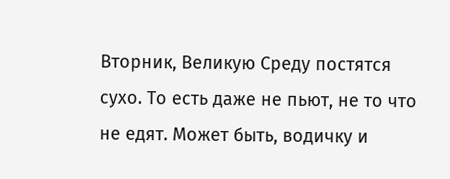Вторник, Великую Среду постятся сухо. То есть даже не пьют, не то что не едят. Может быть, водичку и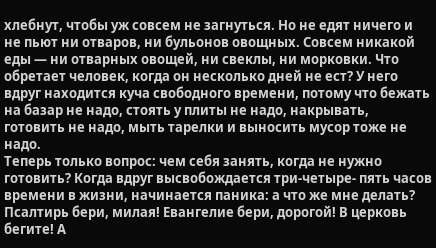хлебнут, чтобы уж совсем не загнуться. Но не едят ничего и не пьют ни отваров, ни бульонов овощных. Совсем никакой еды — ни отварных овощей, ни свеклы, ни морковки. Что обретает человек, когда он несколько дней не ест? У него вдруг находится куча свободного времени, потому что бежать на базар не надо, стоять у плиты не надо, накрывать, готовить не надо, мыть тарелки и выносить мусор тоже не надо.
Теперь только вопрос: чем себя занять, когда не нужно готовить? Когда вдруг высвобождается три-четыре- пять часов времени в жизни, начинается паника: а что же мне делать? Псалтирь бери, милая! Евангелие бери, дорогой! В церковь бегите! А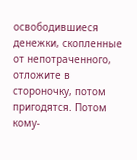освободившиеся денежки, скопленные от непотраченного, отложите в стороночку, потом пригодятся. Потом кому-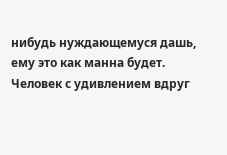нибудь нуждающемуся дашь, ему это как манна будет.
Человек с удивлением вдруг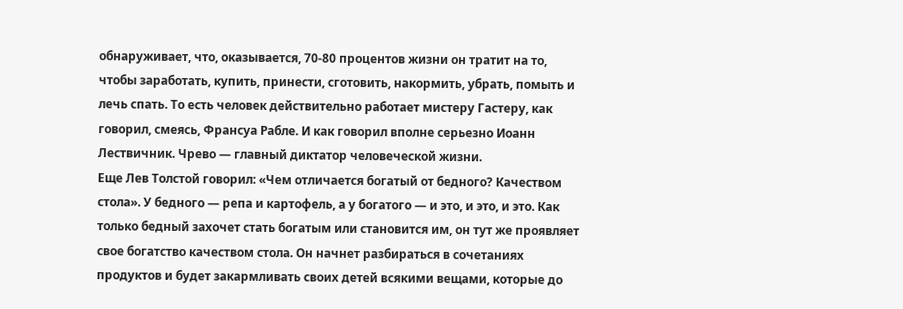обнаруживает, что, оказывается, 70-80 процентов жизни он тратит на то, чтобы заработать, купить, принести, сготовить, накормить, убрать, помыть и лечь спать. То есть человек действительно работает мистеру Гастеру, как говорил, смеясь, Франсуа Рабле. И как говорил вполне серьезно Иоанн Лествичник. Чрево — главный диктатор человеческой жизни.
Еще Лев Толстой говорил: «Чем отличается богатый от бедного? Качеством стола». У бедного — репа и картофель, а у богатого — и это, и это, и это. Как только бедный захочет стать богатым или становится им, он тут же проявляет свое богатство качеством стола. Он начнет разбираться в сочетаниях продуктов и будет закармливать своих детей всякими вещами, которые до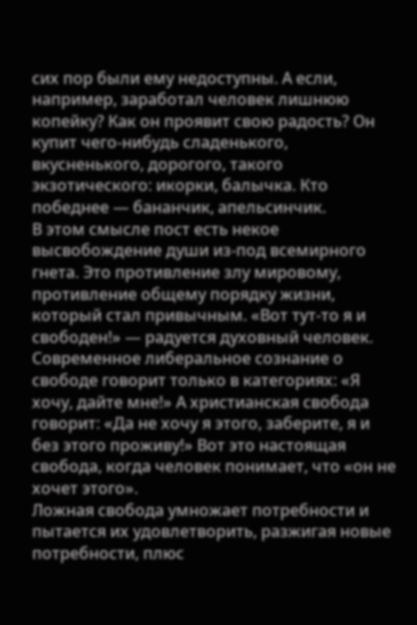сих пор были ему недоступны. А если, например, заработал человек лишнюю копейку? Как он проявит свою радость? Он купит чего-нибудь сладенького, вкусненького, дорогого, такого экзотического: икорки, балычка. Кто победнее — бананчик, апельсинчик.
В этом смысле пост есть некое высвобождение души из-под всемирного гнета. Это противление злу мировому, противление общему порядку жизни, который стал привычным. «Вот тут-то я и свободен!» — радуется духовный человек.
Современное либеральное сознание о свободе говорит только в категориях: «Я хочу, дайте мне!» А христианская свобода говорит: «Да не хочу я этого, заберите, я и без этого проживу!» Вот это настоящая свобода, когда человек понимает, что «он не хочет этого».
Ложная свобода умножает потребности и пытается их удовлетворить, разжигая новые потребности, плюс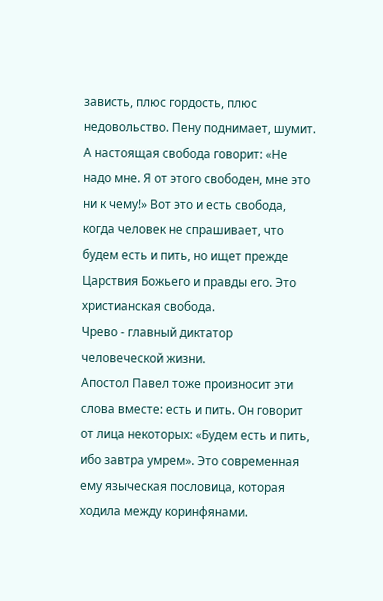зависть, плюс гордость, плюс недовольство. Пену поднимает, шумит. А настоящая свобода говорит: «Не надо мне. Я от этого свободен, мне это ни к чему!» Вот это и есть свобода, когда человек не спрашивает, что будем есть и пить, но ищет прежде Царствия Божьего и правды его. Это христианская свобода.
Чрево - главный диктатор человеческой жизни.
Апостол Павел тоже произносит эти слова вместе: есть и пить. Он говорит от лица некоторых: «Будем есть и пить, ибо завтра умрем». Это современная ему языческая пословица, которая ходила между коринфянами.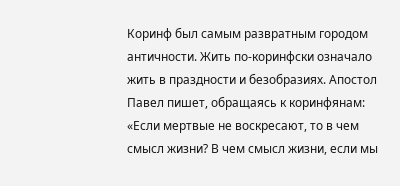Коринф был самым развратным городом античности. Жить по-коринфски означало жить в праздности и безобразиях. Апостол Павел пишет, обращаясь к коринфянам: «Если мертвые не воскресают, то в чем смысл жизни? В чем смысл жизни, если мы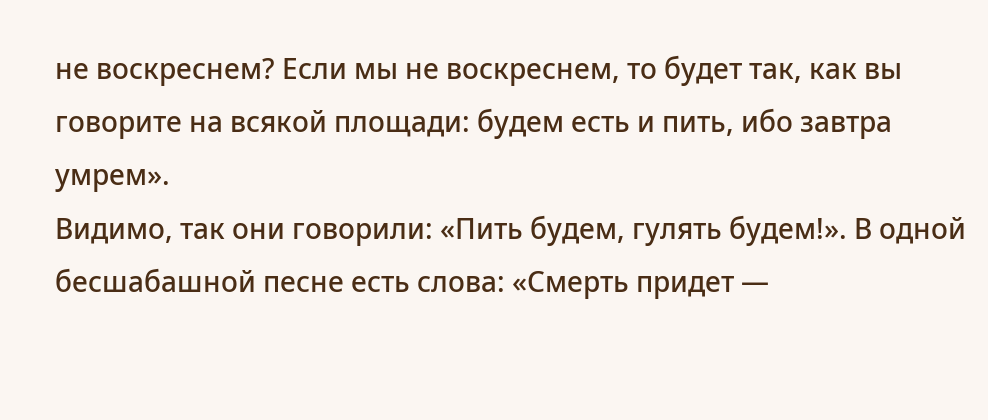не воскреснем? Если мы не воскреснем, то будет так, как вы говорите на всякой площади: будем есть и пить, ибо завтра умрем».
Видимо, так они говорили: «Пить будем, гулять будем!». В одной бесшабашной песне есть слова: «Смерть придет —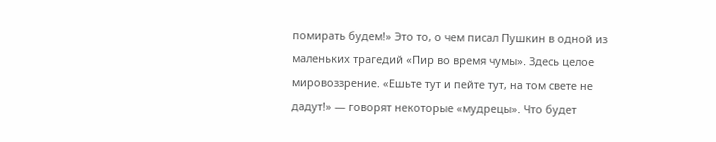помирать будем!» Это то, о чем писал Пушкин в одной из маленьких трагедий «Пир во время чумы». Здесь целое мировоззрение. «Ешьте тут и пейте тут, на том свете не дадут!» — говорят некоторые «мудрецы». Что будет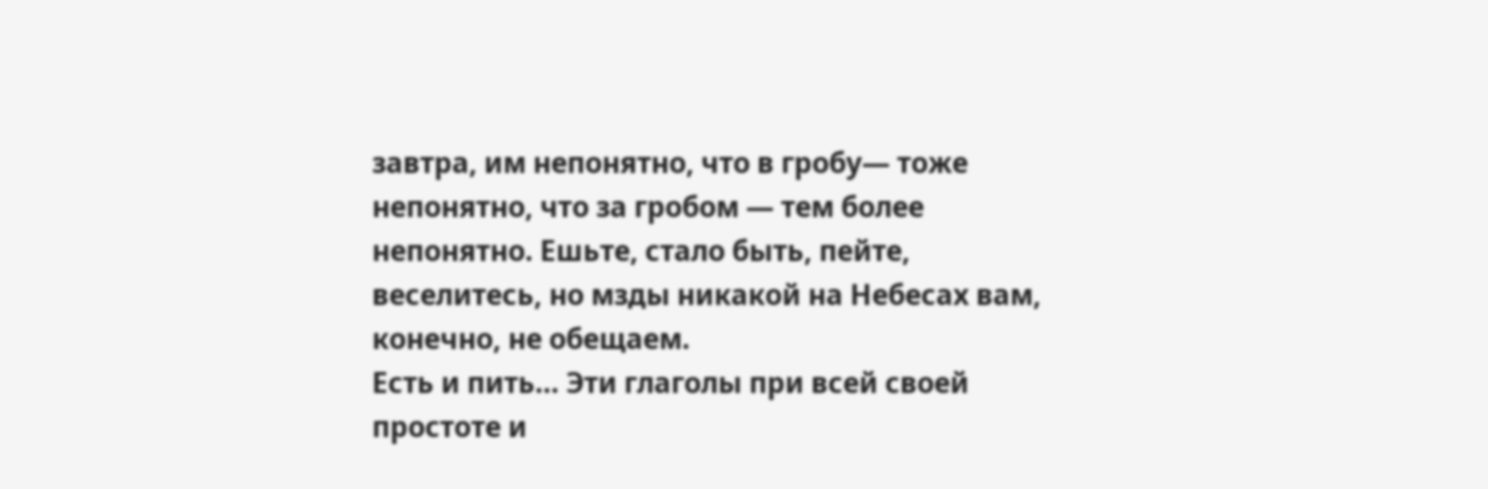завтра, им непонятно, что в гробу— тоже непонятно, что за гробом — тем более непонятно. Ешьте, стало быть, пейте, веселитесь, но мзды никакой на Небесах вам, конечно, не обещаем.
Есть и пить... Эти глаголы при всей своей простоте и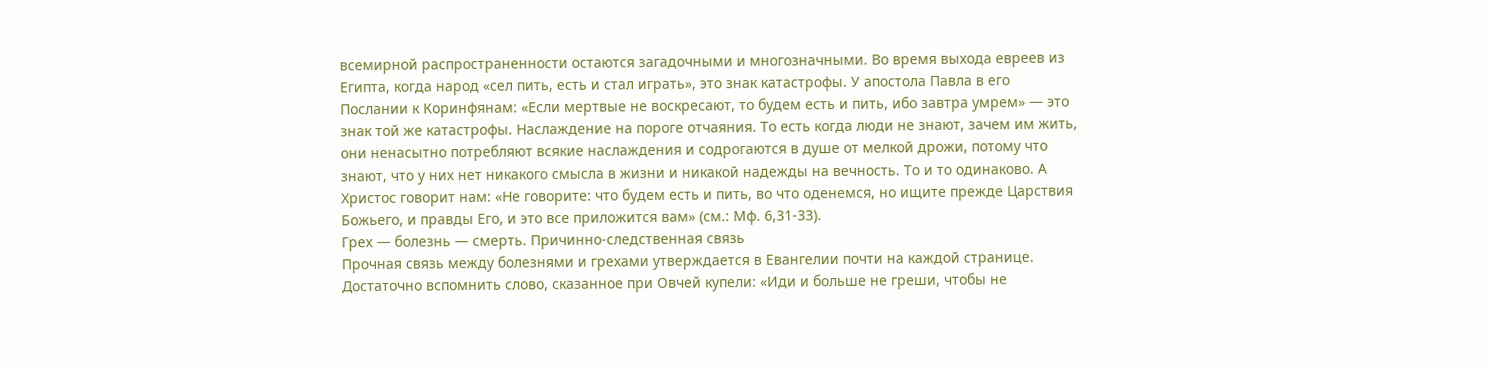всемирной распространенности остаются загадочными и многозначными. Во время выхода евреев из Египта, когда народ «сел пить, есть и стал играть», это знак катастрофы. У апостола Павла в его Послании к Коринфянам: «Если мертвые не воскресают, то будем есть и пить, ибо завтра умрем» — это знак той же катастрофы. Наслаждение на пороге отчаяния. То есть когда люди не знают, зачем им жить, они ненасытно потребляют всякие наслаждения и содрогаются в душе от мелкой дрожи, потому что знают, что у них нет никакого смысла в жизни и никакой надежды на вечность. То и то одинаково. А Христос говорит нам: «Не говорите: что будем есть и пить, во что оденемся, но ищите прежде Царствия Божьего, и правды Его, и это все приложится вам» (см.: Мф. 6,31-33).
Грех — болезнь — смерть. Причинно-следственная связь
Прочная связь между болезнями и грехами утверждается в Евангелии почти на каждой странице. Достаточно вспомнить слово, сказанное при Овчей купели: «Иди и больше не греши, чтобы не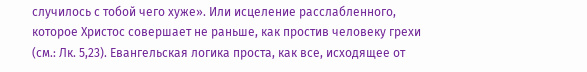случилось с тобой чего хуже». Или исцеление расслабленного, которое Христос совершает не раньше, как простив человеку грехи (см.: Лк. 5,23). Евангельская логика проста, как все, исходящее от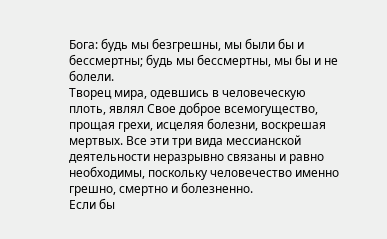Бога: будь мы безгрешны, мы были бы и бессмертны; будь мы бессмертны, мы бы и не болели.
Творец мира, одевшись в человеческую плоть, являл Свое доброе всемогущество, прощая грехи, исцеляя болезни, воскрешая мертвых. Все эти три вида мессианской деятельности неразрывно связаны и равно необходимы, поскольку человечество именно грешно, смертно и болезненно.
Если бы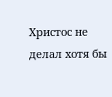Христос не делал хотя бы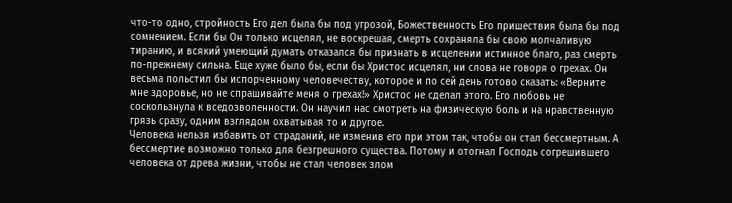что-то одно, стройность Его дел была бы под угрозой, Божественность Его пришествия была бы под сомнением. Если бы Он только исцелял, не воскрешая, смерть сохраняла бы свою молчаливую тиранию, и всякий умеющий думать отказался бы признать в исцелении истинное благо, раз смерть по-прежнему сильна. Еще хуже было бы, если бы Христос исцелял, ни слова не говоря о грехах. Он весьма польстил бы испорченному человечеству, которое и по сей день готово сказать: «Верните мне здоровье, но не спрашивайте меня о грехах!» Христос не сделал этого. Его любовь не соскользнула к вседозволенности. Он научил нас смотреть на физическую боль и на нравственную грязь сразу, одним взглядом охватывая то и другое.
Человека нельзя избавить от страданий, не изменив его при этом так, чтобы он стал бессмертным. А бессмертие возможно только для безгрешного существа. Потому и отогнал Господь согрешившего человека от древа жизни, чтобы не стал человек злом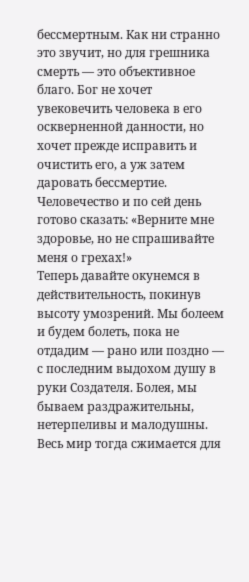бессмертным. Как ни странно это звучит, но для грешника смерть — это объективное благо. Бог не хочет увековечить человека в его оскверненной данности, но хочет прежде исправить и очистить его, а уж затем даровать бессмертие.
Человечество и по сей день готово сказать: «Верните мне здоровье, но не спрашивайте меня о грехах!»
Теперь давайте окунемся в действительность, покинув высоту умозрений. Мы болеем и будем болеть, пока не отдадим — рано или поздно — с последним выдохом душу в руки Создателя. Болея, мы бываем раздражительны, нетерпеливы и малодушны. Весь мир тогда сжимается для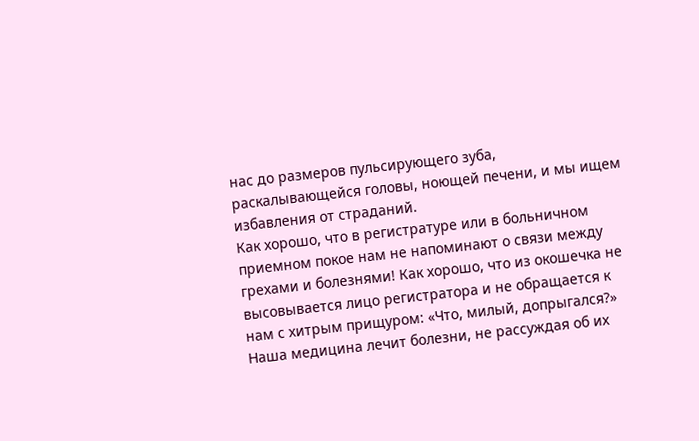нас до размеров пульсирующего зуба, раскалывающейся головы, ноющей печени, и мы ищем избавления от страданий.
Как хорошо, что в регистратуре или в больничном приемном покое нам не напоминают о связи между грехами и болезнями! Как хорошо, что из окошечка не высовывается лицо регистратора и не обращается к нам с хитрым прищуром: «Что, милый, допрыгался?» Наша медицина лечит болезни, не рассуждая об их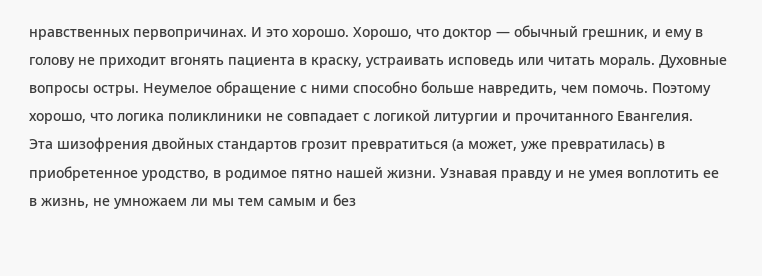нравственных первопричинах. И это хорошо. Хорошо, что доктор — обычный грешник, и ему в голову не приходит вгонять пациента в краску, устраивать исповедь или читать мораль. Духовные вопросы остры. Неумелое обращение с ними способно больше навредить, чем помочь. Поэтому хорошо, что логика поликлиники не совпадает с логикой литургии и прочитанного Евангелия.
Эта шизофрения двойных стандартов грозит превратиться (а может, уже превратилась) в приобретенное уродство, в родимое пятно нашей жизни. Узнавая правду и не умея воплотить ее в жизнь, не умножаем ли мы тем самым и без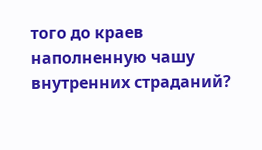того до краев наполненную чашу внутренних страданий?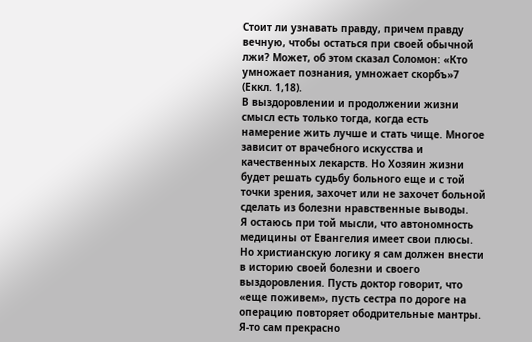Стоит ли узнавать правду, причем правду вечную, чтобы остаться при своей обычной лжи? Может, об этом сказал Соломон: «Кто умножает познания, умножает скорбъ»7 (Еккл. 1,18).
В выздоровлении и продолжении жизни смысл есть только тогда, когда есть намерение жить лучше и стать чище. Многое зависит от врачебного искусства и качественных лекарств. Но Хозяин жизни будет решать судьбу больного еще и с той точки зрения, захочет или не захочет больной сделать из болезни нравственные выводы.
Я остаюсь при той мысли, что автономность медицины от Евангелия имеет свои плюсы. Но христианскую логику я сам должен внести в историю своей болезни и своего выздоровления. Пусть доктор говорит, что «еще поживем», пусть сестра по дороге на операцию повторяет ободрительные мантры. Я-то сам прекрасно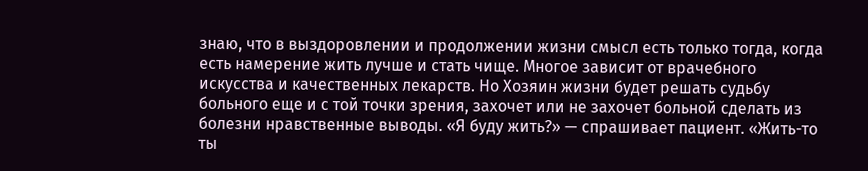знаю, что в выздоровлении и продолжении жизни смысл есть только тогда, когда есть намерение жить лучше и стать чище. Многое зависит от врачебного искусства и качественных лекарств. Но Хозяин жизни будет решать судьбу больного еще и с той точки зрения, захочет или не захочет больной сделать из болезни нравственные выводы. «Я буду жить?» — спрашивает пациент. «Жить-то ты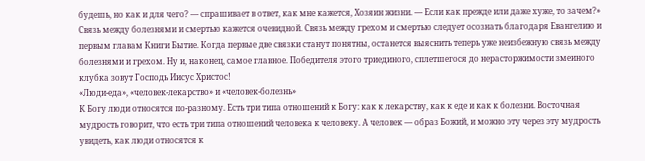будешь, но как и для чего? — спрашивает в ответ, как мне кажется, Хозяин жизни. — Если как прежде или даже хуже, то зачем?»
Связь между болезнями и смертью кажется очевидной. Связь между грехом и смертью следует осознать благодаря Евангелию и первым главам Книги Бытие. Когда первые две связки станут понятны, останется выяснить теперь уже неизбежную связь между болезнями и грехом. Ну и, наконец, самое главное. Победителя этого триединого, сплетшегося до нерасторжимости змеиного клубка зовут Господь Иисус Христос!
«Люди-еда», «человек-лекарство» и «человек-болезнь»
К Богу люди относятся по-разному. Есть три типа отношений к Богу: как к лекарству, как к еде и как к болезни. Восточная мудрость говорит, что есть три типа отношений человека к человеку. А человек — образ Божий, и можно эту через эту мудрость увидеть, как люди относятся к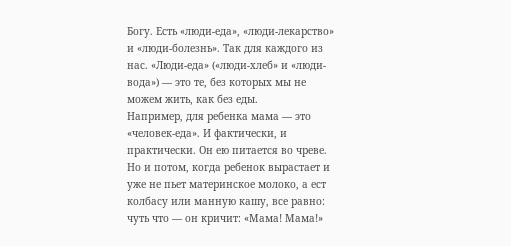Богу. Есть «люди-еда», «люди-лекарство» и «люди-болезнь». Так для каждого из нас. «Люди-еда» («люди-хлеб» и «люди-вода») — это те, без которых мы не можем жить, как без еды.
Например, для ребенка мама — это «человек-еда». И фактически, и практически. Он ею питается во чреве. Но и потом, когда ребенок вырастает и уже не пьет материнское молоко, а ест колбасу или манную кашу, все равно: чуть что — он кричит: «Мама! Мама!»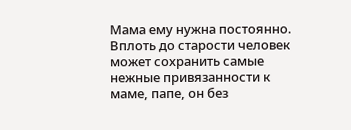Мама ему нужна постоянно. Вплоть до старости человек может сохранить самые нежные привязанности к маме, папе, он без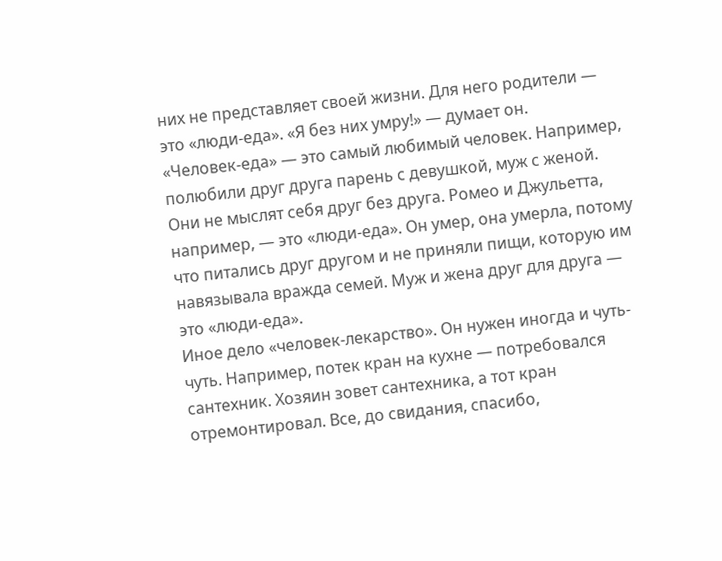них не представляет своей жизни. Для него родители — это «люди-еда». «Я без них умру!» — думает он.
«Человек-еда» — это самый любимый человек. Например, полюбили друг друга парень с девушкой, муж с женой. Они не мыслят себя друг без друга. Ромео и Джульетта, например, — это «люди-еда». Он умер, она умерла, потому что питались друг другом и не приняли пищи, которую им навязывала вражда семей. Муж и жена друг для друга — это «люди-еда».
Иное дело «человек-лекарство». Он нужен иногда и чуть-чуть. Например, потек кран на кухне — потребовался сантехник. Хозяин зовет сантехника, а тот кран отремонтировал. Все, до свидания, спасибо,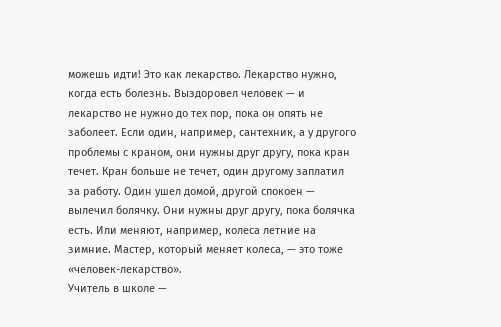можешь идти! Это как лекарство. Лекарство нужно, когда есть болезнь. Выздоровел человек — и лекарство не нужно до тех пор, пока он опять не заболеет. Если один, например, сантехник, а у другого проблемы с краном, они нужны друг другу, пока кран течет. Кран больше не течет, один другому заплатил за работу. Один ушел домой, другой спокоен — вылечил болячку. Они нужны друг другу, пока болячка есть. Или меняют, например, колеса летние на зимние. Мастер, который меняет колеса, — это тоже «человек-лекарство».
Учитель в школе —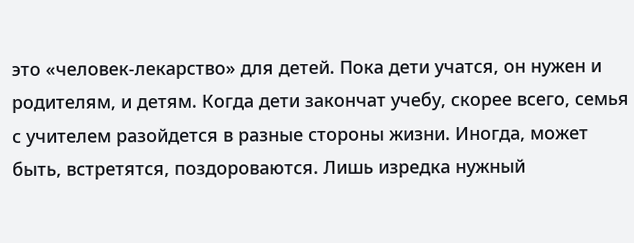это «человек-лекарство» для детей. Пока дети учатся, он нужен и родителям, и детям. Когда дети закончат учебу, скорее всего, семья с учителем разойдется в разные стороны жизни. Иногда, может быть, встретятся, поздороваются. Лишь изредка нужный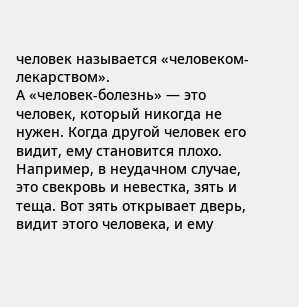человек называется «человеком-лекарством».
А «человек-болезнь» — это человек, который никогда не нужен. Когда другой человек его видит, ему становится плохо. Например, в неудачном случае, это свекровь и невестка, зять и теща. Вот зять открывает дверь, видит этого человека, и ему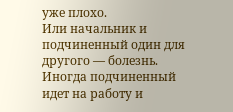уже плохо.
Или начальник и подчиненный один для другого — болезнь. Иногда подчиненный идет на работу и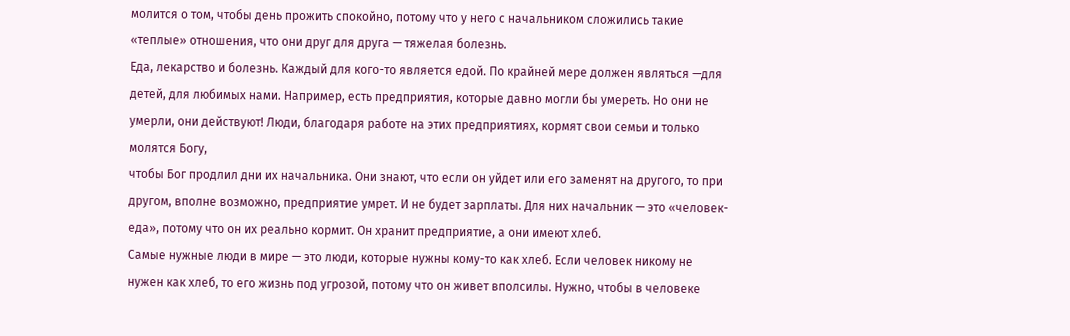молится о том, чтобы день прожить спокойно, потому что у него с начальником сложились такие «теплые» отношения, что они друг для друга — тяжелая болезнь.
Еда, лекарство и болезнь. Каждый для кого-то является едой. По крайней мере должен являться —для детей, для любимых нами. Например, есть предприятия, которые давно могли бы умереть. Но они не умерли, они действуют! Люди, благодаря работе на этих предприятиях, кормят свои семьи и только молятся Богу,
чтобы Бог продлил дни их начальника. Они знают, что если он уйдет или его заменят на другого, то при другом, вполне возможно, предприятие умрет. И не будет зарплаты. Для них начальник — это «человек-еда», потому что он их реально кормит. Он хранит предприятие, а они имеют хлеб.
Самые нужные люди в мире — это люди, которые нужны кому-то как хлеб. Если человек никому не нужен как хлеб, то его жизнь под угрозой, потому что он живет вполсилы. Нужно, чтобы в человеке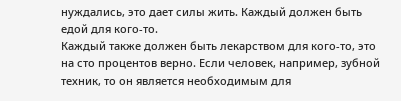нуждались, это дает силы жить. Каждый должен быть едой для кого-то.
Каждый также должен быть лекарством для кого-то, это на сто процентов верно. Если человек, например, зубной техник, то он является необходимым для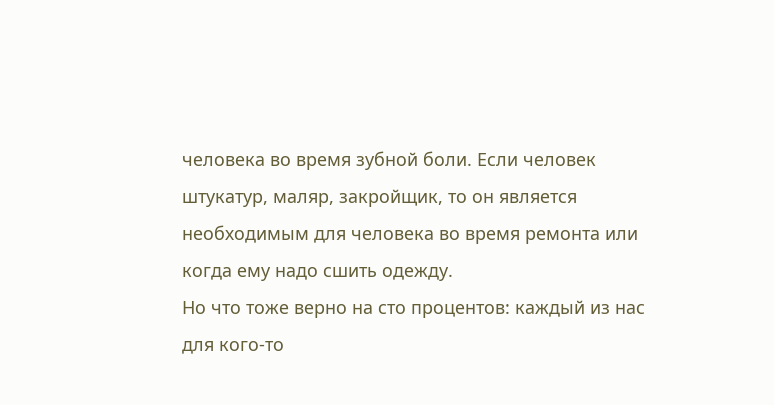человека во время зубной боли. Если человек штукатур, маляр, закройщик, то он является необходимым для человека во время ремонта или когда ему надо сшить одежду.
Но что тоже верно на сто процентов: каждый из нас для кого-то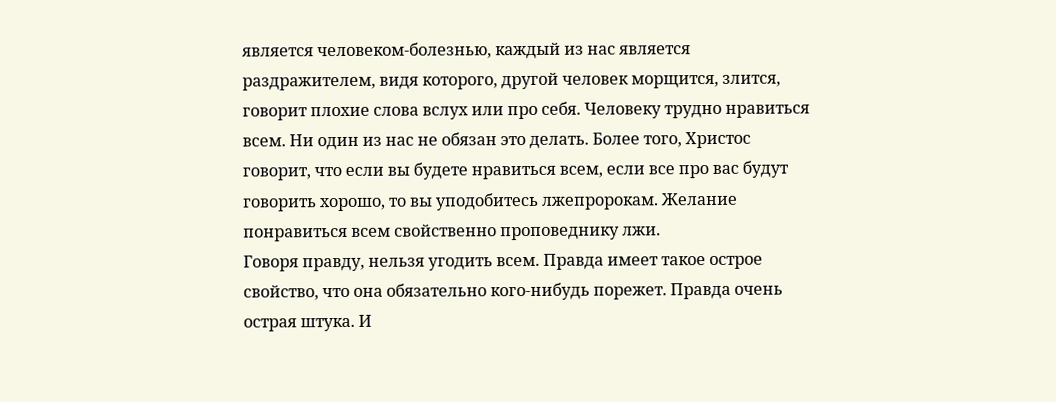является человеком-болезнью, каждый из нас является раздражителем, видя которого, другой человек морщится, злится, говорит плохие слова вслух или про себя. Человеку трудно нравиться всем. Ни один из нас не обязан это делать. Более того, Христос говорит, что если вы будете нравиться всем, если все про вас будут говорить хорошо, то вы уподобитесь лжепророкам. Желание понравиться всем свойственно проповеднику лжи.
Говоря правду, нельзя угодить всем. Правда имеет такое острое свойство, что она обязательно кого-нибудь порежет. Правда очень острая штука. И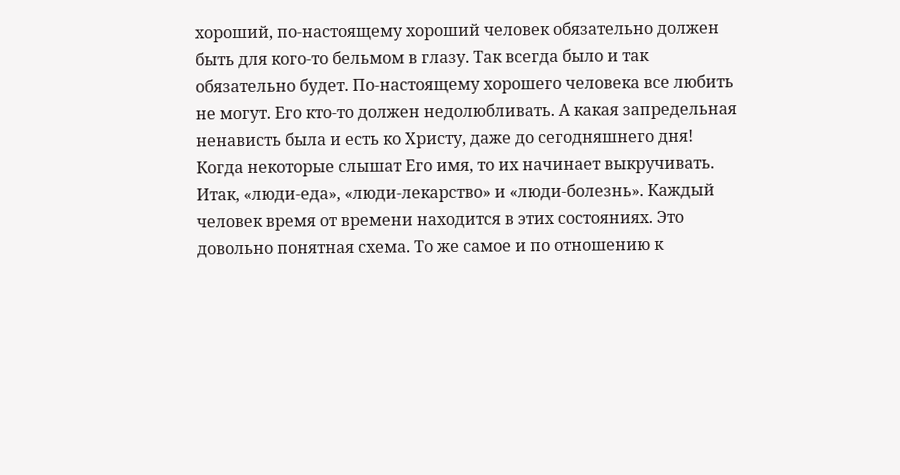хороший, по-настоящему хороший человек обязательно должен быть для кого-то бельмом в глазу. Так всегда было и так обязательно будет. По-настоящему хорошего человека все любить не могут. Его кто-то должен недолюбливать. А какая запредельная ненависть была и есть ко Христу, даже до сегодняшнего дня! Когда некоторые слышат Его имя, то их начинает выкручивать.
Итак, «люди-еда», «люди-лекарство» и «люди-болезнь». Каждый человек время от времени находится в этих состояниях. Это довольно понятная схема. То же самое и по отношению к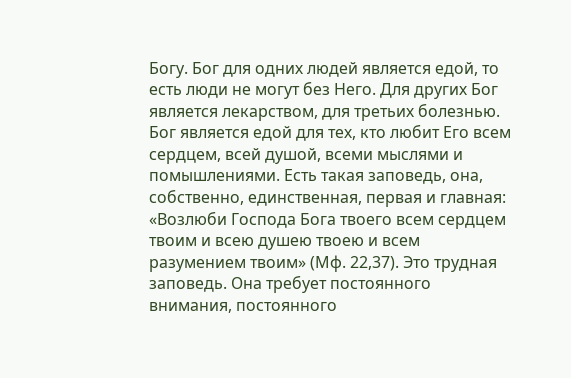Богу. Бог для одних людей является едой, то есть люди не могут без Него. Для других Бог является лекарством, для третьих болезнью.
Бог является едой для тех, кто любит Его всем сердцем, всей душой, всеми мыслями и помышлениями. Есть такая заповедь, она, собственно, единственная, первая и главная: «Возлюби Господа Бога твоего всем сердцем твоим и всею душею твоею и всем разумением твоим» (Мф. 22,37). Это трудная заповедь. Она требует постоянного внимания, постоянного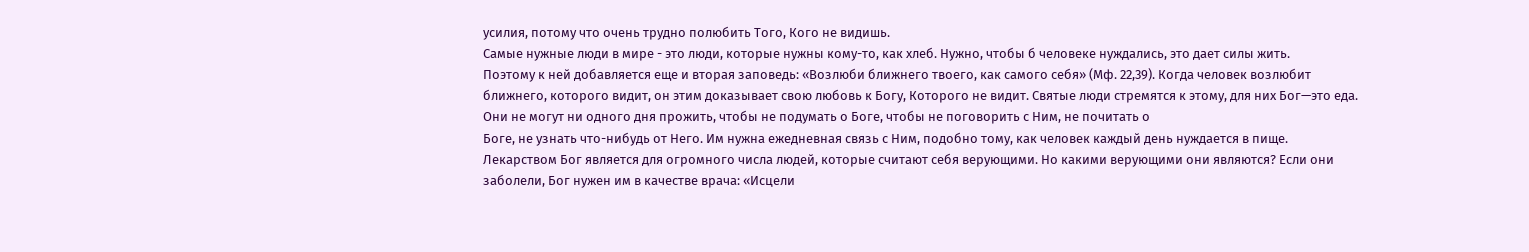усилия, потому что очень трудно полюбить Того, Кого не видишь.
Самые нужные люди в мире - это люди, которые нужны кому-то, как хлеб. Нужно, чтобы б человеке нуждались, это дает силы жить.
Поэтому к ней добавляется еще и вторая заповедь: «Возлюби ближнего твоего, как самого себя» (Мф. 22,39). Когда человек возлюбит ближнего, которого видит, он этим доказывает свою любовь к Богу, Которого не видит. Святые люди стремятся к этому, для них Бог—это еда. Они не могут ни одного дня прожить, чтобы не подумать о Боге, чтобы не поговорить с Ним, не почитать о
Боге, не узнать что-нибудь от Него. Им нужна ежедневная связь с Ним, подобно тому, как человек каждый день нуждается в пище.
Лекарством Бог является для огромного числа людей, которые считают себя верующими. Но какими верующими они являются? Если они заболели, Бог нужен им в качестве врача: «Исцели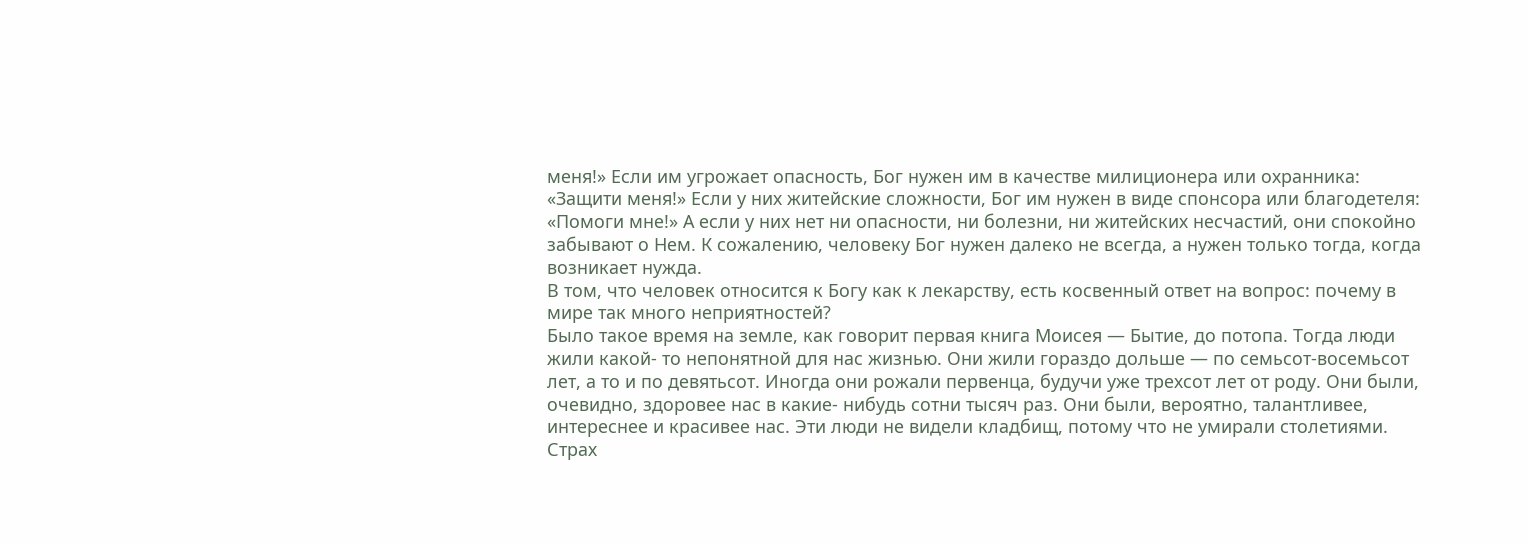меня!» Если им угрожает опасность, Бог нужен им в качестве милиционера или охранника: «Защити меня!» Если у них житейские сложности, Бог им нужен в виде спонсора или благодетеля: «Помоги мне!» А если у них нет ни опасности, ни болезни, ни житейских несчастий, они спокойно забывают о Нем. К сожалению, человеку Бог нужен далеко не всегда, а нужен только тогда, когда возникает нужда.
В том, что человек относится к Богу как к лекарству, есть косвенный ответ на вопрос: почему в мире так много неприятностей?
Было такое время на земле, как говорит первая книга Моисея — Бытие, до потопа. Тогда люди жили какой- то непонятной для нас жизнью. Они жили гораздо дольше — по семьсот-восемьсот лет, а то и по девятьсот. Иногда они рожали первенца, будучи уже трехсот лет от роду. Они были, очевидно, здоровее нас в какие- нибудь сотни тысяч раз. Они были, вероятно, талантливее, интереснее и красивее нас. Эти люди не видели кладбищ, потому что не умирали столетиями. Страх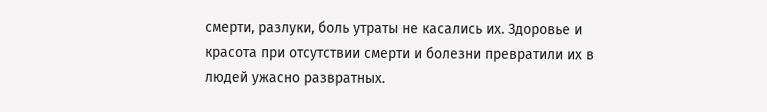смерти, разлуки, боль утраты не касались их. Здоровье и красота при отсутствии смерти и болезни превратили их в людей ужасно развратных.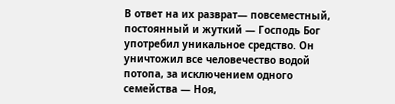В ответ на их разврат— повсеместный, постоянный и жуткий — Господь Бог употребил уникальное средство. Он уничтожил все человечество водой потопа, за исключением одного
семейства — Ноя,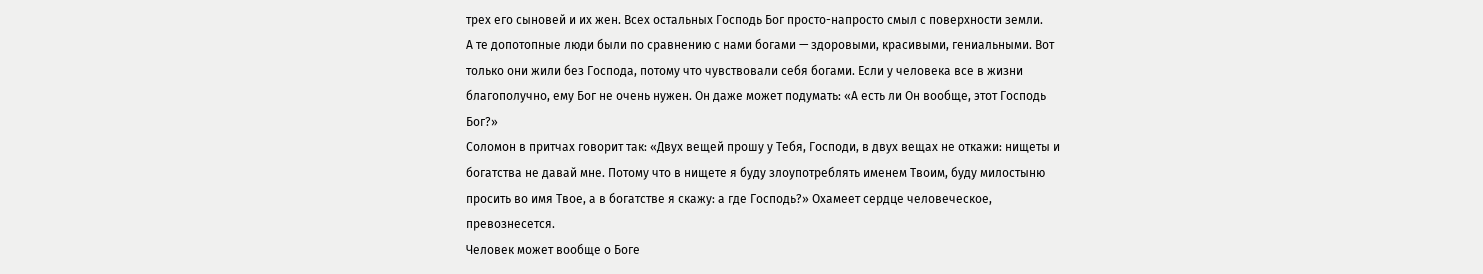трех его сыновей и их жен. Всех остальных Господь Бог просто-напросто смыл с поверхности земли.
А те допотопные люди были по сравнению с нами богами — здоровыми, красивыми, гениальными. Вот только они жили без Господа, потому что чувствовали себя богами. Если у человека все в жизни благополучно, ему Бог не очень нужен. Он даже может подумать: «А есть ли Он вообще, этот Господь Бог?»
Соломон в притчах говорит так: «Двух вещей прошу у Тебя, Господи, в двух вещах не откажи: нищеты и богатства не давай мне. Потому что в нищете я буду злоупотреблять именем Твоим, буду милостыню просить во имя Твое, а в богатстве я скажу: а где Господь?» Охамеет сердце человеческое, превознесется.
Человек может вообще о Боге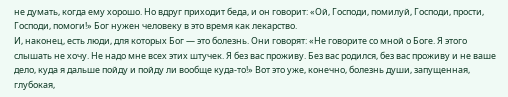не думать, когда ему хорошо. Но вдруг приходит беда, и он говорит: «Ой, Господи, помилуй, Господи, прости, Господи, помоги!» Бог нужен человеку в это время как лекарство.
И, наконец, есть люди, для которых Бог — это болезнь. Они говорят: «Не говорите со мной о Боге. Я этого слышать не хочу. Не надо мне всех этих штучек. Я без вас проживу. Без вас родился, без вас проживу и не ваше дело, куда я дальше пойду и пойду ли вообще куда-то!» Вот это уже, конечно, болезнь души, запущенная, глубокая,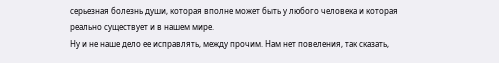серьезная болезнь души, которая вполне может быть у любого человека и которая реально существует и в нашем мире.
Ну и не наше дело ее исправлять, между прочим. Нам нет повеления, так сказать,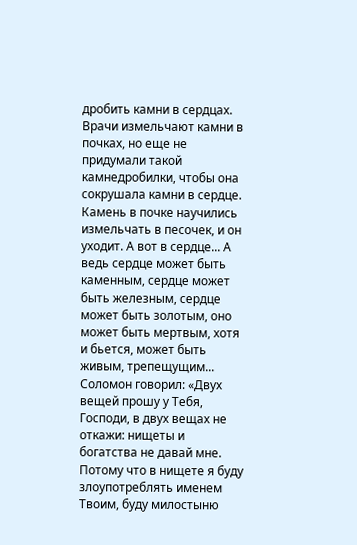дробить камни в сердцах. Врачи измельчают камни в почках, но еще не придумали такой камнедробилки, чтобы она сокрушала камни в сердце. Камень в почке научились измельчать в песочек, и он уходит. А вот в сердце... А ведь сердце может быть каменным, сердце может быть железным, сердце может быть золотым, оно может быть мертвым, хотя и бьется, может быть живым, трепещущим...
Соломон говорил: «Двух вещей прошу у Тебя, Господи, в двух вещах не откажи: нищеты и богатства не давай мне. Потому что в нищете я буду злоупотреблять именем Твоим, буду милостыню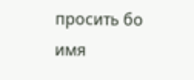просить бо имя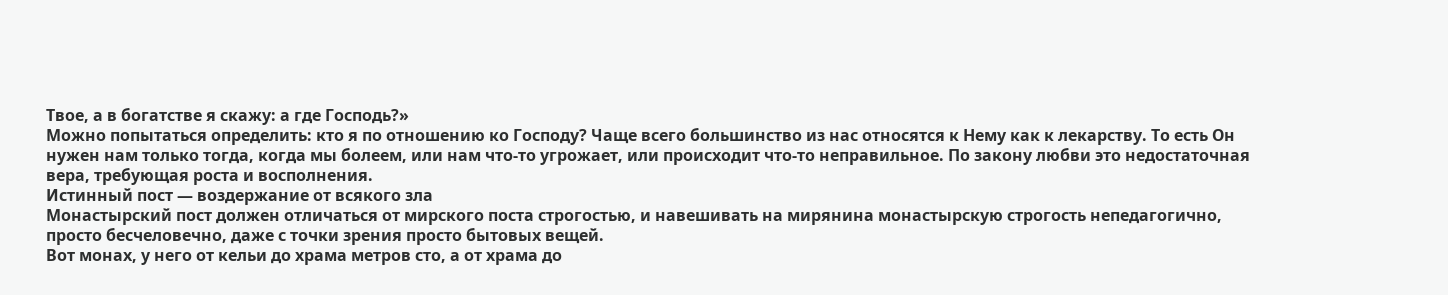Твое, а в богатстве я скажу: а где Господь?»
Можно попытаться определить: кто я по отношению ко Господу? Чаще всего большинство из нас относятся к Нему как к лекарству. То есть Он нужен нам только тогда, когда мы болеем, или нам что-то угрожает, или происходит что-то неправильное. По закону любви это недостаточная вера, требующая роста и восполнения.
Истинный пост — воздержание от всякого зла
Монастырский пост должен отличаться от мирского поста строгостью, и навешивать на мирянина монастырскую строгость непедагогично, просто бесчеловечно, даже с точки зрения просто бытовых вещей.
Вот монах, у него от кельи до храма метров сто, а от храма до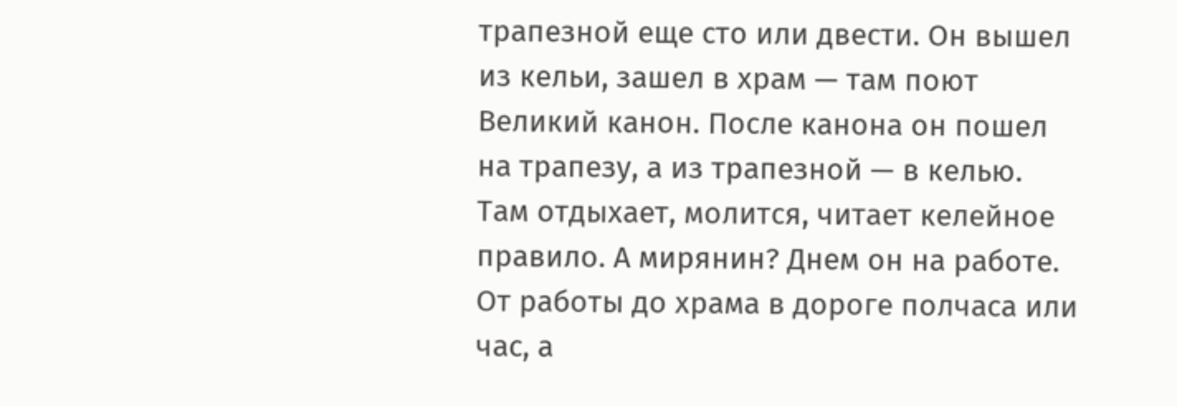трапезной еще сто или двести. Он вышел из кельи, зашел в храм — там поют Великий канон. После канона он пошел на трапезу, а из трапезной — в келью. Там отдыхает, молится, читает келейное правило. А мирянин? Днем он на работе. От работы до храма в дороге полчаса или час, а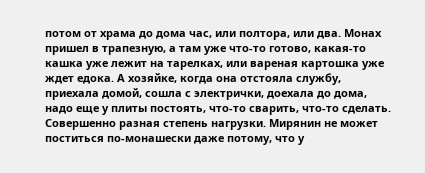потом от храма до дома час, или полтора, или два. Монах пришел в трапезную, а там уже что-то готово, какая-то кашка уже лежит на тарелках, или вареная картошка уже ждет едока. А хозяйке, когда она отстояла службу, приехала домой, сошла с электрички, доехала до дома, надо еще у плиты постоять, что-то сварить, что-то сделать.
Совершенно разная степень нагрузки. Мирянин не может поститься по-монашески даже потому, что у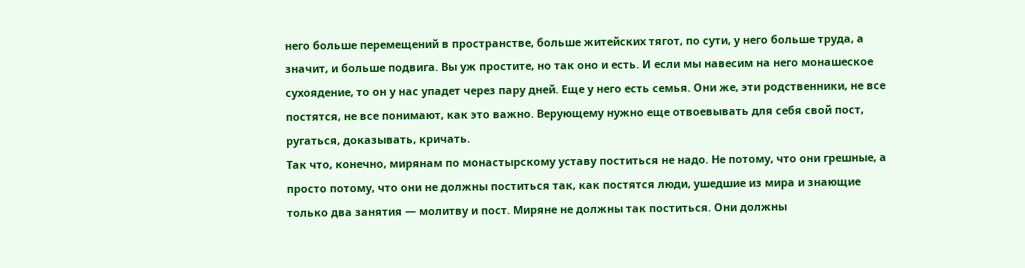него больше перемещений в пространстве, больше житейских тягот, по сути, у него больше труда, а значит, и больше подвига. Вы уж простите, но так оно и есть. И если мы навесим на него монашеское сухоядение, то он у нас упадет через пару дней. Еще у него есть семья. Они же, эти родственники, не все постятся, не все понимают, как это важно. Верующему нужно еще отвоевывать для себя свой пост, ругаться, доказывать, кричать.
Так что, конечно, мирянам по монастырскому уставу поститься не надо. Не потому, что они грешные, а просто потому, что они не должны поститься так, как постятся люди, ушедшие из мира и знающие только два занятия — молитву и пост. Миряне не должны так поститься. Они должны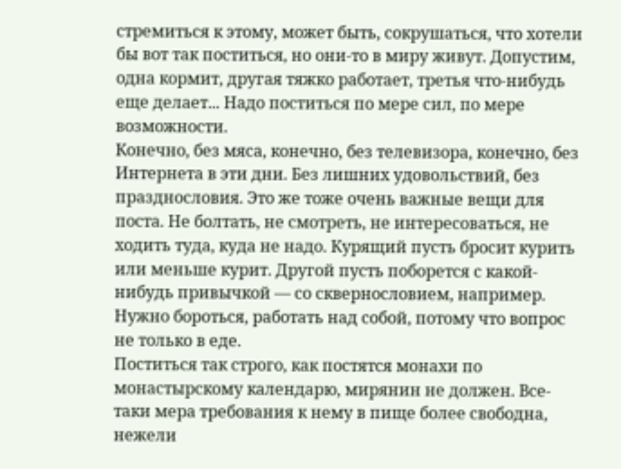стремиться к этому, может быть, сокрушаться, что хотели бы вот так поститься, но они-то в миру живут. Допустим, одна кормит, другая тяжко работает, третья что-нибудь еще делает... Надо поститься по мере сил, по мере возможности.
Конечно, без мяса, конечно, без телевизора, конечно, без Интернета в эти дни. Без лишних удовольствий, без празднословия. Это же тоже очень важные вещи для поста. Не болтать, не смотреть, не интересоваться, не ходить туда, куда не надо. Курящий пусть бросит курить или меньше курит. Другой пусть поборется с какой-нибудь привычкой — со сквернословием, например. Нужно бороться, работать над собой, потому что вопрос не только в еде.
Поститься так строго, как постятся монахи по монастырскому календарю, мирянин не должен. Все-таки мера требования к нему в пище более свободна, нежели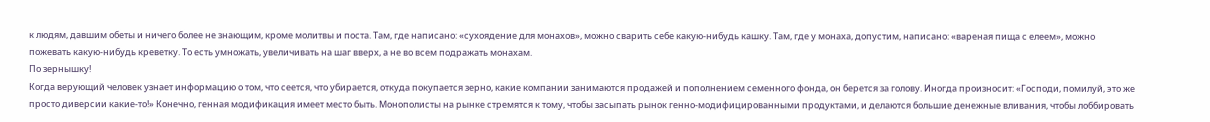к людям, давшим обеты и ничего более не знающим, кроме молитвы и поста. Там, где написано: «сухоядение для монахов», можно сварить себе какую-нибудь кашку. Там, где у монаха, допустим, написано: «вареная пища с елеем», можно пожевать какую-нибудь креветку. То есть умножать, увеличивать на шаг вверх, а не во всем подражать монахам.
По зернышку!
Когда верующий человек узнает информацию о том, что сеется, что убирается, откуда покупается зерно, какие компании занимаются продажей и пополнением семенного фонда, он берется за голову. Иногда произносит: «Господи, помилуй, это же просто диверсии какие-то!» Конечно, генная модификация имеет место быть. Монополисты на рынке стремятся к тому, чтобы засыпать рынок генно-модифицированными продуктами, и делаются большие денежные вливания, чтобы лоббировать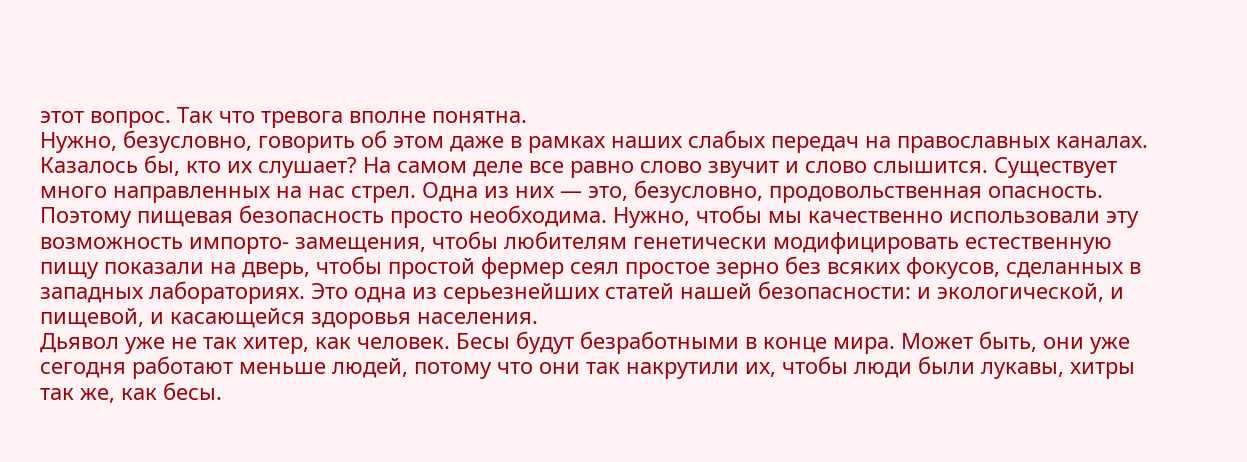этот вопрос. Так что тревога вполне понятна.
Нужно, безусловно, говорить об этом даже в рамках наших слабых передач на православных каналах. Казалось бы, кто их слушает? На самом деле все равно слово звучит и слово слышится. Существует много направленных на нас стрел. Одна из них — это, безусловно, продовольственная опасность. Поэтому пищевая безопасность просто необходима. Нужно, чтобы мы качественно использовали эту возможность импорто- замещения, чтобы любителям генетически модифицировать естественную пищу показали на дверь, чтобы простой фермер сеял простое зерно без всяких фокусов, сделанных в западных лабораториях. Это одна из серьезнейших статей нашей безопасности: и экологической, и пищевой, и касающейся здоровья населения.
Дьявол уже не так хитер, как человек. Бесы будут безработными в конце мира. Может быть, они уже сегодня работают меньше людей, потому что они так накрутили их, чтобы люди были лукавы, хитры так же, как бесы.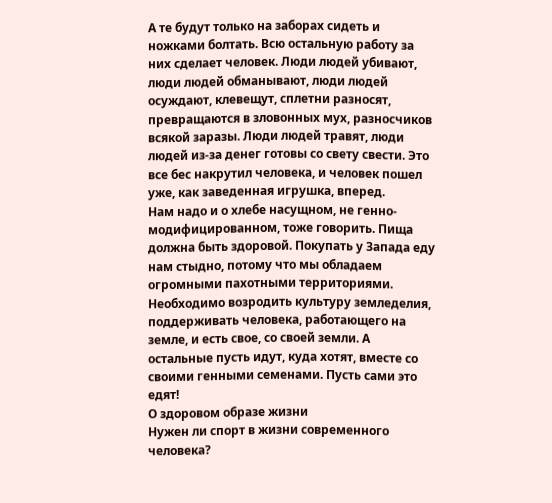А те будут только на заборах сидеть и ножками болтать. Всю остальную работу за них сделает человек. Люди людей убивают, люди людей обманывают, люди людей осуждают, клевещут, сплетни разносят, превращаются в зловонных мух, разносчиков всякой заразы. Люди людей травят, люди людей из-за денег готовы со свету свести. Это все бес накрутил человека, и человек пошел уже, как заведенная игрушка, вперед.
Нам надо и о хлебе насущном, не генно-модифицированном, тоже говорить. Пища должна быть здоровой. Покупать у Запада еду нам стыдно, потому что мы обладаем огромными пахотными территориями. Необходимо возродить культуру земледелия, поддерживать человека, работающего на земле, и есть свое, со своей земли. А остальные пусть идут, куда хотят, вместе со своими генными семенами. Пусть сами это едят!
О здоровом образе жизни
Нужен ли спорт в жизни современного человека?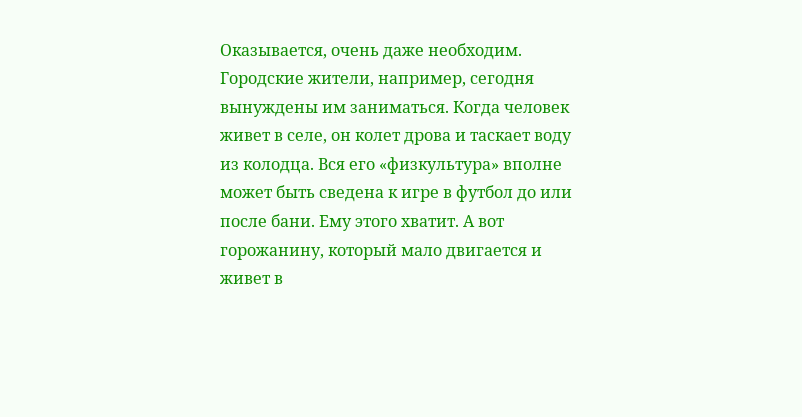Оказывается, очень даже необходим. Городские жители, например, сегодня вынуждены им заниматься. Когда человек живет в селе, он колет дрова и таскает воду из колодца. Вся его «физкультура» вполне может быть сведена к игре в футбол до или после бани. Ему этого хватит. А вот горожанину, который мало двигается и живет в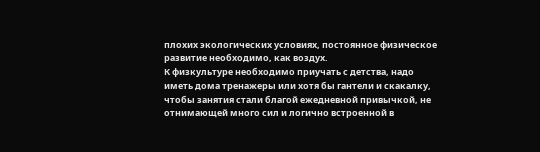плохих экологических условиях, постоянное физическое развитие необходимо, как воздух.
К физкультуре необходимо приучать с детства, надо иметь дома тренажеры или хотя бы гантели и скакалку, чтобы занятия стали благой ежедневной привычкой, не отнимающей много сил и логично встроенной в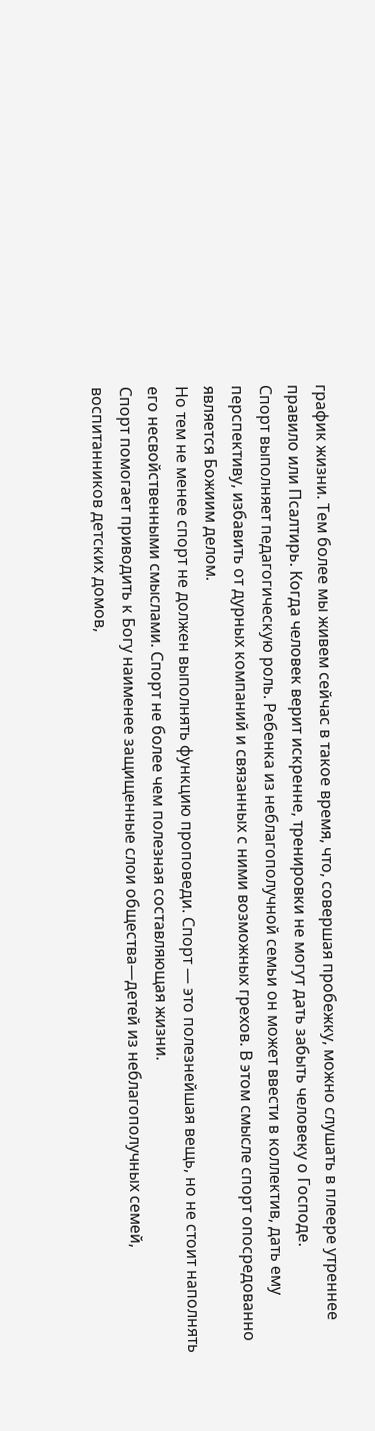график жизни. Тем более мы живем сейчас в такое время, что, совершая пробежку, можно слушать в плеере утреннее правило или Псалтирь. Когда человек верит искренне, тренировки не могут дать забыть человеку о Господе.
Спорт выполняет педагогическую роль. Ребенка из неблагополучной семьи он может ввести в коллектив, дать ему перспективу, избавить от дурных компаний и связанных с ними возможных грехов. В этом смысле спорт опосредованно является Божиим делом.
Но тем не менее спорт не должен выполнять функцию проповеди. Спорт — это полезнейшая вещь, но не стоит наполнять его несвойственными смыслами. Спорт не более чем полезная составляющая жизни.
Спорт помогает приводить к Богу наименее защищенные слои общества—детей из неблагополучных семей, воспитанников детских домов,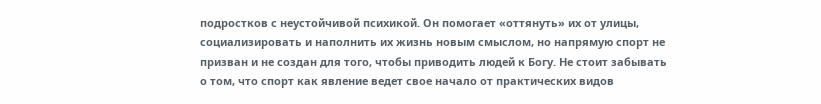подростков с неустойчивой психикой. Он помогает «оттянуть» их от улицы, социализировать и наполнить их жизнь новым смыслом, но напрямую спорт не призван и не создан для того, чтобы приводить людей к Богу. Не стоит забывать о том, что спорт как явление ведет свое начало от практических видов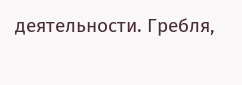деятельности. Гребля,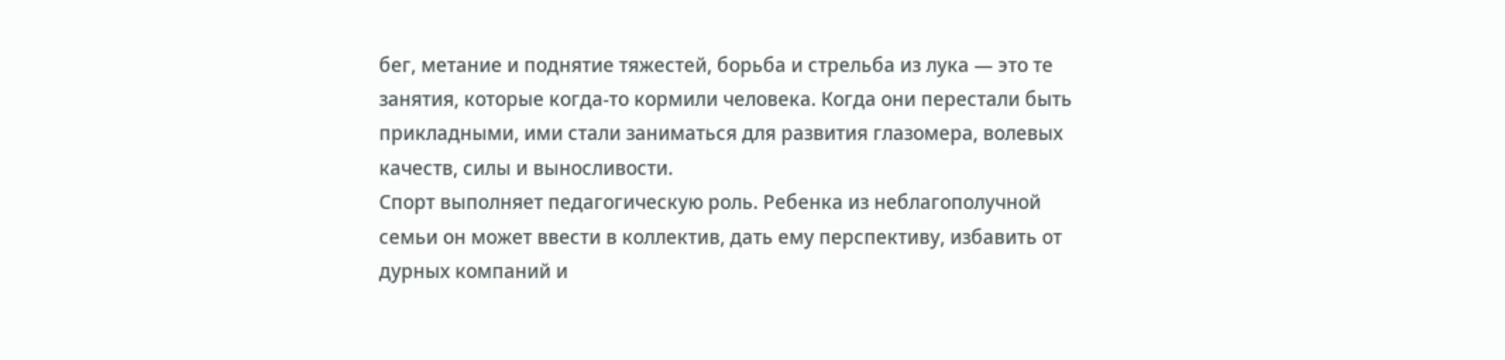бег, метание и поднятие тяжестей, борьба и стрельба из лука — это те занятия, которые когда-то кормили человека. Когда они перестали быть прикладными, ими стали заниматься для развития глазомера, волевых качеств, силы и выносливости.
Спорт выполняет педагогическую роль. Ребенка из неблагополучной семьи он может ввести в коллектив, дать ему перспективу, избавить от дурных компаний и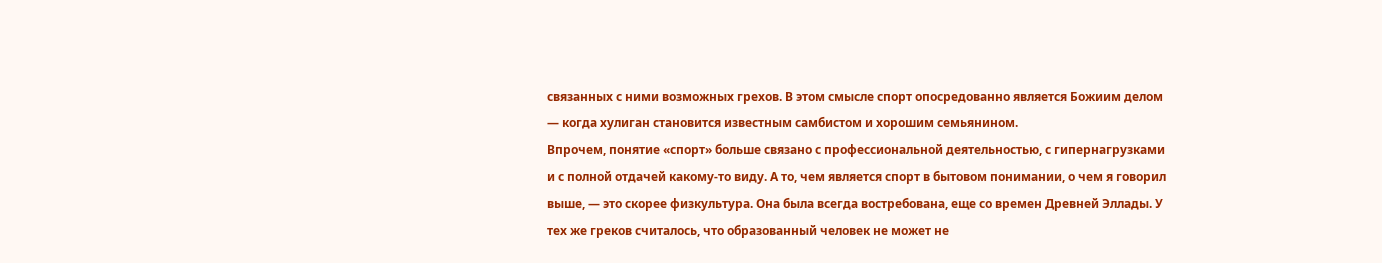связанных с ними возможных грехов. В этом смысле спорт опосредованно является Божиим делом — когда хулиган становится известным самбистом и хорошим семьянином.
Впрочем, понятие «спорт» больше связано с профессиональной деятельностью, с гипернагрузками и с полной отдачей какому-то виду. А то, чем является спорт в бытовом понимании, о чем я говорил выше, — это скорее физкультура. Она была всегда востребована, еще со времен Древней Эллады. У тех же греков считалось, что образованный человек не может не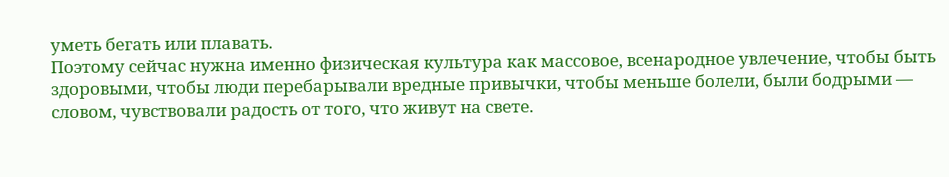уметь бегать или плавать.
Поэтому сейчас нужна именно физическая культура как массовое, всенародное увлечение, чтобы быть здоровыми, чтобы люди перебарывали вредные привычки, чтобы меньше болели, были бодрыми — словом, чувствовали радость от того, что живут на свете.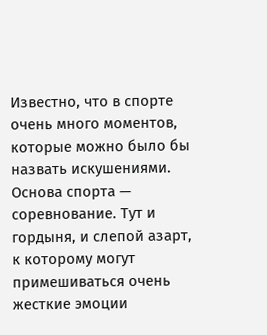Известно, что в спорте очень много моментов, которые можно было бы назвать искушениями. Основа спорта — соревнование. Тут и гордыня, и слепой азарт, к которому могут примешиваться очень жесткие эмоции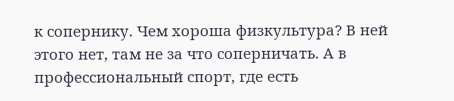к сопернику. Чем хороша физкультура? В ней этого нет, там не за что соперничать. А в профессиональный спорт, где есть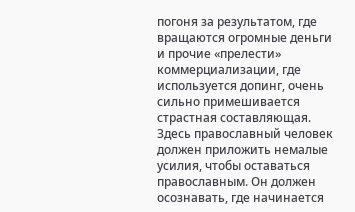погоня за результатом, где вращаются огромные деньги и прочие «прелести» коммерциализации, где используется допинг, очень сильно примешивается страстная составляющая. Здесь православный человек должен приложить немалые усилия, чтобы оставаться православным. Он должен осознавать, где начинается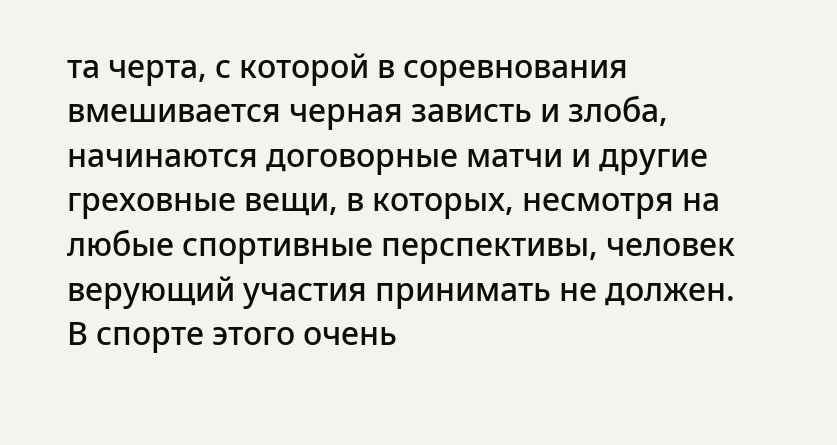та черта, с которой в соревнования вмешивается черная зависть и злоба, начинаются договорные матчи и другие греховные вещи, в которых, несмотря на любые спортивные перспективы, человек верующий участия принимать не должен. В спорте этого очень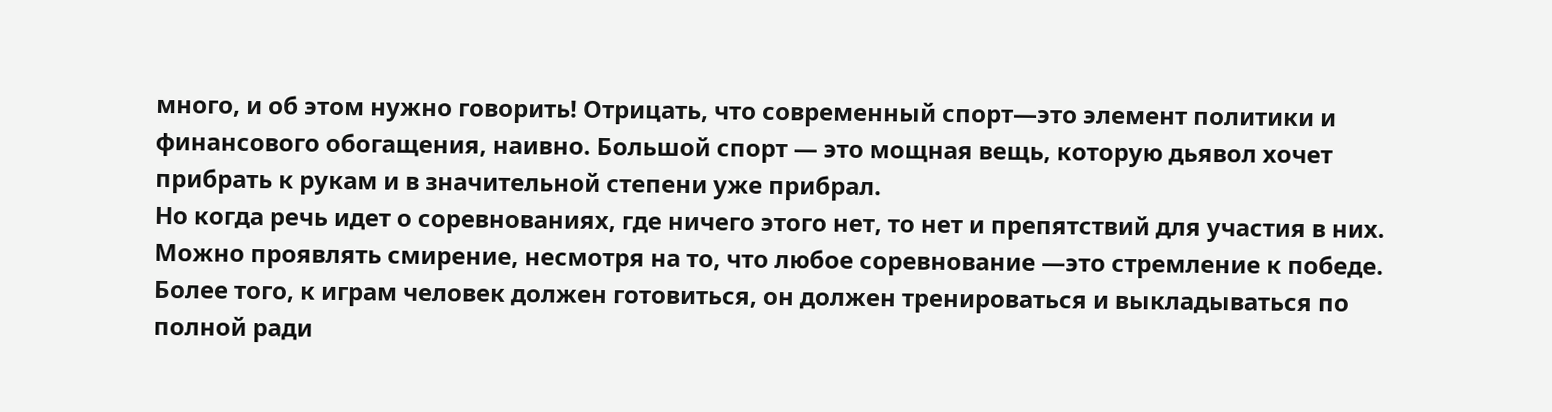много, и об этом нужно говорить! Отрицать, что современный спорт—это элемент политики и финансового обогащения, наивно. Большой спорт — это мощная вещь, которую дьявол хочет прибрать к рукам и в значительной степени уже прибрал.
Но когда речь идет о соревнованиях, где ничего этого нет, то нет и препятствий для участия в них. Можно проявлять смирение, несмотря на то, что любое соревнование —это стремление к победе. Более того, к играм человек должен готовиться, он должен тренироваться и выкладываться по полной ради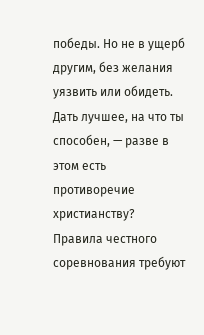победы. Но не в ущерб другим, без желания уязвить или обидеть. Дать лучшее, на что ты способен, — разве в этом есть противоречие христианству?
Правила честного соревнования требуют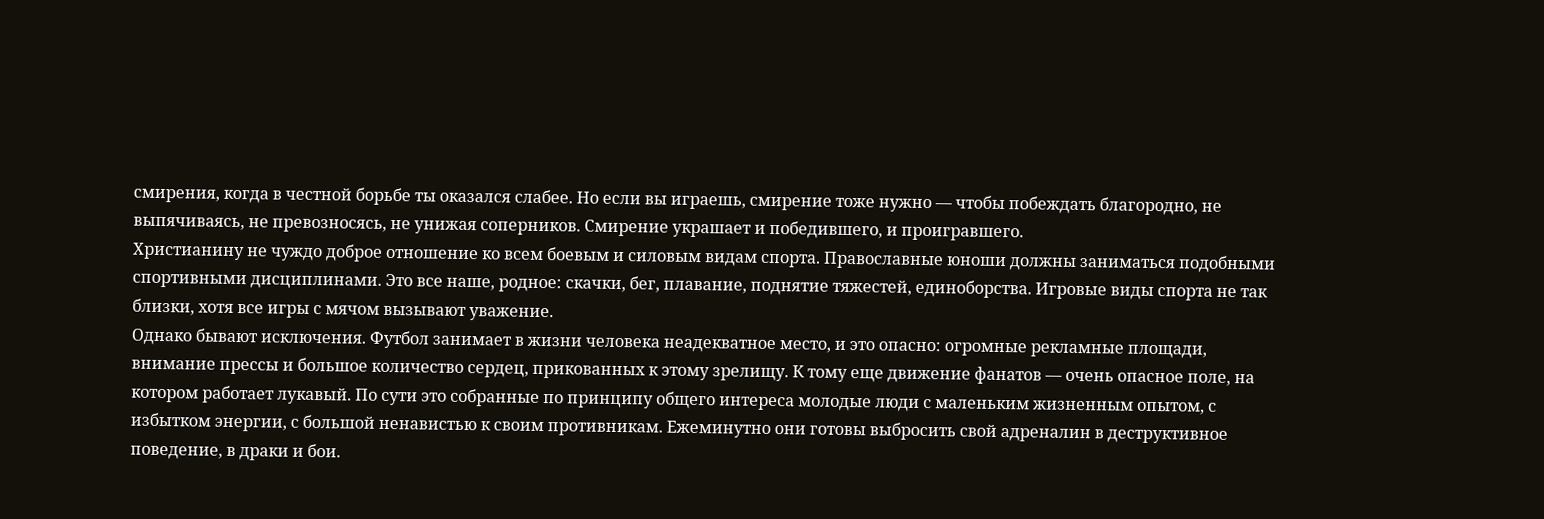смирения, когда в честной борьбе ты оказался слабее. Но если вы играешь, смирение тоже нужно — чтобы побеждать благородно, не выпячиваясь, не превозносясь, не унижая соперников. Смирение украшает и победившего, и проигравшего.
Христианину не чуждо доброе отношение ко всем боевым и силовым видам спорта. Православные юноши должны заниматься подобными спортивными дисциплинами. Это все наше, родное: скачки, бег, плавание, поднятие тяжестей, единоборства. Игровые виды спорта не так близки, хотя все игры с мячом вызывают уважение.
Однако бывают исключения. Футбол занимает в жизни человека неадекватное место, и это опасно: огромные рекламные площади, внимание прессы и большое количество сердец, прикованных к этому зрелищу. К тому еще движение фанатов — очень опасное поле, на котором работает лукавый. По сути это собранные по принципу общего интереса молодые люди с маленьким жизненным опытом, с избытком энергии, с большой ненавистью к своим противникам. Ежеминутно они готовы выбросить свой адреналин в деструктивное поведение, в драки и бои.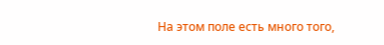На этом поле есть много того,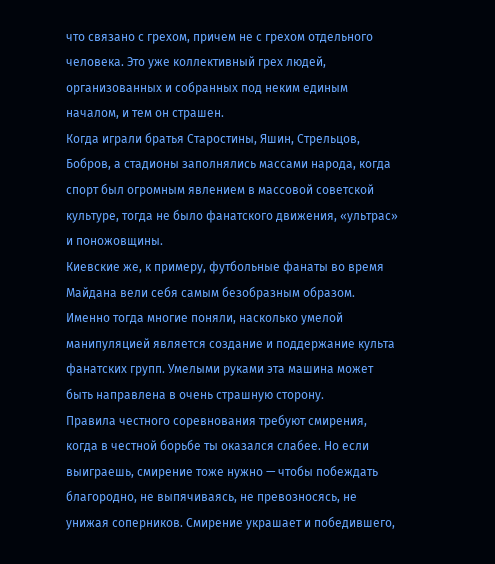что связано с грехом, причем не с грехом отдельного человека. Это уже коллективный грех людей, организованных и собранных под неким единым началом, и тем он страшен.
Когда играли братья Старостины, Яшин, Стрельцов, Бобров, а стадионы заполнялись массами народа, когда спорт был огромным явлением в массовой советской культуре, тогда не было фанатского движения, «ультрас» и поножовщины.
Киевские же, к примеру, футбольные фанаты во время Майдана вели себя самым безобразным образом.
Именно тогда многие поняли, насколько умелой манипуляцией является создание и поддержание культа фанатских групп. Умелыми руками эта машина может быть направлена в очень страшную сторону.
Правила честного соревнования требуют смирения, когда в честной борьбе ты оказался слабее. Но если выиграешь, смирение тоже нужно — чтобы побеждать благородно, не выпячиваясь, не превозносясь, не унижая соперников. Смирение украшает и победившего,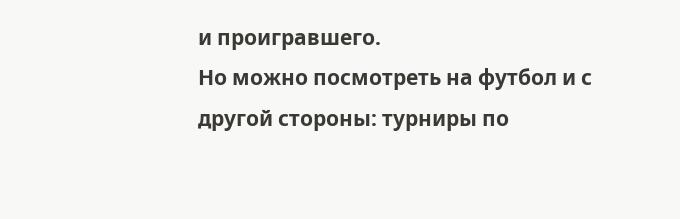и проигравшего.
Но можно посмотреть на футбол и с другой стороны: турниры по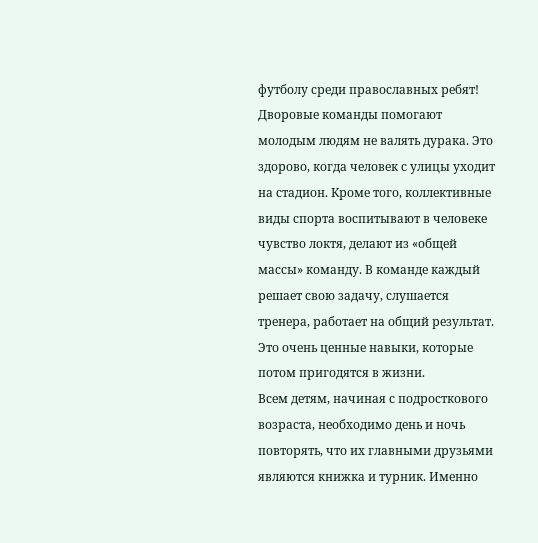футболу среди православных ребят! Дворовые команды помогают молодым людям не валять дурака. Это здорово, когда человек с улицы уходит на стадион. Кроме того, коллективные виды спорта воспитывают в человеке чувство локтя, делают из «общей массы» команду. В команде каждый решает свою задачу, слушается тренера, работает на общий результат. Это очень ценные навыки, которые потом пригодятся в жизни.
Всем детям, начиная с подросткового возраста, необходимо день и ночь повторять, что их главными друзьями являются книжка и турник. Именно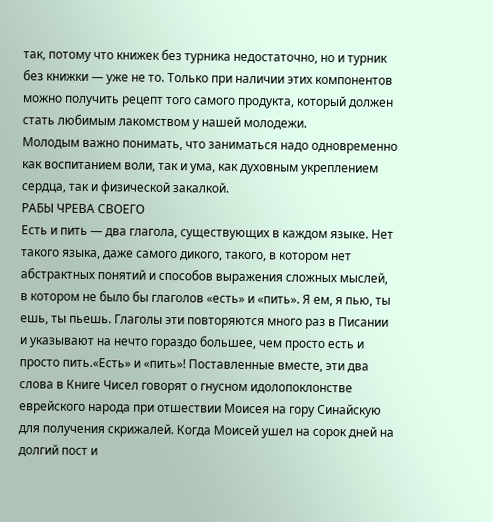так, потому что книжек без турника недостаточно, но и турник без книжки — уже не то. Только при наличии этих компонентов можно получить рецепт того самого продукта, который должен стать любимым лакомством у нашей молодежи.
Молодым важно понимать, что заниматься надо одновременно как воспитанием воли, так и ума, как духовным укреплением сердца, так и физической закалкой.
РАБЫ ЧРЕВА СВОЕГО
Есть и пить — два глагола, существующих в каждом языке. Нет такого языка, даже самого дикого, такого, в котором нет абстрактных понятий и способов выражения сложных мыслей, в котором не было бы глаголов «есть» и «пить». Я ем, я пью, ты ешь, ты пьешь. Глаголы эти повторяются много раз в Писании и указывают на нечто гораздо большее, чем просто есть и просто пить.«Есть» и «пить»! Поставленные вместе, эти два слова в Книге Чисел говорят о гнусном идолопоклонстве еврейского народа при отшествии Моисея на гору Синайскую для получения скрижалей. Когда Моисей ушел на сорок дней на долгий пост и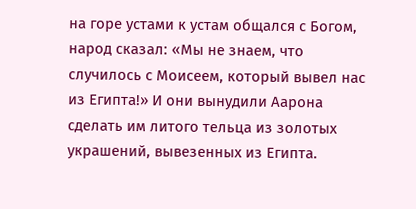на горе устами к устам общался с Богом, народ сказал: «Мы не знаем, что случилось с Моисеем, который вывел нас из Египта!» И они вынудили Аарона сделать им литого тельца из золотых украшений, вывезенных из Египта.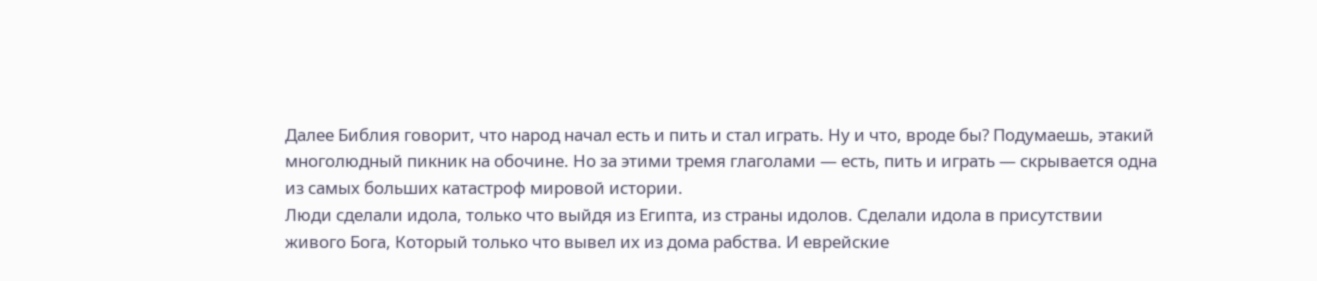Далее Библия говорит, что народ начал есть и пить и стал играть. Ну и что, вроде бы? Подумаешь, этакий многолюдный пикник на обочине. Но за этими тремя глаголами — есть, пить и играть — скрывается одна из самых больших катастроф мировой истории.
Люди сделали идола, только что выйдя из Египта, из страны идолов. Сделали идола в присутствии живого Бога, Который только что вывел их из дома рабства. И еврейские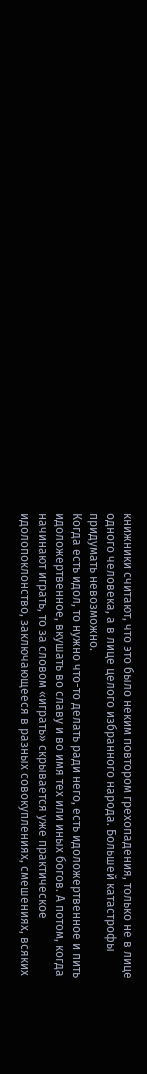книжники считают, что это было неким повтором грехопадения, только не в лице одного человека, а в лице целого избранного народа. Большей катастрофы придумать невозможно.
Когда есть идол, то нужно что-то делать ради него, есть идоложертвенное и пить идоложертвенное, вкушать во славу и во имя тех или иных богов. А потом, когда начинают играть, то за словом «играть» скрывается уже практическое идолопоклонство, заключающееся в разных совокуплениях, смешениях, всяких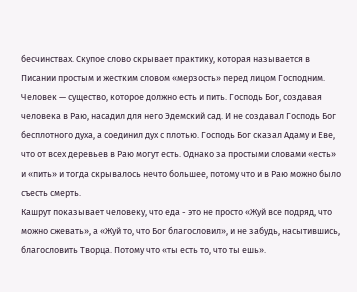бесчинствах. Скупое слово скрывает практику, которая называется в Писании простым и жестким словом «мерзость» перед лицом Господним.
Человек — существо, которое должно есть и пить. Господь Бог, создавая человека в Раю, насадил для него Эдемский сад. И не создавал Господь Бог бесплотного духа, а соединил дух с плотью. Господь Бог сказал Адаму и Еве, что от всех деревьев в Раю могут есть. Однако за простыми словами «есть» и «пить» и тогда скрывалось нечто большее, потому что и в Раю можно было съесть смерть.
Кашрут показывает человеку, что еда - это не просто «Жуй все подряд, что можно сжевать», а «Жуй то, что Бог благословил», и не забудь, насытившись, благословить Творца. Потому что «ты есть то, что ты ешь».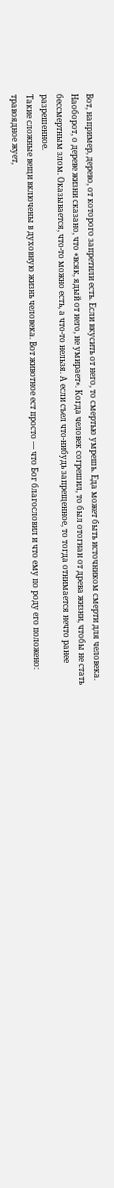Вот, например, дерево, от которого запретили есть. Если вкусить от него, то смертью умрешь. Еда может быть источником смерти для человека. Наоборот, о дереве жизни сказано, что «всяк, ядый от него, не умирает». Когда человек согрешил, то был отогнан от древа жизни, чтобы не стать бессмертным злом. Оказывается, что-то можно есть, а что-то нельзя. А если съел что-нибудь запрещенное, то тогда отнимается нечто ранее разрешенное.
Такие сложные вещи включены в духовную жизнь человека. Вот животное ест просто — что Бог благословил и что ему по роду его положено: травоядное жует,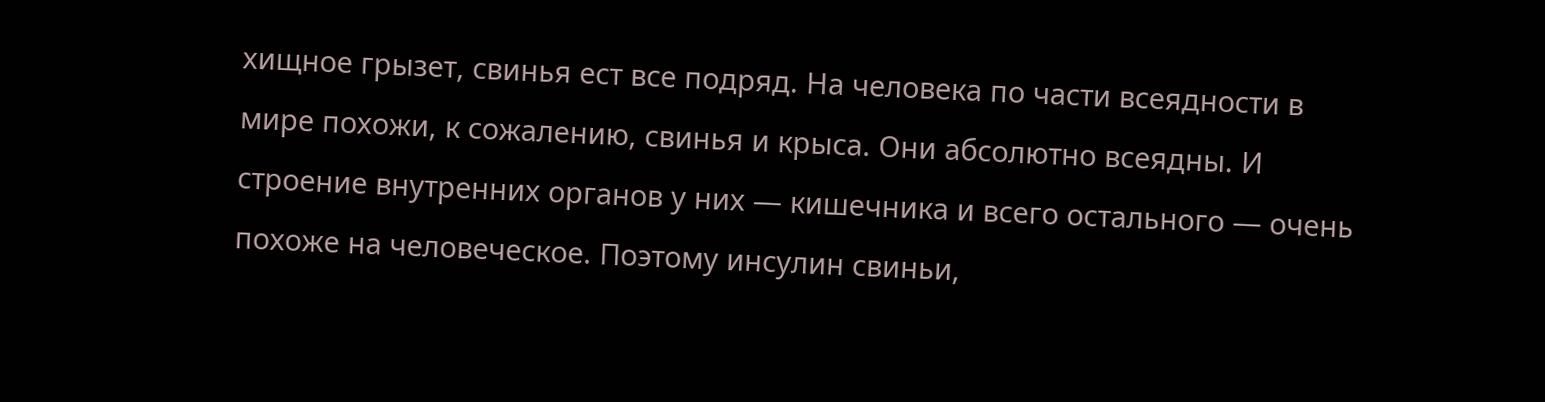хищное грызет, свинья ест все подряд. На человека по части всеядности в мире похожи, к сожалению, свинья и крыса. Они абсолютно всеядны. И строение внутренних органов у них — кишечника и всего остального — очень похоже на человеческое. Поэтому инсулин свиньи,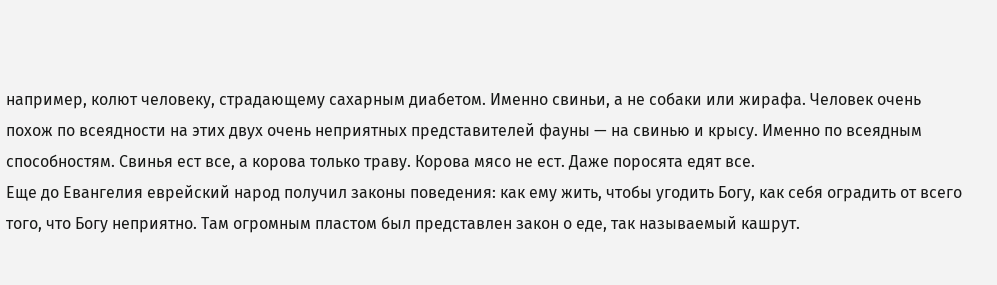например, колют человеку, страдающему сахарным диабетом. Именно свиньи, а не собаки или жирафа. Человек очень похож по всеядности на этих двух очень неприятных представителей фауны — на свинью и крысу. Именно по всеядным способностям. Свинья ест все, а корова только траву. Корова мясо не ест. Даже поросята едят все.
Еще до Евангелия еврейский народ получил законы поведения: как ему жить, чтобы угодить Богу, как себя оградить от всего того, что Богу неприятно. Там огромным пластом был представлен закон о еде, так называемый кашрут.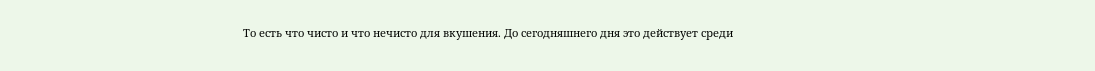То есть что чисто и что нечисто для вкушения. До сегодняшнего дня это действует среди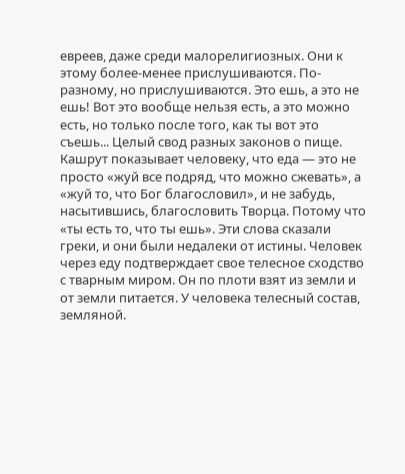евреев, даже среди малорелигиозных. Они к этому более-менее прислушиваются. По-разному, но прислушиваются. Это ешь, а это не ешь! Вот это вообще нельзя есть, а это можно есть, но только после того, как ты вот это съешь... Целый свод разных законов о пище.
Кашрут показывает человеку, что еда — это не просто «жуй все подряд, что можно сжевать», а «жуй то, что Бог благословил», и не забудь, насытившись, благословить Творца. Потому что «ты есть то, что ты ешь». Эти слова сказали греки, и они были недалеки от истины. Человек через еду подтверждает свое телесное сходство с тварным миром. Он по плоти взят из земли и от земли питается. У человека телесный состав, земляной.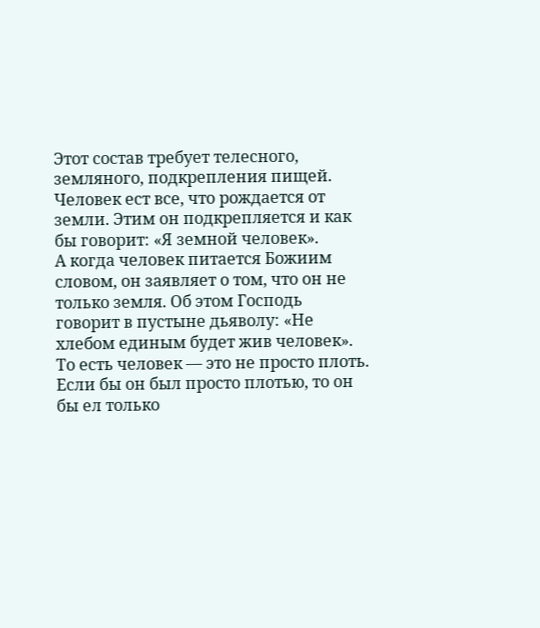Этот состав требует телесного, земляного, подкрепления пищей. Человек ест все, что рождается от земли. Этим он подкрепляется и как бы говорит: «Я земной человек».
А когда человек питается Божиим словом, он заявляет о том, что он не только земля. Об этом Господь говорит в пустыне дьяволу: «Не хлебом единым будет жив человек». То есть человек — это не просто плоть. Если бы он был просто плотью, то он бы ел только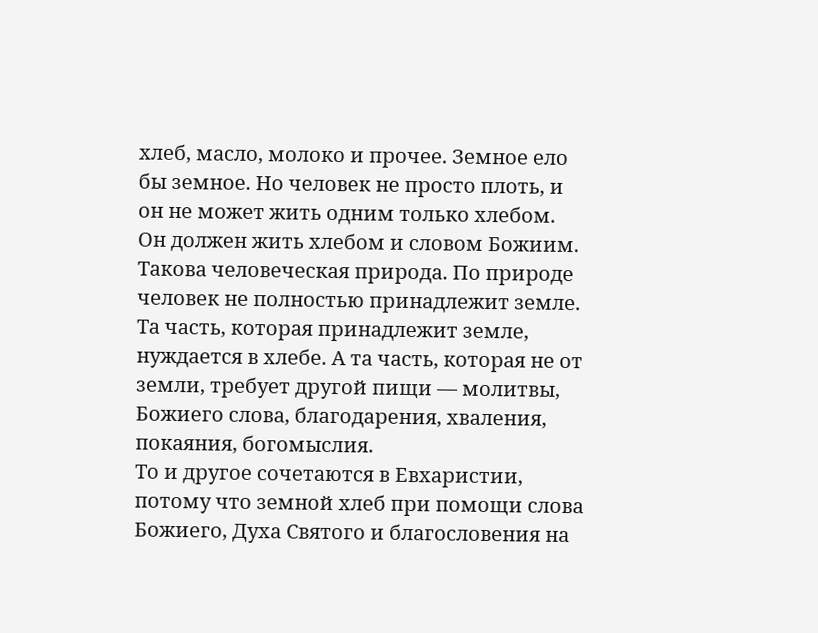хлеб, масло, молоко и прочее. Земное ело бы земное. Но человек не просто плоть, и он не может жить одним только хлебом. Он должен жить хлебом и словом Божиим. Такова человеческая природа. По природе человек не полностью принадлежит земле. Та часть, которая принадлежит земле, нуждается в хлебе. А та часть, которая не от земли, требует другой пищи — молитвы, Божиего слова, благодарения, хваления, покаяния, богомыслия.
То и другое сочетаются в Евхаристии, потому что земной хлеб при помощи слова Божиего, Духа Святого и благословения на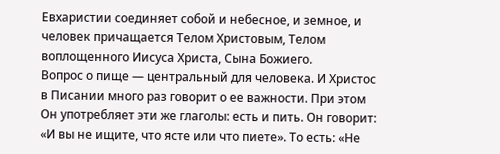Евхаристии соединяет собой и небесное, и земное, и человек причащается Телом Христовым, Телом воплощенного Иисуса Христа, Сына Божиего.
Вопрос о пище — центральный для человека. И Христос в Писании много раз говорит о ее важности. При этом Он употребляет эти же глаголы: есть и пить. Он говорит: «И вы не ищите, что ясте или что пиете». То есть: «Не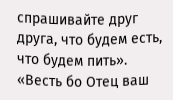спрашивайте друг друга, что будем есть, что будем пить». «Весть бо Отец ваш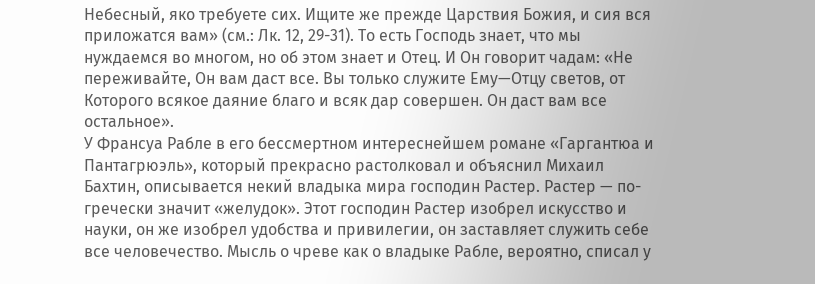Небесный, яко требуете сих. Ищите же прежде Царствия Божия, и сия вся приложатся вам» (см.: Лк. 12, 29-31). То есть Господь знает, что мы нуждаемся во многом, но об этом знает и Отец. И Он говорит чадам: «Не переживайте, Он вам даст все. Вы только служите Ему—Отцу светов, от Которого всякое даяние благо и всяк дар совершен. Он даст вам все остальное».
У Франсуа Рабле в его бессмертном интереснейшем романе «Гаргантюа и Пантагрюэль», который прекрасно растолковал и объяснил Михаил Бахтин, описывается некий владыка мира господин Растер. Растер — по-гречески значит «желудок». Этот господин Растер изобрел искусство и науки, он же изобрел удобства и привилегии, он заставляет служить себе все человечество. Мысль о чреве как о владыке Рабле, вероятно, списал у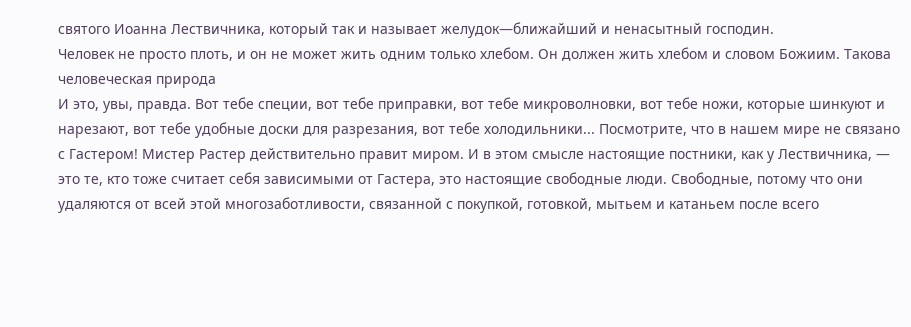святого Иоанна Лествичника, который так и называет желудок—ближайший и ненасытный господин.
Человек не просто плоть, и он не может жить одним только хлебом. Он должен жить хлебом и словом Божиим. Такова человеческая природа
И это, увы, правда. Вот тебе специи, вот тебе приправки, вот тебе микроволновки, вот тебе ножи, которые шинкуют и нарезают, вот тебе удобные доски для разрезания, вот тебе холодильники... Посмотрите, что в нашем мире не связано с Гастером! Мистер Растер действительно правит миром. И в этом смысле настоящие постники, как у Лествичника, — это те, кто тоже считает себя зависимыми от Гастера, это настоящие свободные люди. Свободные, потому что они удаляются от всей этой многозаботливости, связанной с покупкой, готовкой, мытьем и катаньем после всего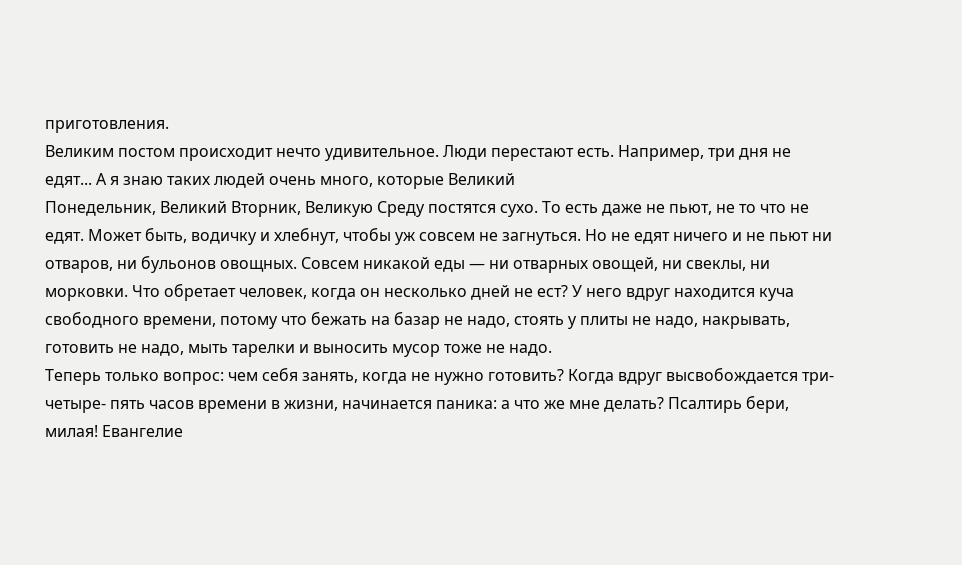приготовления.
Великим постом происходит нечто удивительное. Люди перестают есть. Например, три дня не едят... А я знаю таких людей очень много, которые Великий
Понедельник, Великий Вторник, Великую Среду постятся сухо. То есть даже не пьют, не то что не едят. Может быть, водичку и хлебнут, чтобы уж совсем не загнуться. Но не едят ничего и не пьют ни отваров, ни бульонов овощных. Совсем никакой еды — ни отварных овощей, ни свеклы, ни морковки. Что обретает человек, когда он несколько дней не ест? У него вдруг находится куча свободного времени, потому что бежать на базар не надо, стоять у плиты не надо, накрывать, готовить не надо, мыть тарелки и выносить мусор тоже не надо.
Теперь только вопрос: чем себя занять, когда не нужно готовить? Когда вдруг высвобождается три-четыре- пять часов времени в жизни, начинается паника: а что же мне делать? Псалтирь бери, милая! Евангелие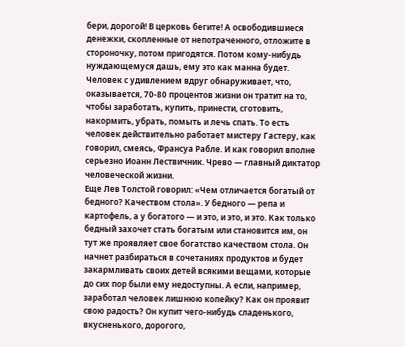бери, дорогой! В церковь бегите! А освободившиеся денежки, скопленные от непотраченного, отложите в стороночку, потом пригодятся. Потом кому-нибудь нуждающемуся дашь, ему это как манна будет.
Человек с удивлением вдруг обнаруживает, что, оказывается, 70-80 процентов жизни он тратит на то, чтобы заработать, купить, принести, сготовить, накормить, убрать, помыть и лечь спать. То есть человек действительно работает мистеру Гастеру, как говорил, смеясь, Франсуа Рабле. И как говорил вполне серьезно Иоанн Лествичник. Чрево — главный диктатор человеческой жизни.
Еще Лев Толстой говорил: «Чем отличается богатый от бедного? Качеством стола». У бедного — репа и картофель, а у богатого — и это, и это, и это. Как только бедный захочет стать богатым или становится им, он тут же проявляет свое богатство качеством стола. Он начнет разбираться в сочетаниях продуктов и будет закармливать своих детей всякими вещами, которые до сих пор были ему недоступны. А если, например, заработал человек лишнюю копейку? Как он проявит свою радость? Он купит чего-нибудь сладенького, вкусненького, дорогого,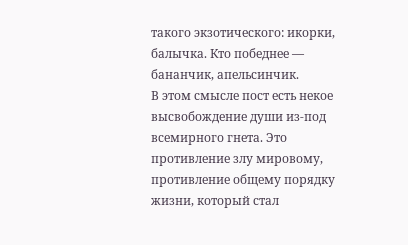такого экзотического: икорки, балычка. Кто победнее — бананчик, апельсинчик.
В этом смысле пост есть некое высвобождение души из-под всемирного гнета. Это противление злу мировому, противление общему порядку жизни, который стал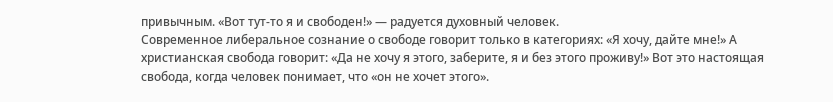привычным. «Вот тут-то я и свободен!» — радуется духовный человек.
Современное либеральное сознание о свободе говорит только в категориях: «Я хочу, дайте мне!» А христианская свобода говорит: «Да не хочу я этого, заберите, я и без этого проживу!» Вот это настоящая свобода, когда человек понимает, что «он не хочет этого».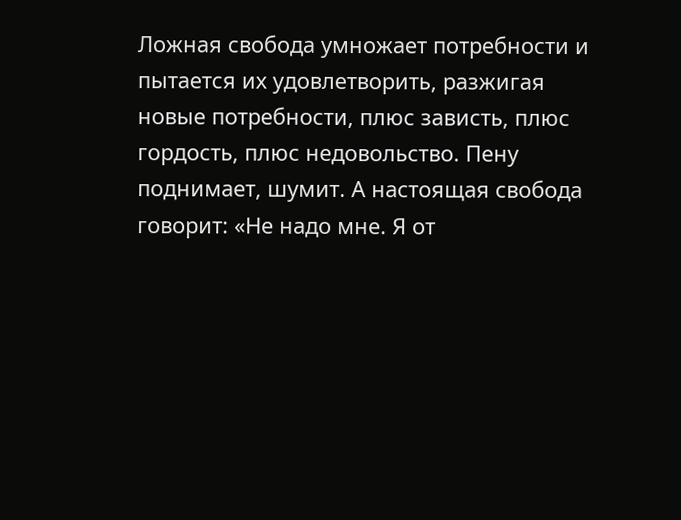Ложная свобода умножает потребности и пытается их удовлетворить, разжигая новые потребности, плюс зависть, плюс гордость, плюс недовольство. Пену поднимает, шумит. А настоящая свобода говорит: «Не надо мне. Я от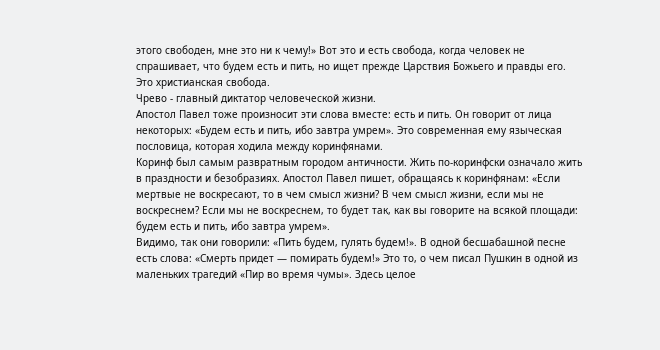этого свободен, мне это ни к чему!» Вот это и есть свобода, когда человек не спрашивает, что будем есть и пить, но ищет прежде Царствия Божьего и правды его. Это христианская свобода.
Чрево - главный диктатор человеческой жизни.
Апостол Павел тоже произносит эти слова вместе: есть и пить. Он говорит от лица некоторых: «Будем есть и пить, ибо завтра умрем». Это современная ему языческая пословица, которая ходила между коринфянами.
Коринф был самым развратным городом античности. Жить по-коринфски означало жить в праздности и безобразиях. Апостол Павел пишет, обращаясь к коринфянам: «Если мертвые не воскресают, то в чем смысл жизни? В чем смысл жизни, если мы не воскреснем? Если мы не воскреснем, то будет так, как вы говорите на всякой площади: будем есть и пить, ибо завтра умрем».
Видимо, так они говорили: «Пить будем, гулять будем!». В одной бесшабашной песне есть слова: «Смерть придет — помирать будем!» Это то, о чем писал Пушкин в одной из маленьких трагедий «Пир во время чумы». Здесь целое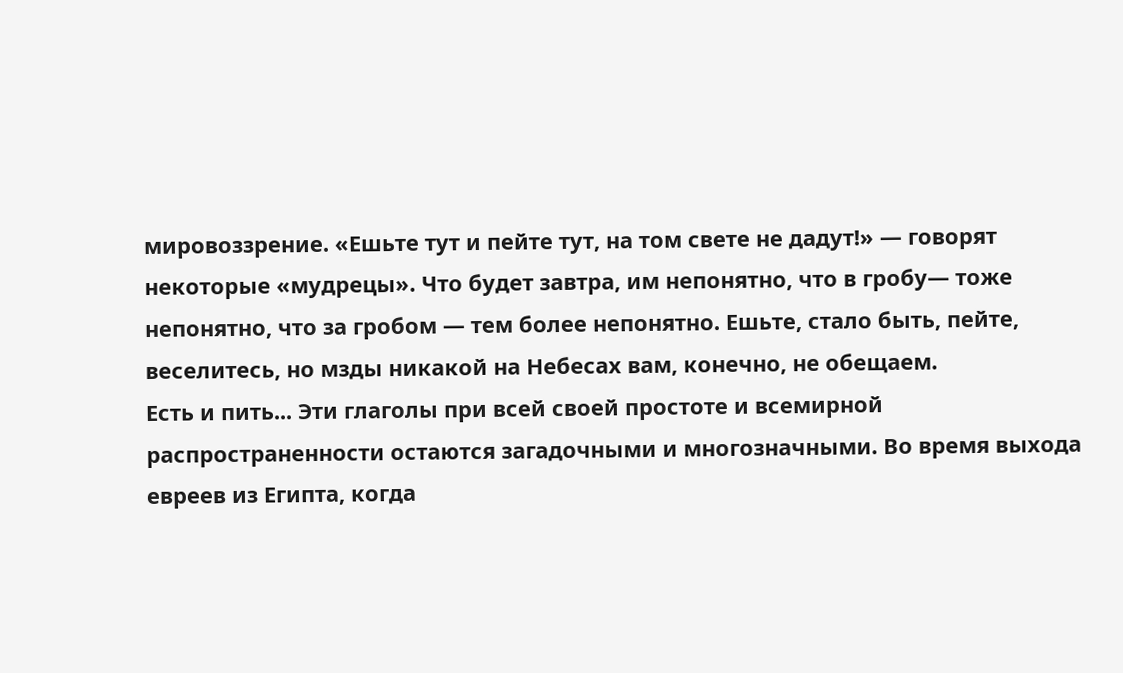мировоззрение. «Ешьте тут и пейте тут, на том свете не дадут!» — говорят некоторые «мудрецы». Что будет завтра, им непонятно, что в гробу— тоже непонятно, что за гробом — тем более непонятно. Ешьте, стало быть, пейте, веселитесь, но мзды никакой на Небесах вам, конечно, не обещаем.
Есть и пить... Эти глаголы при всей своей простоте и всемирной распространенности остаются загадочными и многозначными. Во время выхода евреев из Египта, когда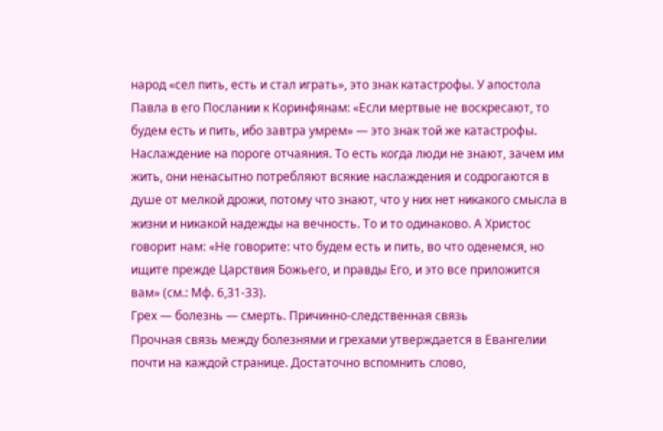народ «сел пить, есть и стал играть», это знак катастрофы. У апостола Павла в его Послании к Коринфянам: «Если мертвые не воскресают, то будем есть и пить, ибо завтра умрем» — это знак той же катастрофы. Наслаждение на пороге отчаяния. То есть когда люди не знают, зачем им жить, они ненасытно потребляют всякие наслаждения и содрогаются в душе от мелкой дрожи, потому что знают, что у них нет никакого смысла в жизни и никакой надежды на вечность. То и то одинаково. А Христос говорит нам: «Не говорите: что будем есть и пить, во что оденемся, но ищите прежде Царствия Божьего, и правды Его, и это все приложится вам» (см.: Мф. 6,31-33).
Грех — болезнь — смерть. Причинно-следственная связь
Прочная связь между болезнями и грехами утверждается в Евангелии почти на каждой странице. Достаточно вспомнить слово,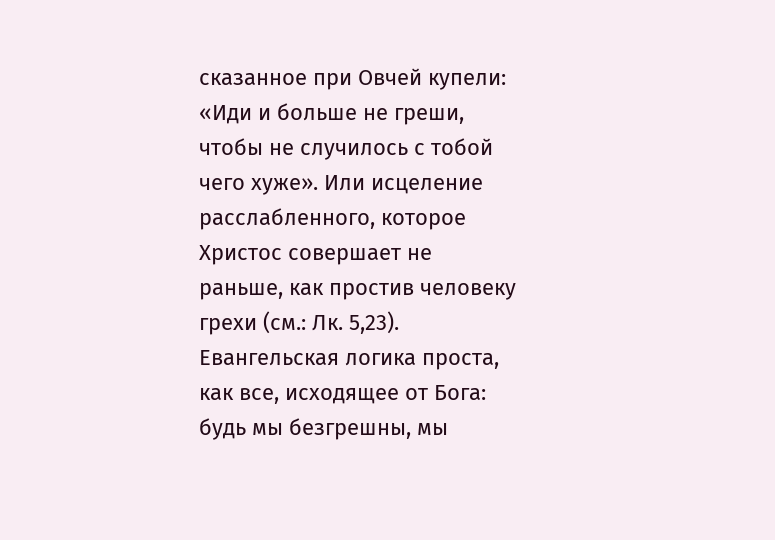сказанное при Овчей купели: «Иди и больше не греши, чтобы не случилось с тобой чего хуже». Или исцеление расслабленного, которое Христос совершает не раньше, как простив человеку грехи (см.: Лк. 5,23). Евангельская логика проста, как все, исходящее от Бога: будь мы безгрешны, мы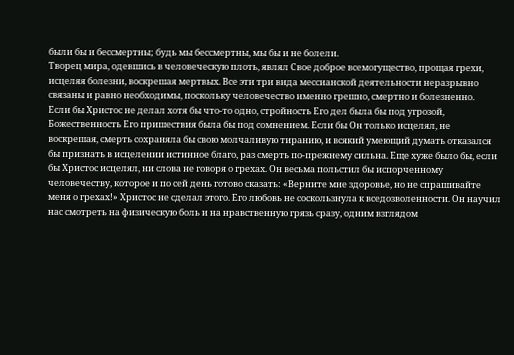были бы и бессмертны; будь мы бессмертны, мы бы и не болели.
Творец мира, одевшись в человеческую плоть, являл Свое доброе всемогущество, прощая грехи, исцеляя болезни, воскрешая мертвых. Все эти три вида мессианской деятельности неразрывно связаны и равно необходимы, поскольку человечество именно грешно, смертно и болезненно.
Если бы Христос не делал хотя бы что-то одно, стройность Его дел была бы под угрозой, Божественность Его пришествия была бы под сомнением. Если бы Он только исцелял, не воскрешая, смерть сохраняла бы свою молчаливую тиранию, и всякий умеющий думать отказался бы признать в исцелении истинное благо, раз смерть по-прежнему сильна. Еще хуже было бы, если бы Христос исцелял, ни слова не говоря о грехах. Он весьма польстил бы испорченному человечеству, которое и по сей день готово сказать: «Верните мне здоровье, но не спрашивайте меня о грехах!» Христос не сделал этого. Его любовь не соскользнула к вседозволенности. Он научил нас смотреть на физическую боль и на нравственную грязь сразу, одним взглядом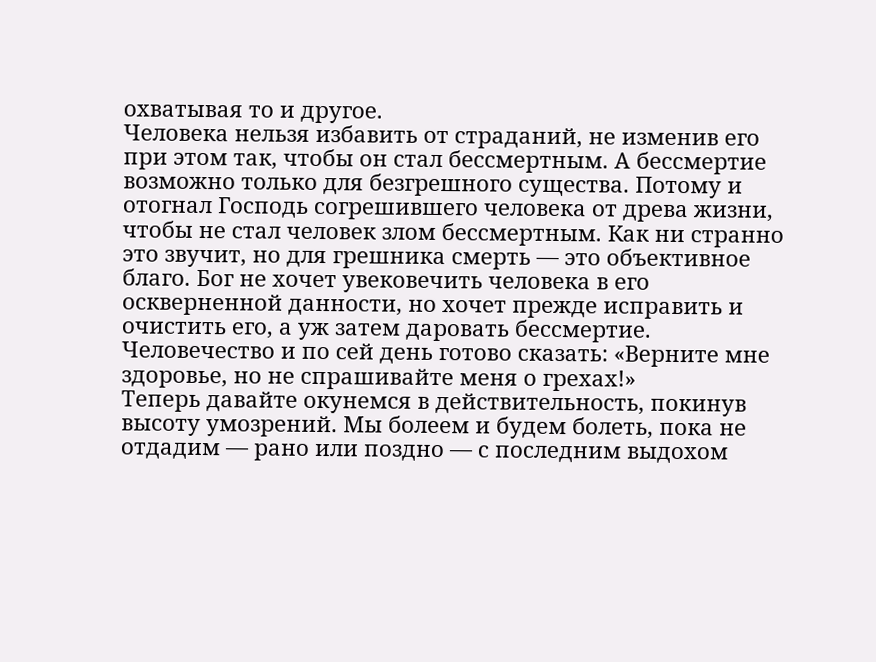охватывая то и другое.
Человека нельзя избавить от страданий, не изменив его при этом так, чтобы он стал бессмертным. А бессмертие возможно только для безгрешного существа. Потому и отогнал Господь согрешившего человека от древа жизни, чтобы не стал человек злом бессмертным. Как ни странно это звучит, но для грешника смерть — это объективное благо. Бог не хочет увековечить человека в его оскверненной данности, но хочет прежде исправить и очистить его, а уж затем даровать бессмертие.
Человечество и по сей день готово сказать: «Верните мне здоровье, но не спрашивайте меня о грехах!»
Теперь давайте окунемся в действительность, покинув высоту умозрений. Мы болеем и будем болеть, пока не отдадим — рано или поздно — с последним выдохом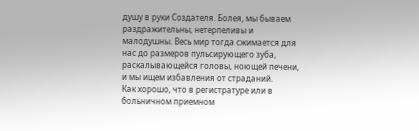душу в руки Создателя. Болея, мы бываем раздражительны, нетерпеливы и малодушны. Весь мир тогда сжимается для нас до размеров пульсирующего зуба, раскалывающейся головы, ноющей печени, и мы ищем избавления от страданий.
Как хорошо, что в регистратуре или в больничном приемном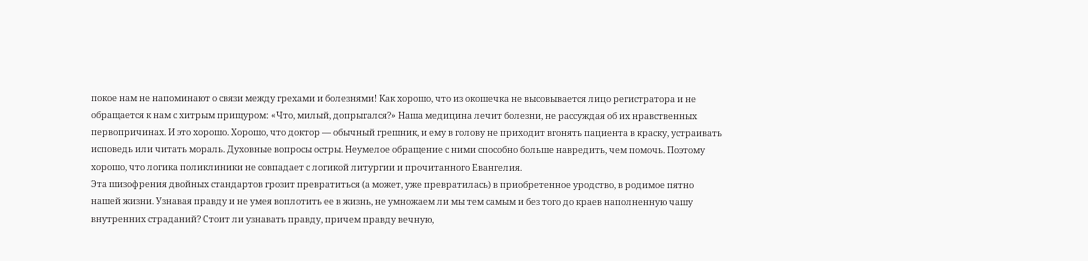покое нам не напоминают о связи между грехами и болезнями! Как хорошо, что из окошечка не высовывается лицо регистратора и не обращается к нам с хитрым прищуром: «Что, милый, допрыгался?» Наша медицина лечит болезни, не рассуждая об их нравственных первопричинах. И это хорошо. Хорошо, что доктор — обычный грешник, и ему в голову не приходит вгонять пациента в краску, устраивать исповедь или читать мораль. Духовные вопросы остры. Неумелое обращение с ними способно больше навредить, чем помочь. Поэтому хорошо, что логика поликлиники не совпадает с логикой литургии и прочитанного Евангелия.
Эта шизофрения двойных стандартов грозит превратиться (а может, уже превратилась) в приобретенное уродство, в родимое пятно нашей жизни. Узнавая правду и не умея воплотить ее в жизнь, не умножаем ли мы тем самым и без того до краев наполненную чашу внутренних страданий? Стоит ли узнавать правду, причем правду вечную,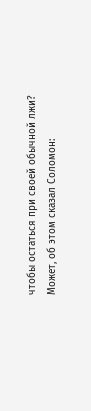чтобы остаться при своей обычной лжи? Может, об этом сказал Соломон: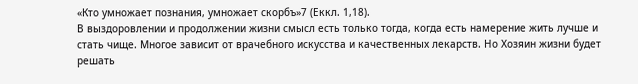«Кто умножает познания, умножает скорбъ»7 (Еккл. 1,18).
В выздоровлении и продолжении жизни смысл есть только тогда, когда есть намерение жить лучше и стать чище. Многое зависит от врачебного искусства и качественных лекарств. Но Хозяин жизни будет решать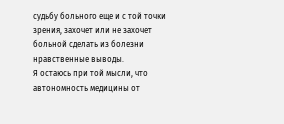судьбу больного еще и с той точки зрения, захочет или не захочет больной сделать из болезни нравственные выводы.
Я остаюсь при той мысли, что автономность медицины от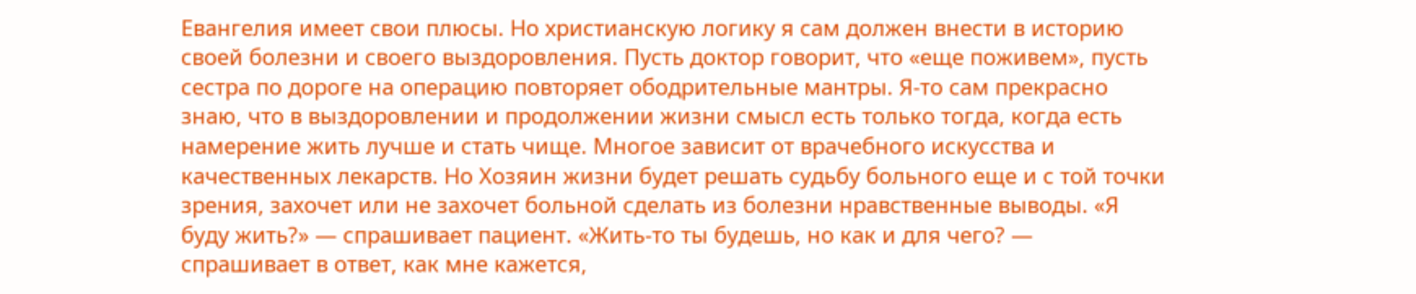Евангелия имеет свои плюсы. Но христианскую логику я сам должен внести в историю своей болезни и своего выздоровления. Пусть доктор говорит, что «еще поживем», пусть сестра по дороге на операцию повторяет ободрительные мантры. Я-то сам прекрасно знаю, что в выздоровлении и продолжении жизни смысл есть только тогда, когда есть намерение жить лучше и стать чище. Многое зависит от врачебного искусства и качественных лекарств. Но Хозяин жизни будет решать судьбу больного еще и с той точки зрения, захочет или не захочет больной сделать из болезни нравственные выводы. «Я буду жить?» — спрашивает пациент. «Жить-то ты будешь, но как и для чего? — спрашивает в ответ, как мне кажется,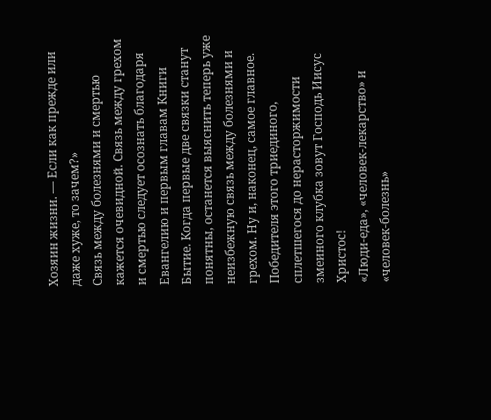Хозяин жизни. — Если как прежде или даже хуже, то зачем?»
Связь между болезнями и смертью кажется очевидной. Связь между грехом и смертью следует осознать благодаря Евангелию и первым главам Книги Бытие. Когда первые две связки станут понятны, останется выяснить теперь уже неизбежную связь между болезнями и грехом. Ну и, наконец, самое главное. Победителя этого триединого, сплетшегося до нерасторжимости змеиного клубка зовут Господь Иисус Христос!
«Люди-еда», «человек-лекарство» и «человек-болезнь»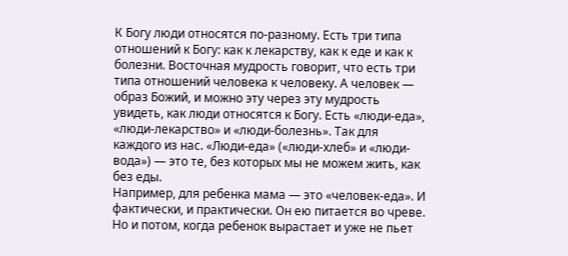К Богу люди относятся по-разному. Есть три типа отношений к Богу: как к лекарству, как к еде и как к болезни. Восточная мудрость говорит, что есть три типа отношений человека к человеку. А человек — образ Божий, и можно эту через эту мудрость увидеть, как люди относятся к Богу. Есть «люди-еда», «люди-лекарство» и «люди-болезнь». Так для каждого из нас. «Люди-еда» («люди-хлеб» и «люди-вода») — это те, без которых мы не можем жить, как без еды.
Например, для ребенка мама — это «человек-еда». И фактически, и практически. Он ею питается во чреве. Но и потом, когда ребенок вырастает и уже не пьет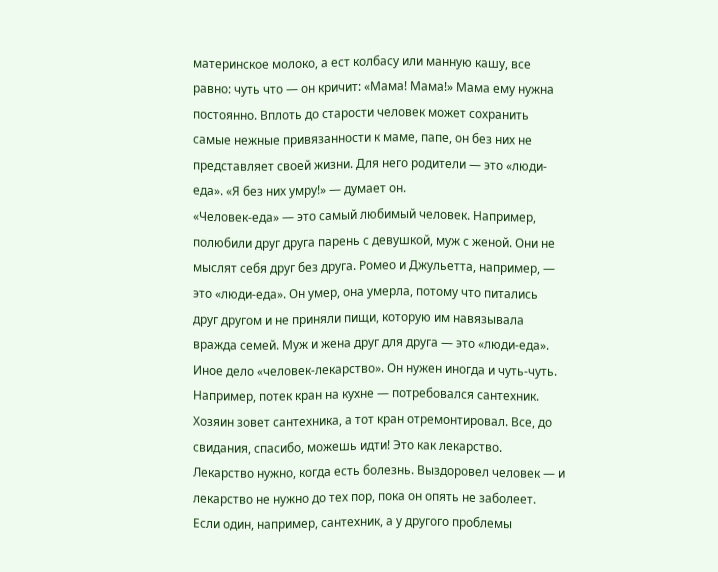материнское молоко, а ест колбасу или манную кашу, все равно: чуть что — он кричит: «Мама! Мама!» Мама ему нужна постоянно. Вплоть до старости человек может сохранить самые нежные привязанности к маме, папе, он без них не представляет своей жизни. Для него родители — это «люди-еда». «Я без них умру!» — думает он.
«Человек-еда» — это самый любимый человек. Например, полюбили друг друга парень с девушкой, муж с женой. Они не мыслят себя друг без друга. Ромео и Джульетта, например, — это «люди-еда». Он умер, она умерла, потому что питались друг другом и не приняли пищи, которую им навязывала вражда семей. Муж и жена друг для друга — это «люди-еда».
Иное дело «человек-лекарство». Он нужен иногда и чуть-чуть. Например, потек кран на кухне — потребовался сантехник. Хозяин зовет сантехника, а тот кран отремонтировал. Все, до свидания, спасибо, можешь идти! Это как лекарство. Лекарство нужно, когда есть болезнь. Выздоровел человек — и лекарство не нужно до тех пор, пока он опять не заболеет. Если один, например, сантехник, а у другого проблемы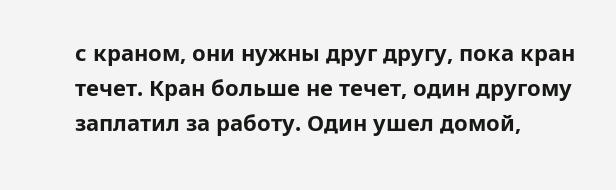с краном, они нужны друг другу, пока кран течет. Кран больше не течет, один другому заплатил за работу. Один ушел домой,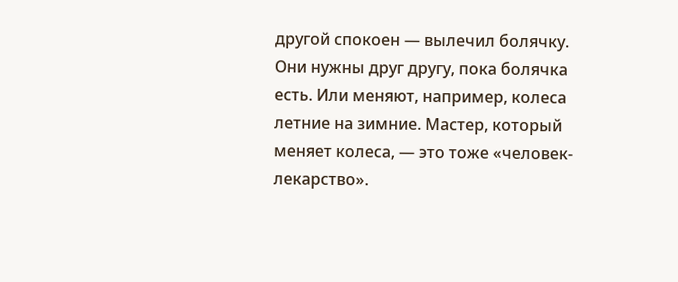другой спокоен — вылечил болячку. Они нужны друг другу, пока болячка есть. Или меняют, например, колеса летние на зимние. Мастер, который меняет колеса, — это тоже «человек-лекарство».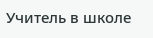Учитель в школе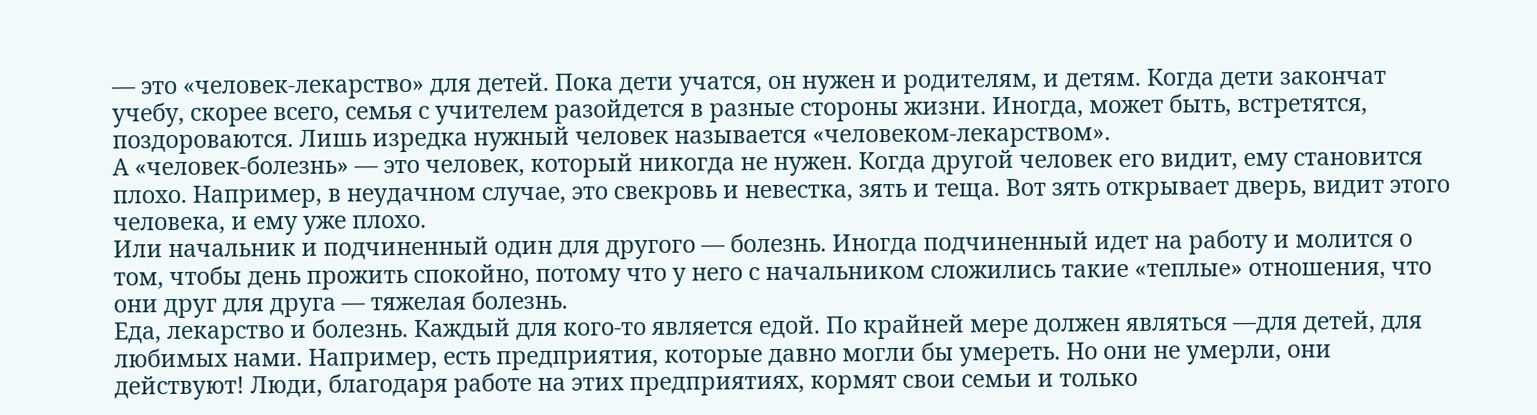— это «человек-лекарство» для детей. Пока дети учатся, он нужен и родителям, и детям. Когда дети закончат учебу, скорее всего, семья с учителем разойдется в разные стороны жизни. Иногда, может быть, встретятся, поздороваются. Лишь изредка нужный человек называется «человеком-лекарством».
А «человек-болезнь» — это человек, который никогда не нужен. Когда другой человек его видит, ему становится плохо. Например, в неудачном случае, это свекровь и невестка, зять и теща. Вот зять открывает дверь, видит этого человека, и ему уже плохо.
Или начальник и подчиненный один для другого — болезнь. Иногда подчиненный идет на работу и молится о том, чтобы день прожить спокойно, потому что у него с начальником сложились такие «теплые» отношения, что они друг для друга — тяжелая болезнь.
Еда, лекарство и болезнь. Каждый для кого-то является едой. По крайней мере должен являться —для детей, для любимых нами. Например, есть предприятия, которые давно могли бы умереть. Но они не умерли, они действуют! Люди, благодаря работе на этих предприятиях, кормят свои семьи и только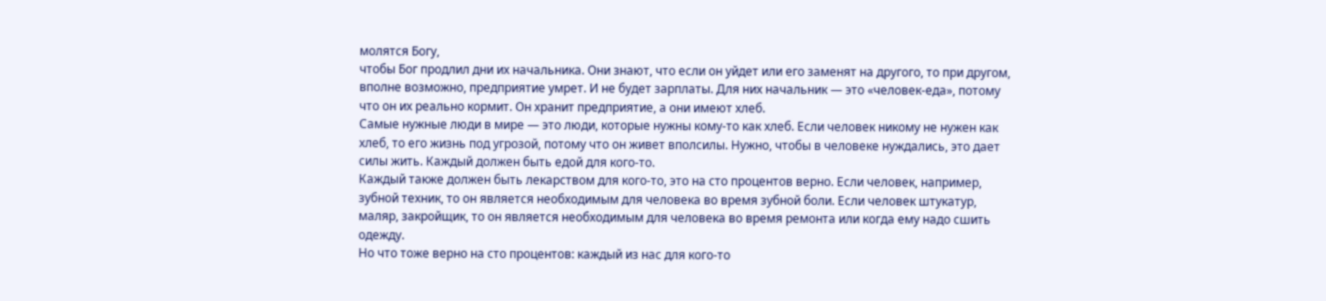молятся Богу,
чтобы Бог продлил дни их начальника. Они знают, что если он уйдет или его заменят на другого, то при другом, вполне возможно, предприятие умрет. И не будет зарплаты. Для них начальник — это «человек-еда», потому что он их реально кормит. Он хранит предприятие, а они имеют хлеб.
Самые нужные люди в мире — это люди, которые нужны кому-то как хлеб. Если человек никому не нужен как хлеб, то его жизнь под угрозой, потому что он живет вполсилы. Нужно, чтобы в человеке нуждались, это дает силы жить. Каждый должен быть едой для кого-то.
Каждый также должен быть лекарством для кого-то, это на сто процентов верно. Если человек, например, зубной техник, то он является необходимым для человека во время зубной боли. Если человек штукатур, маляр, закройщик, то он является необходимым для человека во время ремонта или когда ему надо сшить одежду.
Но что тоже верно на сто процентов: каждый из нас для кого-то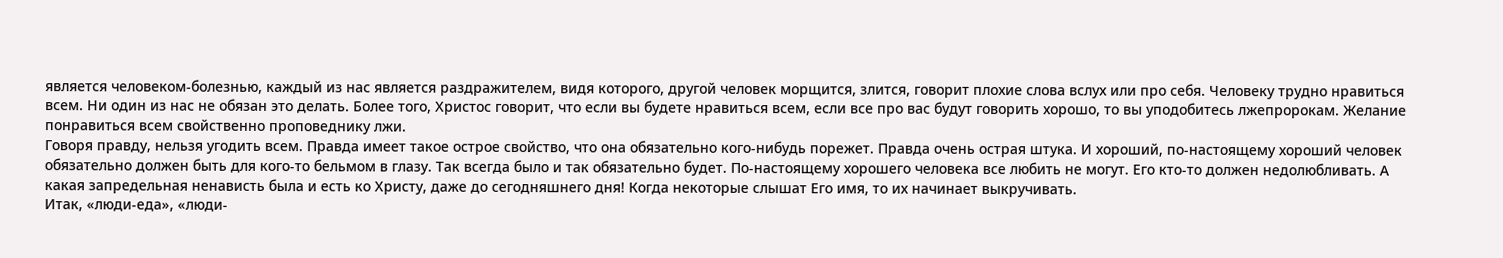является человеком-болезнью, каждый из нас является раздражителем, видя которого, другой человек морщится, злится, говорит плохие слова вслух или про себя. Человеку трудно нравиться всем. Ни один из нас не обязан это делать. Более того, Христос говорит, что если вы будете нравиться всем, если все про вас будут говорить хорошо, то вы уподобитесь лжепророкам. Желание понравиться всем свойственно проповеднику лжи.
Говоря правду, нельзя угодить всем. Правда имеет такое острое свойство, что она обязательно кого-нибудь порежет. Правда очень острая штука. И хороший, по-настоящему хороший человек обязательно должен быть для кого-то бельмом в глазу. Так всегда было и так обязательно будет. По-настоящему хорошего человека все любить не могут. Его кто-то должен недолюбливать. А какая запредельная ненависть была и есть ко Христу, даже до сегодняшнего дня! Когда некоторые слышат Его имя, то их начинает выкручивать.
Итак, «люди-еда», «люди-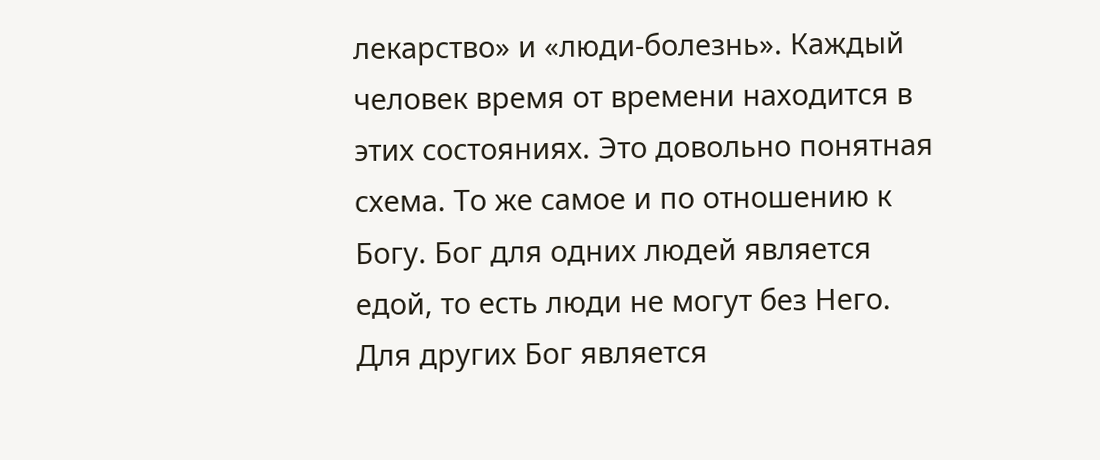лекарство» и «люди-болезнь». Каждый человек время от времени находится в этих состояниях. Это довольно понятная схема. То же самое и по отношению к Богу. Бог для одних людей является едой, то есть люди не могут без Него. Для других Бог является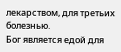лекарством, для третьих болезнью.
Бог является едой для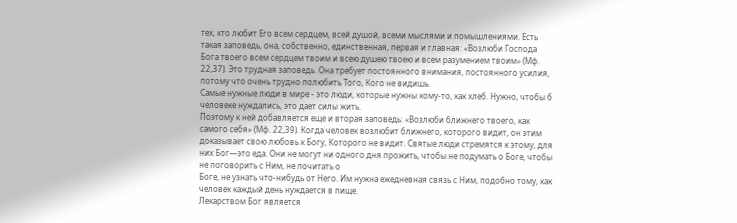тех, кто любит Его всем сердцем, всей душой, всеми мыслями и помышлениями. Есть такая заповедь, она, собственно, единственная, первая и главная: «Возлюби Господа Бога твоего всем сердцем твоим и всею душею твоею и всем разумением твоим» (Мф. 22,37). Это трудная заповедь. Она требует постоянного внимания, постоянного усилия, потому что очень трудно полюбить Того, Кого не видишь.
Самые нужные люди в мире - это люди, которые нужны кому-то, как хлеб. Нужно, чтобы б человеке нуждались, это дает силы жить.
Поэтому к ней добавляется еще и вторая заповедь: «Возлюби ближнего твоего, как самого себя» (Мф. 22,39). Когда человек возлюбит ближнего, которого видит, он этим доказывает свою любовь к Богу, Которого не видит. Святые люди стремятся к этому, для них Бог—это еда. Они не могут ни одного дня прожить, чтобы не подумать о Боге, чтобы не поговорить с Ним, не почитать о
Боге, не узнать что-нибудь от Него. Им нужна ежедневная связь с Ним, подобно тому, как человек каждый день нуждается в пище.
Лекарством Бог является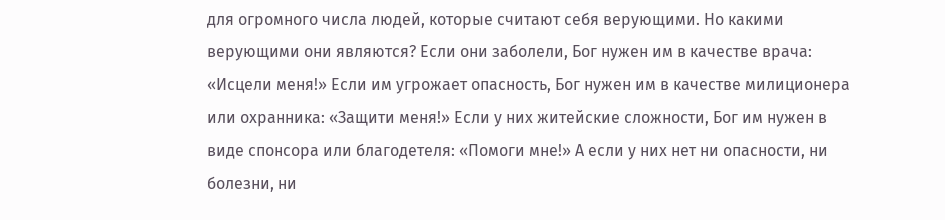для огромного числа людей, которые считают себя верующими. Но какими верующими они являются? Если они заболели, Бог нужен им в качестве врача: «Исцели меня!» Если им угрожает опасность, Бог нужен им в качестве милиционера или охранника: «Защити меня!» Если у них житейские сложности, Бог им нужен в виде спонсора или благодетеля: «Помоги мне!» А если у них нет ни опасности, ни болезни, ни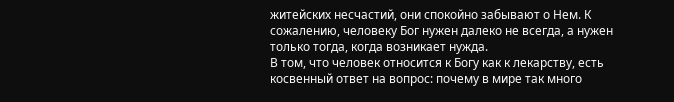житейских несчастий, они спокойно забывают о Нем. К сожалению, человеку Бог нужен далеко не всегда, а нужен только тогда, когда возникает нужда.
В том, что человек относится к Богу как к лекарству, есть косвенный ответ на вопрос: почему в мире так много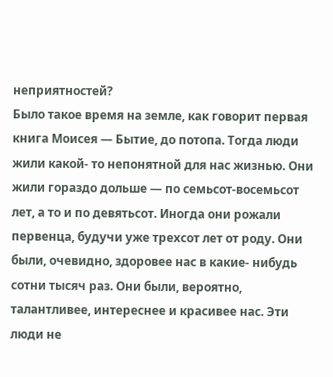неприятностей?
Было такое время на земле, как говорит первая книга Моисея — Бытие, до потопа. Тогда люди жили какой- то непонятной для нас жизнью. Они жили гораздо дольше — по семьсот-восемьсот лет, а то и по девятьсот. Иногда они рожали первенца, будучи уже трехсот лет от роду. Они были, очевидно, здоровее нас в какие- нибудь сотни тысяч раз. Они были, вероятно, талантливее, интереснее и красивее нас. Эти люди не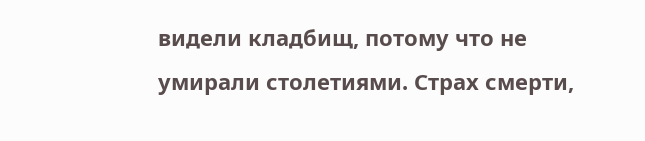видели кладбищ, потому что не умирали столетиями. Страх смерти,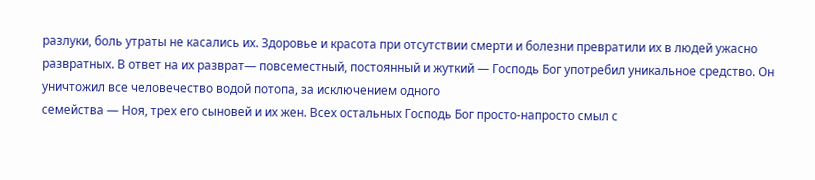разлуки, боль утраты не касались их. Здоровье и красота при отсутствии смерти и болезни превратили их в людей ужасно развратных. В ответ на их разврат— повсеместный, постоянный и жуткий — Господь Бог употребил уникальное средство. Он уничтожил все человечество водой потопа, за исключением одного
семейства — Ноя, трех его сыновей и их жен. Всех остальных Господь Бог просто-напросто смыл с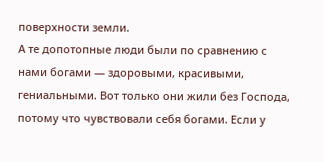поверхности земли.
А те допотопные люди были по сравнению с нами богами — здоровыми, красивыми, гениальными. Вот только они жили без Господа, потому что чувствовали себя богами. Если у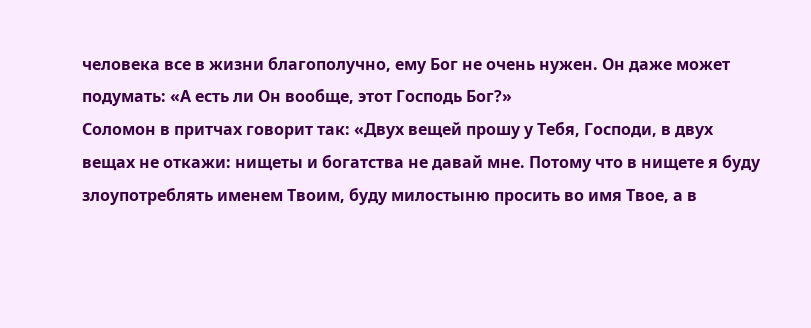человека все в жизни благополучно, ему Бог не очень нужен. Он даже может подумать: «А есть ли Он вообще, этот Господь Бог?»
Соломон в притчах говорит так: «Двух вещей прошу у Тебя, Господи, в двух вещах не откажи: нищеты и богатства не давай мне. Потому что в нищете я буду злоупотреблять именем Твоим, буду милостыню просить во имя Твое, а в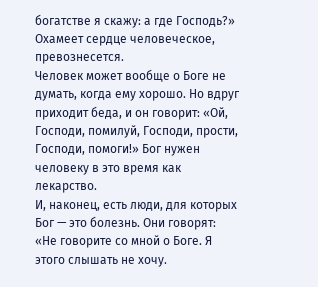богатстве я скажу: а где Господь?» Охамеет сердце человеческое, превознесется.
Человек может вообще о Боге не думать, когда ему хорошо. Но вдруг приходит беда, и он говорит: «Ой, Господи, помилуй, Господи, прости, Господи, помоги!» Бог нужен человеку в это время как лекарство.
И, наконец, есть люди, для которых Бог — это болезнь. Они говорят: «Не говорите со мной о Боге. Я этого слышать не хочу.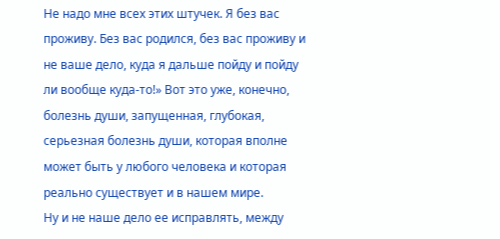Не надо мне всех этих штучек. Я без вас проживу. Без вас родился, без вас проживу и не ваше дело, куда я дальше пойду и пойду ли вообще куда-то!» Вот это уже, конечно, болезнь души, запущенная, глубокая, серьезная болезнь души, которая вполне может быть у любого человека и которая реально существует и в нашем мире.
Ну и не наше дело ее исправлять, между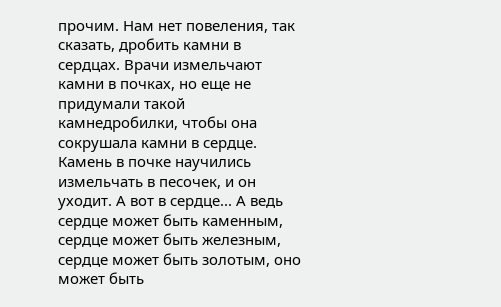прочим. Нам нет повеления, так сказать, дробить камни в сердцах. Врачи измельчают камни в почках, но еще не придумали такой камнедробилки, чтобы она сокрушала камни в сердце. Камень в почке научились измельчать в песочек, и он уходит. А вот в сердце... А ведь сердце может быть каменным, сердце может быть железным, сердце может быть золотым, оно может быть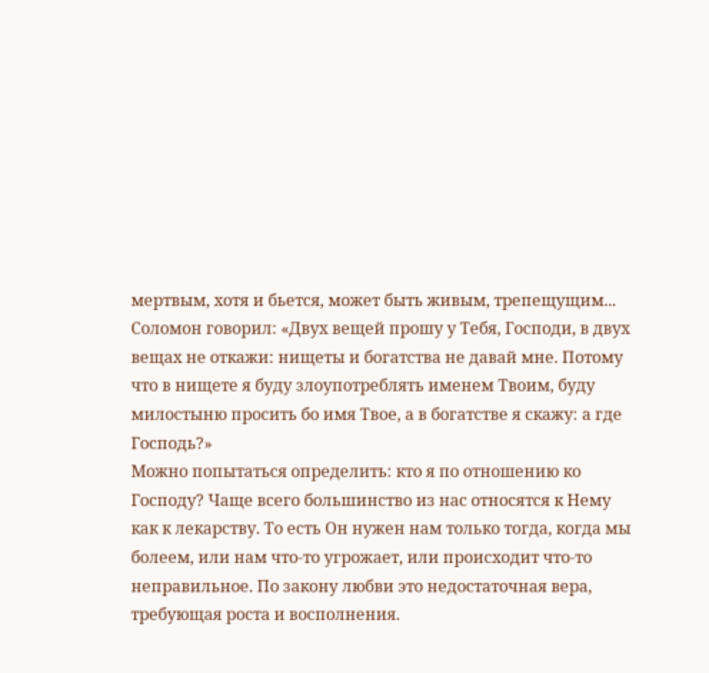мертвым, хотя и бьется, может быть живым, трепещущим...
Соломон говорил: «Двух вещей прошу у Тебя, Господи, в двух вещах не откажи: нищеты и богатства не давай мне. Потому что в нищете я буду злоупотреблять именем Твоим, буду милостыню просить бо имя Твое, а в богатстве я скажу: а где Господь?»
Можно попытаться определить: кто я по отношению ко Господу? Чаще всего большинство из нас относятся к Нему как к лекарству. То есть Он нужен нам только тогда, когда мы болеем, или нам что-то угрожает, или происходит что-то неправильное. По закону любви это недостаточная вера, требующая роста и восполнения.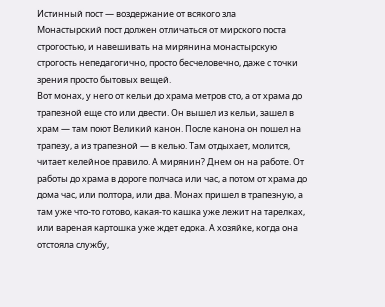Истинный пост — воздержание от всякого зла
Монастырский пост должен отличаться от мирского поста строгостью, и навешивать на мирянина монастырскую строгость непедагогично, просто бесчеловечно, даже с точки зрения просто бытовых вещей.
Вот монах, у него от кельи до храма метров сто, а от храма до трапезной еще сто или двести. Он вышел из кельи, зашел в храм — там поют Великий канон. После канона он пошел на трапезу, а из трапезной — в келью. Там отдыхает, молится, читает келейное правило. А мирянин? Днем он на работе. От работы до храма в дороге полчаса или час, а потом от храма до дома час, или полтора, или два. Монах пришел в трапезную, а там уже что-то готово, какая-то кашка уже лежит на тарелках, или вареная картошка уже ждет едока. А хозяйке, когда она отстояла службу,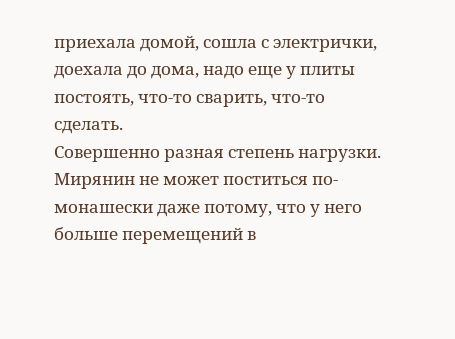приехала домой, сошла с электрички, доехала до дома, надо еще у плиты постоять, что-то сварить, что-то сделать.
Совершенно разная степень нагрузки. Мирянин не может поститься по-монашески даже потому, что у него больше перемещений в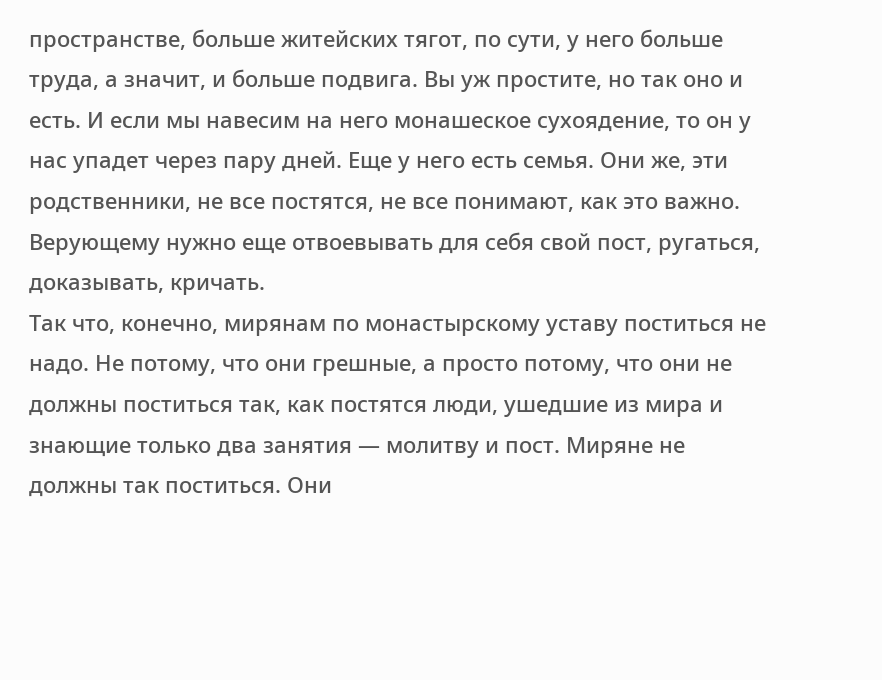пространстве, больше житейских тягот, по сути, у него больше труда, а значит, и больше подвига. Вы уж простите, но так оно и есть. И если мы навесим на него монашеское сухоядение, то он у нас упадет через пару дней. Еще у него есть семья. Они же, эти родственники, не все постятся, не все понимают, как это важно. Верующему нужно еще отвоевывать для себя свой пост, ругаться, доказывать, кричать.
Так что, конечно, мирянам по монастырскому уставу поститься не надо. Не потому, что они грешные, а просто потому, что они не должны поститься так, как постятся люди, ушедшие из мира и знающие только два занятия — молитву и пост. Миряне не должны так поститься. Они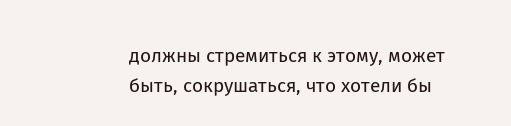должны стремиться к этому, может быть, сокрушаться, что хотели бы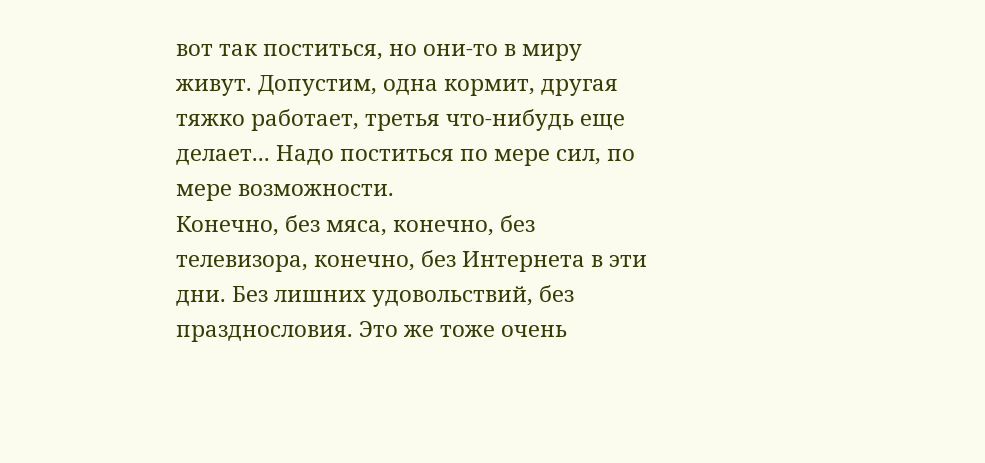вот так поститься, но они-то в миру живут. Допустим, одна кормит, другая тяжко работает, третья что-нибудь еще делает... Надо поститься по мере сил, по мере возможности.
Конечно, без мяса, конечно, без телевизора, конечно, без Интернета в эти дни. Без лишних удовольствий, без празднословия. Это же тоже очень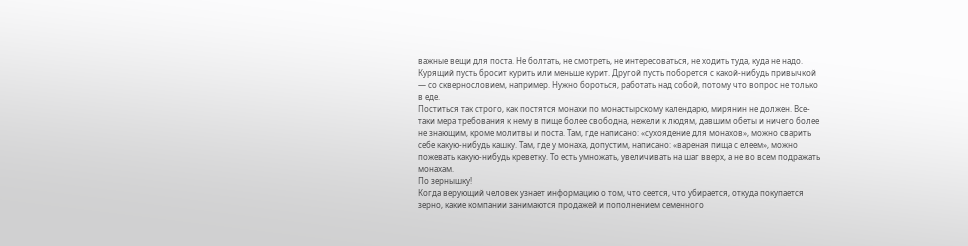важные вещи для поста. Не болтать, не смотреть, не интересоваться, не ходить туда, куда не надо. Курящий пусть бросит курить или меньше курит. Другой пусть поборется с какой-нибудь привычкой — со сквернословием, например. Нужно бороться, работать над собой, потому что вопрос не только в еде.
Поститься так строго, как постятся монахи по монастырскому календарю, мирянин не должен. Все-таки мера требования к нему в пище более свободна, нежели к людям, давшим обеты и ничего более не знающим, кроме молитвы и поста. Там, где написано: «сухоядение для монахов», можно сварить себе какую-нибудь кашку. Там, где у монаха, допустим, написано: «вареная пища с елеем», можно пожевать какую-нибудь креветку. То есть умножать, увеличивать на шаг вверх, а не во всем подражать монахам.
По зернышку!
Когда верующий человек узнает информацию о том, что сеется, что убирается, откуда покупается зерно, какие компании занимаются продажей и пополнением семенного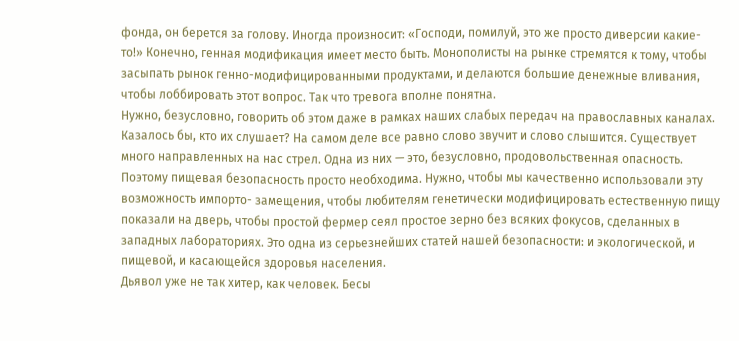фонда, он берется за голову. Иногда произносит: «Господи, помилуй, это же просто диверсии какие-то!» Конечно, генная модификация имеет место быть. Монополисты на рынке стремятся к тому, чтобы засыпать рынок генно-модифицированными продуктами, и делаются большие денежные вливания, чтобы лоббировать этот вопрос. Так что тревога вполне понятна.
Нужно, безусловно, говорить об этом даже в рамках наших слабых передач на православных каналах. Казалось бы, кто их слушает? На самом деле все равно слово звучит и слово слышится. Существует много направленных на нас стрел. Одна из них — это, безусловно, продовольственная опасность. Поэтому пищевая безопасность просто необходима. Нужно, чтобы мы качественно использовали эту возможность импорто- замещения, чтобы любителям генетически модифицировать естественную пищу показали на дверь, чтобы простой фермер сеял простое зерно без всяких фокусов, сделанных в западных лабораториях. Это одна из серьезнейших статей нашей безопасности: и экологической, и пищевой, и касающейся здоровья населения.
Дьявол уже не так хитер, как человек. Бесы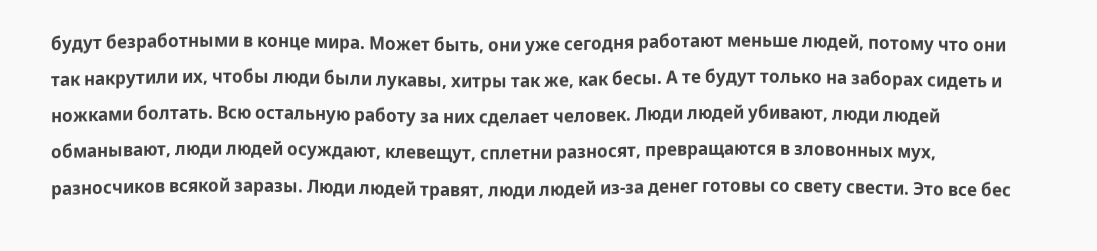будут безработными в конце мира. Может быть, они уже сегодня работают меньше людей, потому что они так накрутили их, чтобы люди были лукавы, хитры так же, как бесы. А те будут только на заборах сидеть и ножками болтать. Всю остальную работу за них сделает человек. Люди людей убивают, люди людей обманывают, люди людей осуждают, клевещут, сплетни разносят, превращаются в зловонных мух, разносчиков всякой заразы. Люди людей травят, люди людей из-за денег готовы со свету свести. Это все бес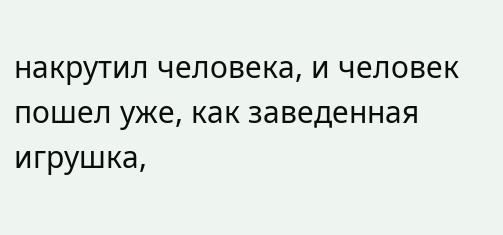накрутил человека, и человек пошел уже, как заведенная игрушка,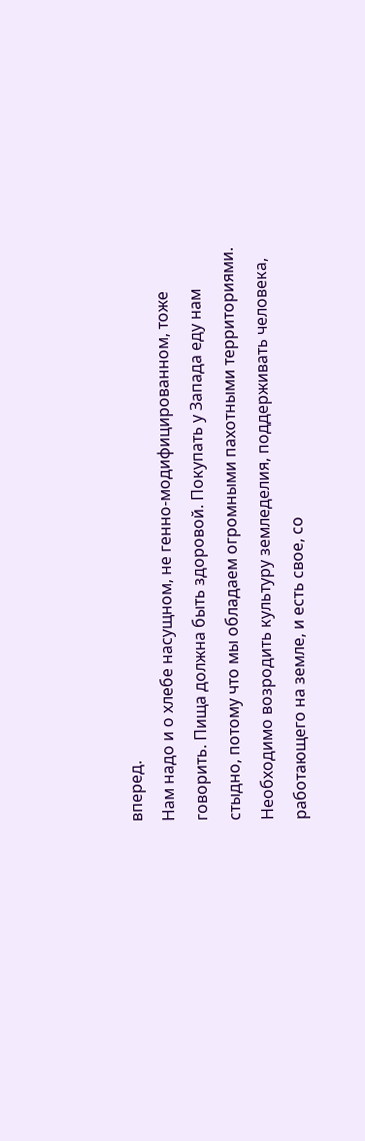вперед.
Нам надо и о хлебе насущном, не генно-модифицированном, тоже говорить. Пища должна быть здоровой. Покупать у Запада еду нам стыдно, потому что мы обладаем огромными пахотными территориями. Необходимо возродить культуру земледелия, поддерживать человека, работающего на земле, и есть свое, со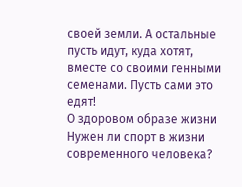своей земли. А остальные пусть идут, куда хотят, вместе со своими генными семенами. Пусть сами это едят!
О здоровом образе жизни
Нужен ли спорт в жизни современного человека?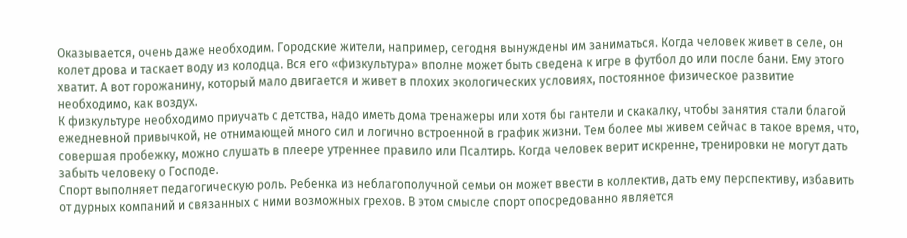Оказывается, очень даже необходим. Городские жители, например, сегодня вынуждены им заниматься. Когда человек живет в селе, он колет дрова и таскает воду из колодца. Вся его «физкультура» вполне может быть сведена к игре в футбол до или после бани. Ему этого хватит. А вот горожанину, который мало двигается и живет в плохих экологических условиях, постоянное физическое развитие необходимо, как воздух.
К физкультуре необходимо приучать с детства, надо иметь дома тренажеры или хотя бы гантели и скакалку, чтобы занятия стали благой ежедневной привычкой, не отнимающей много сил и логично встроенной в график жизни. Тем более мы живем сейчас в такое время, что, совершая пробежку, можно слушать в плеере утреннее правило или Псалтирь. Когда человек верит искренне, тренировки не могут дать забыть человеку о Господе.
Спорт выполняет педагогическую роль. Ребенка из неблагополучной семьи он может ввести в коллектив, дать ему перспективу, избавить от дурных компаний и связанных с ними возможных грехов. В этом смысле спорт опосредованно является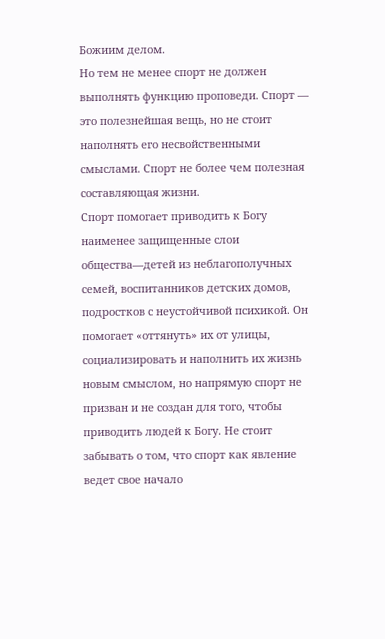Божиим делом.
Но тем не менее спорт не должен выполнять функцию проповеди. Спорт — это полезнейшая вещь, но не стоит наполнять его несвойственными смыслами. Спорт не более чем полезная составляющая жизни.
Спорт помогает приводить к Богу наименее защищенные слои общества—детей из неблагополучных семей, воспитанников детских домов, подростков с неустойчивой психикой. Он помогает «оттянуть» их от улицы, социализировать и наполнить их жизнь новым смыслом, но напрямую спорт не призван и не создан для того, чтобы приводить людей к Богу. Не стоит забывать о том, что спорт как явление ведет свое начало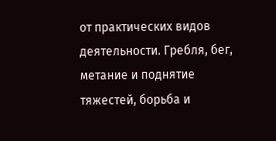от практических видов деятельности. Гребля, бег, метание и поднятие тяжестей, борьба и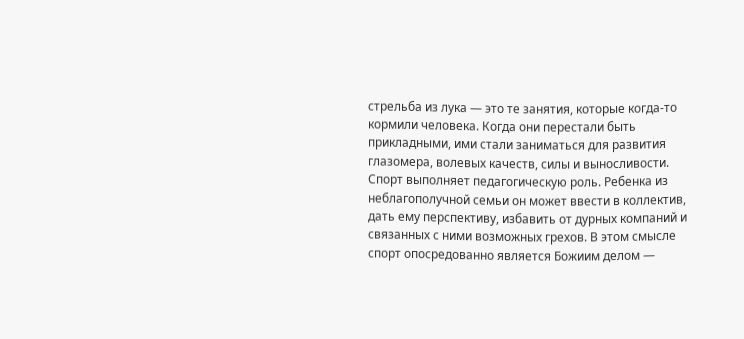стрельба из лука — это те занятия, которые когда-то кормили человека. Когда они перестали быть прикладными, ими стали заниматься для развития глазомера, волевых качеств, силы и выносливости.
Спорт выполняет педагогическую роль. Ребенка из неблагополучной семьи он может ввести в коллектив, дать ему перспективу, избавить от дурных компаний и связанных с ними возможных грехов. В этом смысле спорт опосредованно является Божиим делом —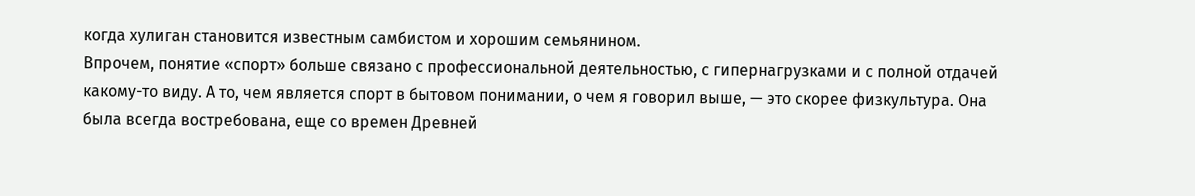когда хулиган становится известным самбистом и хорошим семьянином.
Впрочем, понятие «спорт» больше связано с профессиональной деятельностью, с гипернагрузками и с полной отдачей какому-то виду. А то, чем является спорт в бытовом понимании, о чем я говорил выше, — это скорее физкультура. Она была всегда востребована, еще со времен Древней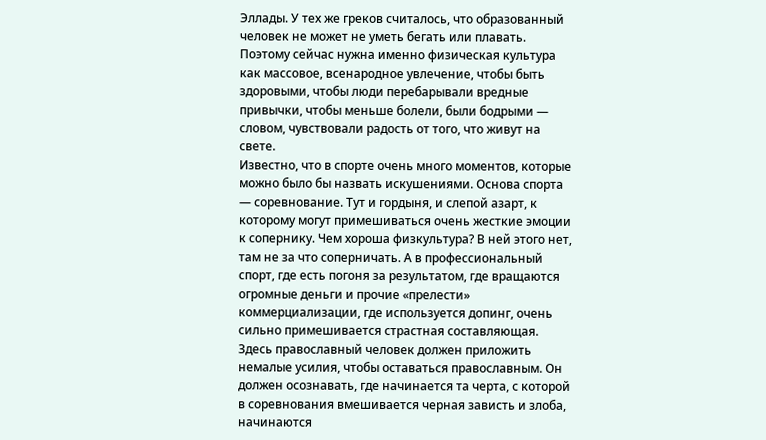Эллады. У тех же греков считалось, что образованный человек не может не уметь бегать или плавать.
Поэтому сейчас нужна именно физическая культура как массовое, всенародное увлечение, чтобы быть здоровыми, чтобы люди перебарывали вредные привычки, чтобы меньше болели, были бодрыми — словом, чувствовали радость от того, что живут на свете.
Известно, что в спорте очень много моментов, которые можно было бы назвать искушениями. Основа спорта — соревнование. Тут и гордыня, и слепой азарт, к которому могут примешиваться очень жесткие эмоции к сопернику. Чем хороша физкультура? В ней этого нет, там не за что соперничать. А в профессиональный спорт, где есть погоня за результатом, где вращаются огромные деньги и прочие «прелести» коммерциализации, где используется допинг, очень сильно примешивается страстная составляющая. Здесь православный человек должен приложить немалые усилия, чтобы оставаться православным. Он должен осознавать, где начинается та черта, с которой в соревнования вмешивается черная зависть и злоба, начинаются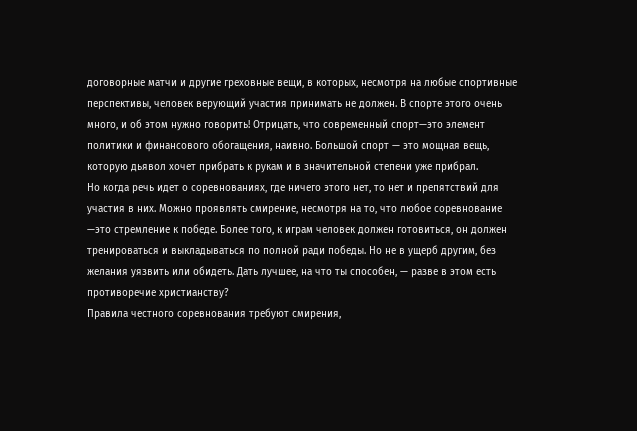договорные матчи и другие греховные вещи, в которых, несмотря на любые спортивные перспективы, человек верующий участия принимать не должен. В спорте этого очень много, и об этом нужно говорить! Отрицать, что современный спорт—это элемент политики и финансового обогащения, наивно. Большой спорт — это мощная вещь, которую дьявол хочет прибрать к рукам и в значительной степени уже прибрал.
Но когда речь идет о соревнованиях, где ничего этого нет, то нет и препятствий для участия в них. Можно проявлять смирение, несмотря на то, что любое соревнование —это стремление к победе. Более того, к играм человек должен готовиться, он должен тренироваться и выкладываться по полной ради победы. Но не в ущерб другим, без желания уязвить или обидеть. Дать лучшее, на что ты способен, — разве в этом есть противоречие христианству?
Правила честного соревнования требуют смирения,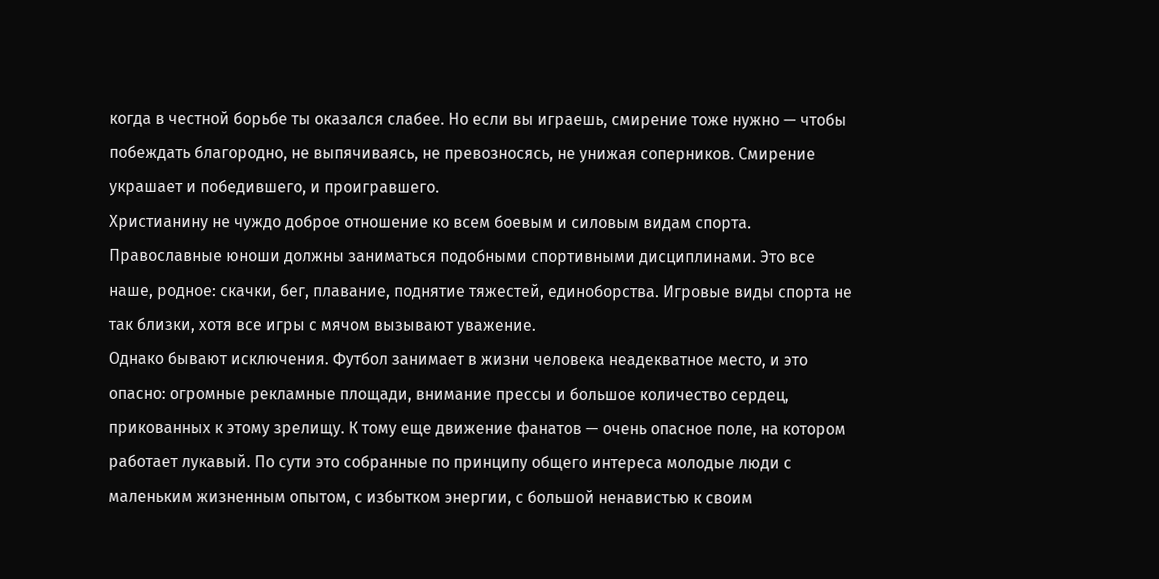когда в честной борьбе ты оказался слабее. Но если вы играешь, смирение тоже нужно — чтобы побеждать благородно, не выпячиваясь, не превозносясь, не унижая соперников. Смирение украшает и победившего, и проигравшего.
Христианину не чуждо доброе отношение ко всем боевым и силовым видам спорта. Православные юноши должны заниматься подобными спортивными дисциплинами. Это все наше, родное: скачки, бег, плавание, поднятие тяжестей, единоборства. Игровые виды спорта не так близки, хотя все игры с мячом вызывают уважение.
Однако бывают исключения. Футбол занимает в жизни человека неадекватное место, и это опасно: огромные рекламные площади, внимание прессы и большое количество сердец, прикованных к этому зрелищу. К тому еще движение фанатов — очень опасное поле, на котором работает лукавый. По сути это собранные по принципу общего интереса молодые люди с маленьким жизненным опытом, с избытком энергии, с большой ненавистью к своим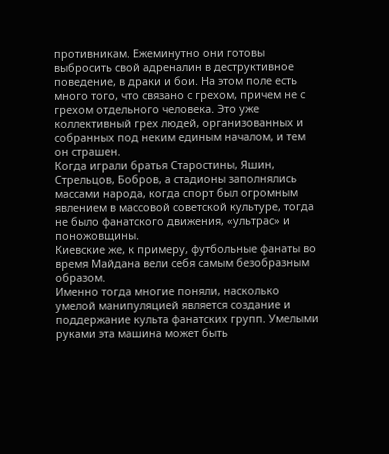противникам. Ежеминутно они готовы выбросить свой адреналин в деструктивное поведение, в драки и бои. На этом поле есть много того, что связано с грехом, причем не с грехом отдельного человека. Это уже коллективный грех людей, организованных и собранных под неким единым началом, и тем он страшен.
Когда играли братья Старостины, Яшин, Стрельцов, Бобров, а стадионы заполнялись массами народа, когда спорт был огромным явлением в массовой советской культуре, тогда не было фанатского движения, «ультрас» и поножовщины.
Киевские же, к примеру, футбольные фанаты во время Майдана вели себя самым безобразным образом.
Именно тогда многие поняли, насколько умелой манипуляцией является создание и поддержание культа фанатских групп. Умелыми руками эта машина может быть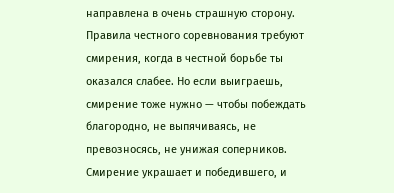направлена в очень страшную сторону.
Правила честного соревнования требуют смирения, когда в честной борьбе ты оказался слабее. Но если выиграешь, смирение тоже нужно — чтобы побеждать благородно, не выпячиваясь, не превозносясь, не унижая соперников. Смирение украшает и победившего, и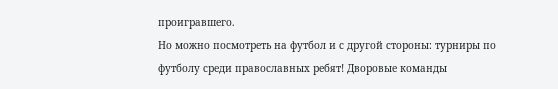проигравшего.
Но можно посмотреть на футбол и с другой стороны: турниры по футболу среди православных ребят! Дворовые команды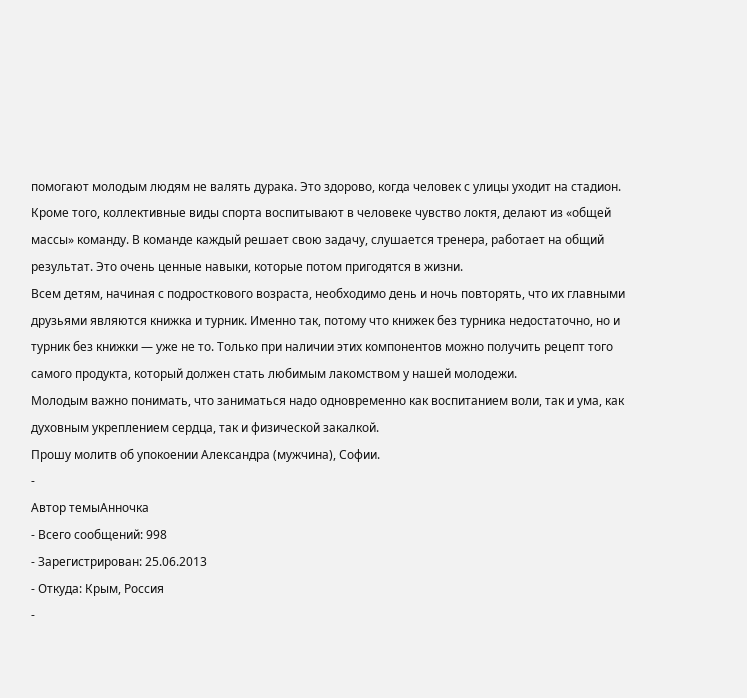помогают молодым людям не валять дурака. Это здорово, когда человек с улицы уходит на стадион. Кроме того, коллективные виды спорта воспитывают в человеке чувство локтя, делают из «общей массы» команду. В команде каждый решает свою задачу, слушается тренера, работает на общий результат. Это очень ценные навыки, которые потом пригодятся в жизни.
Всем детям, начиная с подросткового возраста, необходимо день и ночь повторять, что их главными друзьями являются книжка и турник. Именно так, потому что книжек без турника недостаточно, но и турник без книжки — уже не то. Только при наличии этих компонентов можно получить рецепт того самого продукта, который должен стать любимым лакомством у нашей молодежи.
Молодым важно понимать, что заниматься надо одновременно как воспитанием воли, так и ума, как духовным укреплением сердца, так и физической закалкой.
Прошу молитв об упокоении Александра (мужчина), Софии.
-
Автор темыАнночка
- Всего сообщений: 998
- Зарегистрирован: 25.06.2013
- Откуда: Крым, Россия
-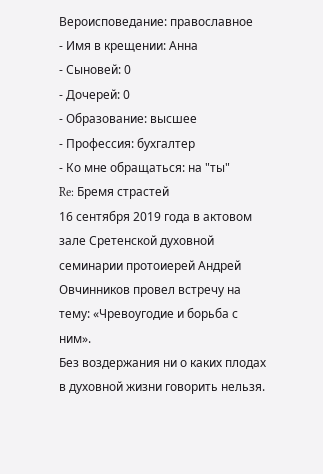Вероисповедание: православное
- Имя в крещении: Анна
- Сыновей: 0
- Дочерей: 0
- Образование: высшее
- Профессия: бухгалтер
- Ко мне обращаться: на "ты"
Re: Бремя страстей
16 сентября 2019 года в актовом зале Сретенской духовной семинарии протоиерей Андрей Овчинников провел встречу на тему: «Чревоугодие и борьба с ним».
Без воздержания ни о каких плодах в духовной жизни говорить нельзя.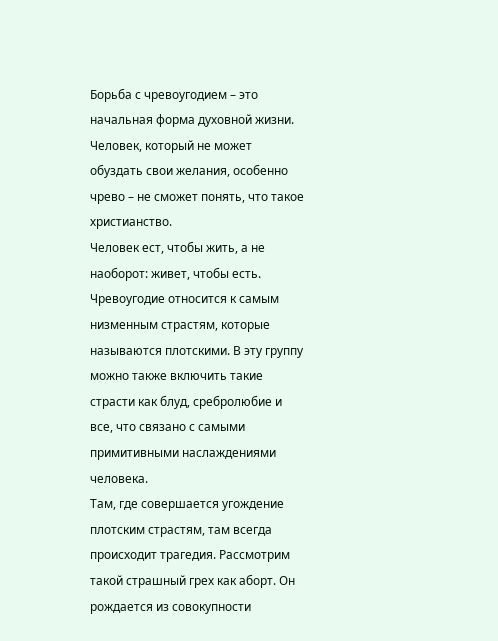Борьба с чревоугодием – это начальная форма духовной жизни. Человек, который не может обуздать свои желания, особенно чрево – не сможет понять, что такое христианство.
Человек ест, чтобы жить, а не наоборот: живет, чтобы есть.
Чревоугодие относится к самым низменным страстям, которые называются плотскими. В эту группу можно также включить такие страсти как блуд, сребролюбие и все, что связано с самыми примитивными наслаждениями человека.
Там, где совершается угождение плотским страстям, там всегда происходит трагедия. Рассмотрим такой страшный грех как аборт. Он рождается из совокупности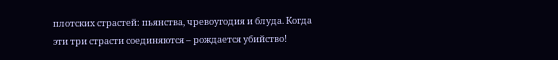плотских страстей: пьянства, чревоугодия и блуда. Когда эти три страсти соединяются – рождается убийство!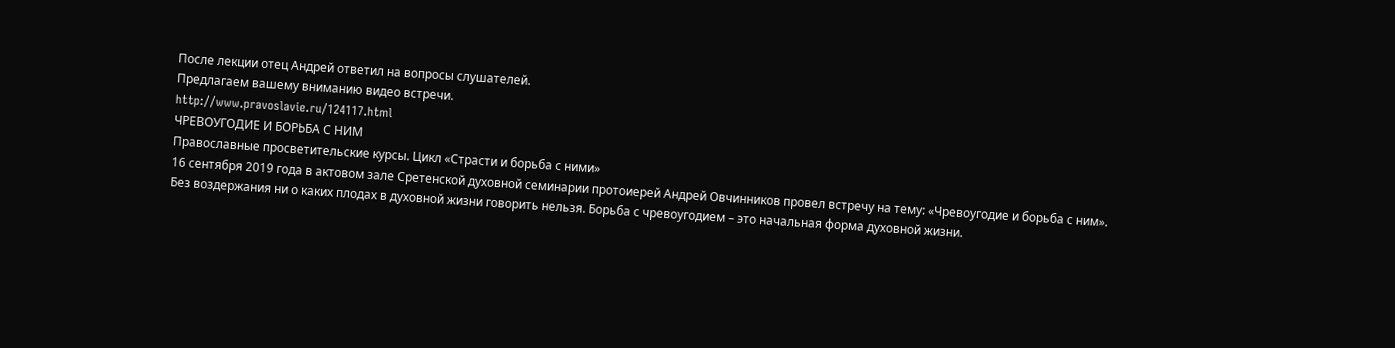После лекции отец Андрей ответил на вопросы слушателей.
Предлагаем вашему вниманию видео встречи.
http://www.pravoslavie.ru/124117.html
ЧРЕВОУГОДИЕ И БОРЬБА С НИМ
Православные просветительские курсы. Цикл «Страсти и борьба с ними»
16 сентября 2019 года в актовом зале Сретенской духовной семинарии протоиерей Андрей Овчинников провел встречу на тему: «Чревоугодие и борьба с ним».
Без воздержания ни о каких плодах в духовной жизни говорить нельзя. Борьба с чревоугодием – это начальная форма духовной жизни.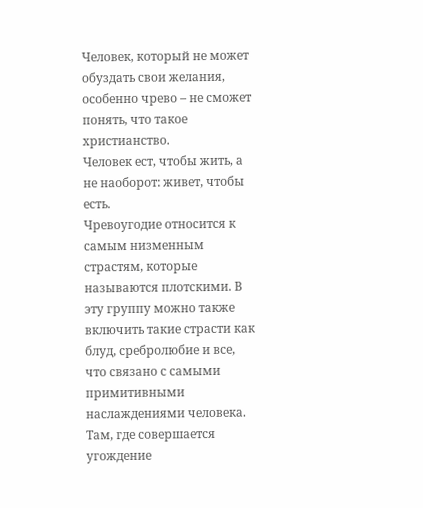Человек, который не может обуздать свои желания, особенно чрево – не сможет понять, что такое христианство.
Человек ест, чтобы жить, а не наоборот: живет, чтобы есть.
Чревоугодие относится к самым низменным страстям, которые называются плотскими. В эту группу можно также включить такие страсти как блуд, сребролюбие и все, что связано с самыми примитивными наслаждениями человека.
Там, где совершается угождение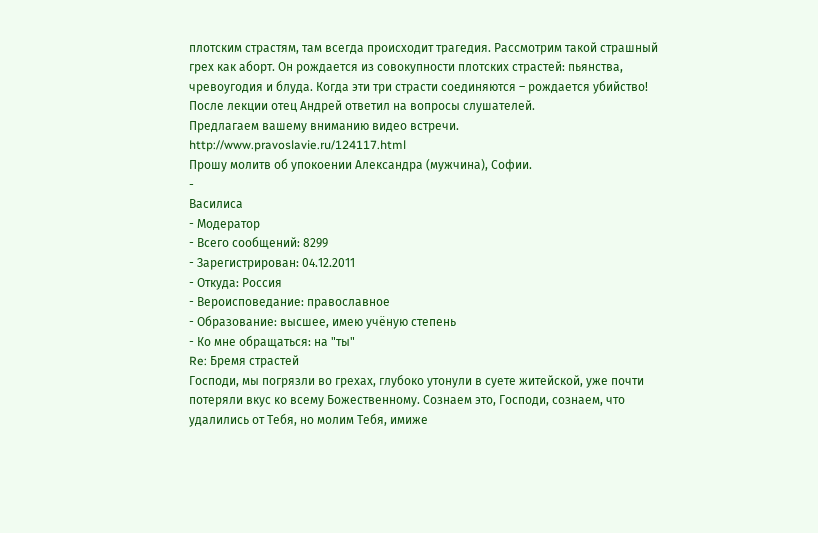плотским страстям, там всегда происходит трагедия. Рассмотрим такой страшный грех как аборт. Он рождается из совокупности плотских страстей: пьянства, чревоугодия и блуда. Когда эти три страсти соединяются – рождается убийство!
После лекции отец Андрей ответил на вопросы слушателей.
Предлагаем вашему вниманию видео встречи.
http://www.pravoslavie.ru/124117.html
Прошу молитв об упокоении Александра (мужчина), Софии.
-
Василиса
- Модератор
- Всего сообщений: 8299
- Зарегистрирован: 04.12.2011
- Откуда: Россия
- Вероисповедание: православное
- Образование: высшее, имею учёную степень
- Ко мне обращаться: на "ты"
Re: Бремя страстей
Господи, мы погрязли во грехах, глубоко утонули в суете житейской, уже почти потеряли вкус ко всему Божественному. Сознаем это, Господи, сознаем, что удалились от Тебя, но молим Тебя, имиже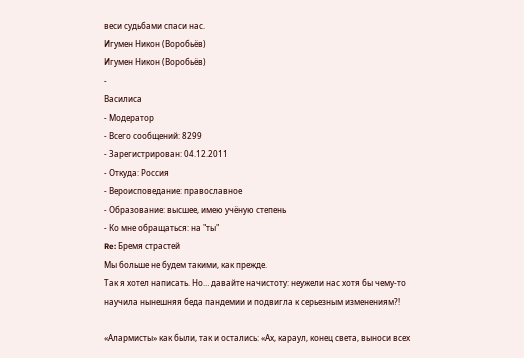веси судьбами спаси нас.
Игумен Никон (Воробьёв)
Игумен Никон (Воробьёв)
-
Василиса
- Модератор
- Всего сообщений: 8299
- Зарегистрирован: 04.12.2011
- Откуда: Россия
- Вероисповедание: православное
- Образование: высшее, имею учёную степень
- Ко мне обращаться: на "ты"
Re: Бремя страстей
Мы больше не будем такими, как прежде.
Так я хотел написать. Но… давайте начистоту: неужели нас хотя бы чему-то научила нынешняя беда пандемии и подвигла к серьезным изменениям?!

«Алармисты» как были, так и остались: «Ах, караул, конец света, выноси всех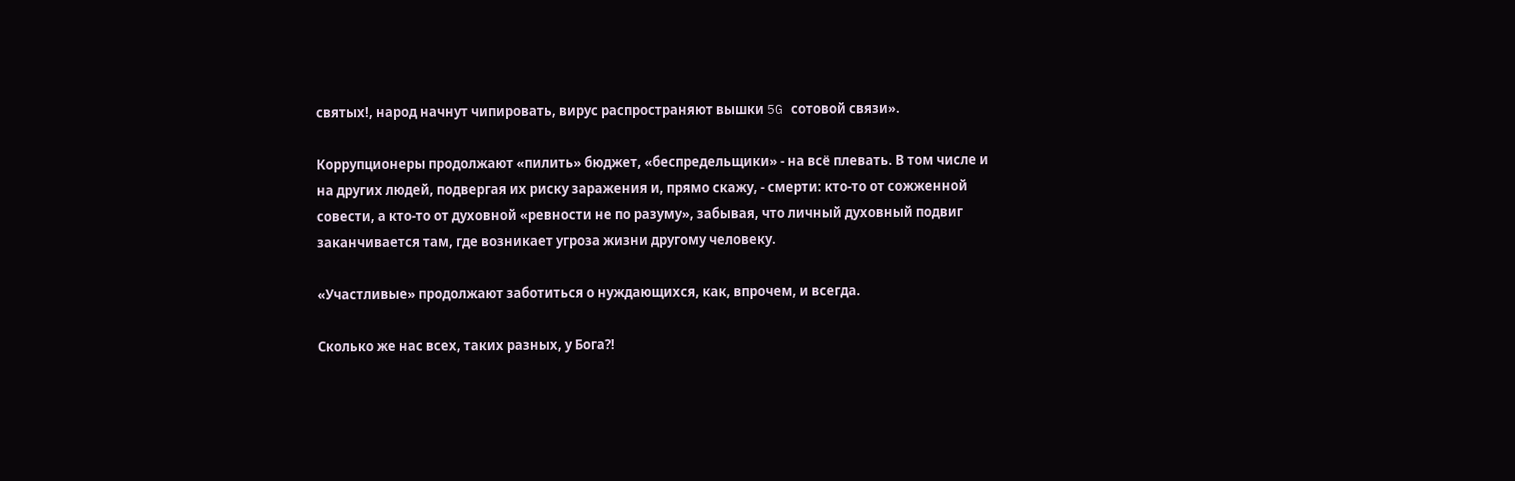святых!, народ начнут чипировать, вирус распространяют вышки 5G сотовой связи».

Коррупционеры продолжают «пилить» бюджет, «беспредельщики» - на всё плевать. В том числе и на других людей, подвергая их риску заражения и, прямо скажу, - смерти: кто-то от сожженной совести, а кто-то от духовной «ревности не по разуму», забывая, что личный духовный подвиг заканчивается там, где возникает угроза жизни другому человеку.

«Участливые» продолжают заботиться о нуждающихся, как, впрочем, и всегда.

Сколько же нас всех, таких разных, у Бога?!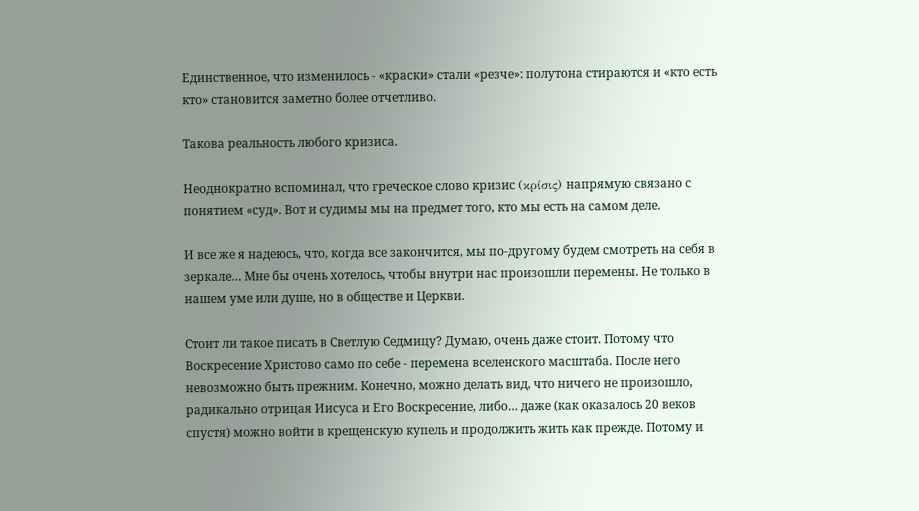Единственное, что изменилось - «краски» стали «резче»: полутона стираются и «кто есть кто» становится заметно более отчетливо.

Такова реальность любого кризиса.

Неоднократно вспоминал, что греческое слово кризис (κρίσις) напрямую связано с понятием «суд». Вот и судимы мы на предмет того, кто мы есть на самом деле.

И все же я надеюсь, что, когда все закончится, мы по-другому будем смотреть на себя в зеркале… Мне бы очень хотелось, чтобы внутри нас произошли перемены. Не только в нашем уме или душе, но в обществе и Церкви.

Стоит ли такое писать в Светлую Седмицу? Думаю, очень даже стоит. Потому что Воскресение Христово само по себе - перемена вселенского масштаба. После него невозможно быть прежним. Конечно, можно делать вид, что ничего не произошло, радикально отрицая Иисуса и Его Воскресение, либо… даже (как оказалось 20 веков спустя) можно войти в крещенскую купель и продолжить жить как прежде. Потому и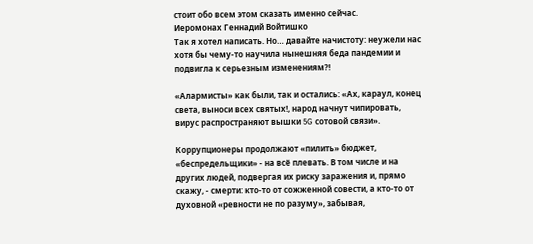стоит обо всем этом сказать именно сейчас.
Иеромонах Геннадий Войтишко
Так я хотел написать. Но… давайте начистоту: неужели нас хотя бы чему-то научила нынешняя беда пандемии и подвигла к серьезным изменениям?!

«Алармисты» как были, так и остались: «Ах, караул, конец света, выноси всех святых!, народ начнут чипировать, вирус распространяют вышки 5G сотовой связи».

Коррупционеры продолжают «пилить» бюджет, «беспредельщики» - на всё плевать. В том числе и на других людей, подвергая их риску заражения и, прямо скажу, - смерти: кто-то от сожженной совести, а кто-то от духовной «ревности не по разуму», забывая,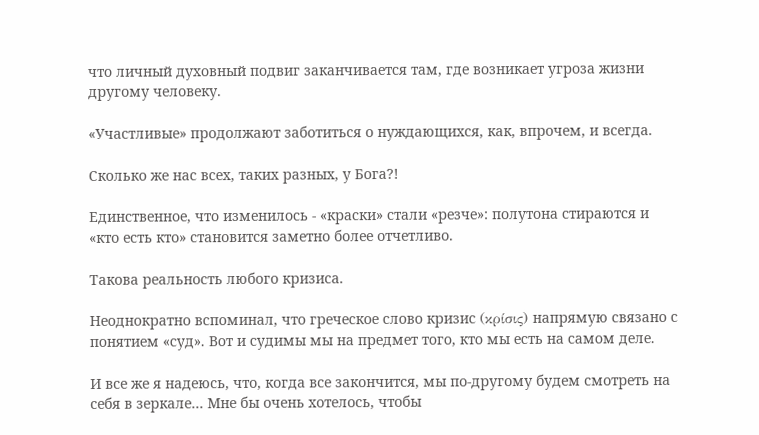что личный духовный подвиг заканчивается там, где возникает угроза жизни другому человеку.

«Участливые» продолжают заботиться о нуждающихся, как, впрочем, и всегда.

Сколько же нас всех, таких разных, у Бога?!

Единственное, что изменилось - «краски» стали «резче»: полутона стираются и «кто есть кто» становится заметно более отчетливо.

Такова реальность любого кризиса.

Неоднократно вспоминал, что греческое слово кризис (κρίσις) напрямую связано с понятием «суд». Вот и судимы мы на предмет того, кто мы есть на самом деле.

И все же я надеюсь, что, когда все закончится, мы по-другому будем смотреть на себя в зеркале… Мне бы очень хотелось, чтобы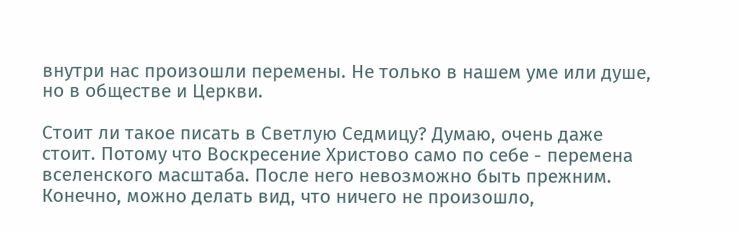внутри нас произошли перемены. Не только в нашем уме или душе, но в обществе и Церкви.

Стоит ли такое писать в Светлую Седмицу? Думаю, очень даже стоит. Потому что Воскресение Христово само по себе - перемена вселенского масштаба. После него невозможно быть прежним. Конечно, можно делать вид, что ничего не произошло,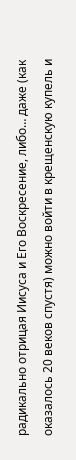радикально отрицая Иисуса и Его Воскресение, либо… даже (как оказалось 20 веков спустя) можно войти в крещенскую купель и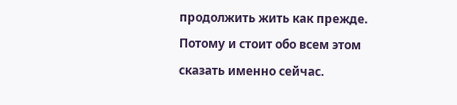продолжить жить как прежде. Потому и стоит обо всем этом сказать именно сейчас.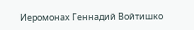Иеромонах Геннадий Войтишко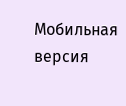Мобильная версия